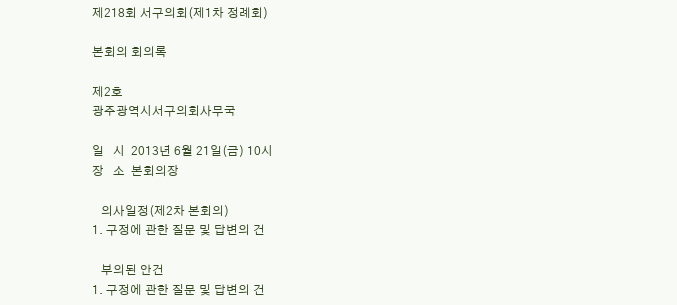제218회 서구의회(제1차 정례회)

본회의 회의록

제2호
광주광역시서구의회사무국

일   시  2013년 6월 21일(금) 10시
장   소  본회의장

   의사일정(제2차 본회의)
1. 구정에 관한 질문 및 답변의 건

   부의된 안건
1. 구정에 관한 질문 및 답변의 건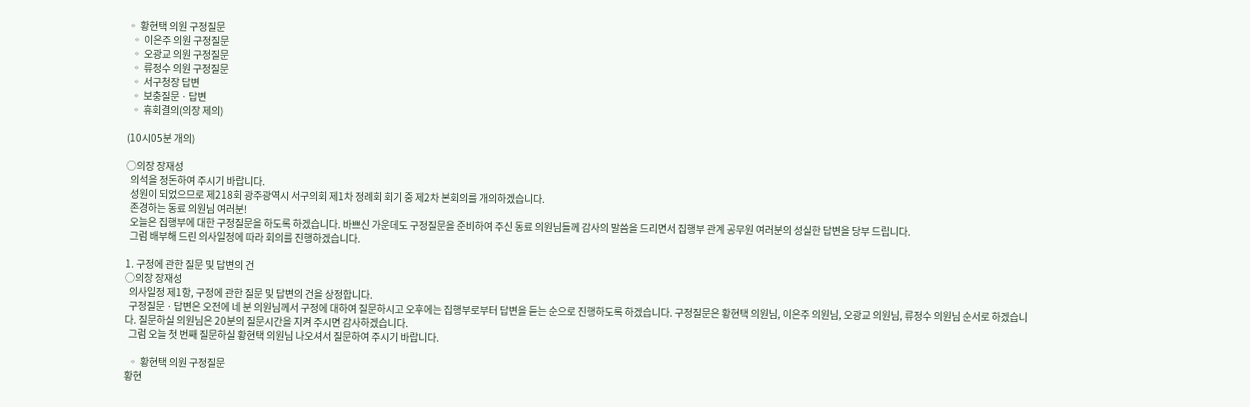◦ 황현택 의원 구정질문
  ◦ 이은주 의원 구정질문
  ◦ 오광교 의원 구정질문
  ◦ 류정수 의원 구정질문
  ◦ 서구청장 답변
  ◦ 보충질문ㆍ답변
  ◦ 휴회결의(의장 제의)

(10시05분 개의)

○의장 장재성
  의석을 정돈하여 주시기 바랍니다.
  성원이 되었으므로 제218회 광주광역시 서구의회 제1차 정례회 회기 중 제2차 본회의를 개의하겠습니다.
  존경하는 동료 의원님 여러분!
  오늘은 집행부에 대한 구정질문을 하도록 하겠습니다. 바쁘신 가운데도 구정질문을 준비하여 주신 동료 의원님들께 감사의 말씀을 드리면서 집행부 관계 공무원 여러분의 성실한 답변을 당부 드립니다.
  그럼 배부해 드린 의사일정에 따라 회의를 진행하겠습니다.

1. 구정에 관한 질문 및 답변의 건
○의장 장재성
  의사일정 제1항, 구정에 관한 질문 및 답변의 건을 상정합니다.
  구정질문ㆍ답변은 오전에 네 분 의원님께서 구정에 대하여 질문하시고 오후에는 집행부로부터 답변을 듣는 순으로 진행하도록 하겠습니다. 구정질문은 황현택 의원님, 이은주 의원님, 오광교 의원님, 류정수 의원님 순서로 하겠습니다. 질문하실 의원님은 20분의 질문시간을 지켜 주시면 감사하겠습니다.
  그럼 오늘 첫 번째 질문하실 황현택 의원님 나오셔서 질문하여 주시기 바랍니다.

  ◦ 황현택 의원 구정질문
황현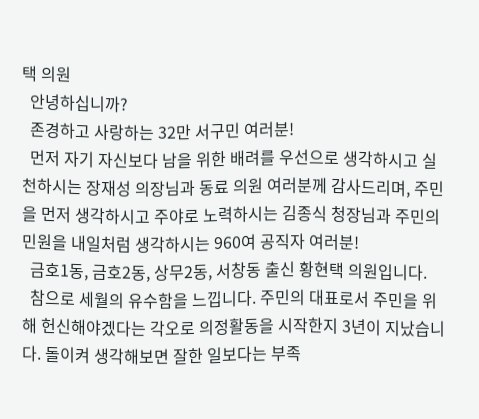택 의원
  안녕하십니까?
  존경하고 사랑하는 32만 서구민 여러분!
  먼저 자기 자신보다 남을 위한 배려를 우선으로 생각하시고 실천하시는 장재성 의장님과 동료 의원 여러분께 감사드리며, 주민을 먼저 생각하시고 주야로 노력하시는 김종식 청장님과 주민의 민원을 내일처럼 생각하시는 960여 공직자 여러분!
  금호1동, 금호2동, 상무2동, 서창동 출신 황현택 의원입니다.
  참으로 세월의 유수함을 느낍니다. 주민의 대표로서 주민을 위해 헌신해야겠다는 각오로 의정활동을 시작한지 3년이 지났습니다. 돌이켜 생각해보면 잘한 일보다는 부족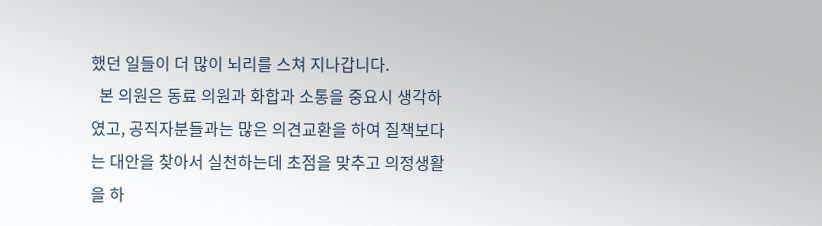했던 일들이 더 많이 뇌리를 스쳐 지나갑니다.
  본 의원은 동료 의원과 화합과 소통을 중요시 생각하였고, 공직자분들과는 많은 의견교환을 하여 질책보다는 대안을 찾아서 실천하는데 초점을 맞추고 의정생활을 하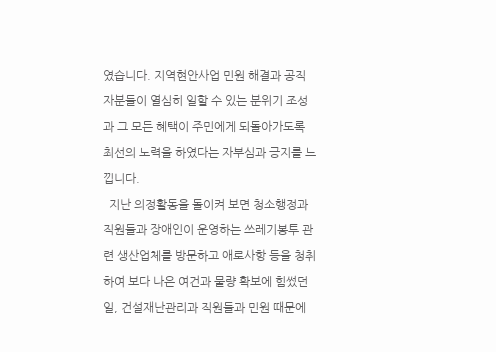였습니다. 지역현안사업 민원 해결과 공직자분들이 열심히 일할 수 있는 분위기 조성과 그 모든 혜택이 주민에게 되돌아가도록 최선의 노력을 하였다는 자부심과 긍지를 느낍니다.
  지난 의정활동을 돌이켜 보면 청소행정과 직원들과 장애인이 운영하는 쓰레기봉투 관련 생산업체를 방문하고 애로사항 등을 청취하여 보다 나은 여건과 물량 확보에 힘썼던 일, 건설재난관리과 직원들과 민원 때문에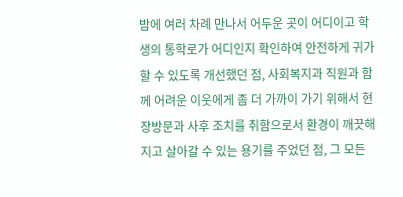밤에 여러 차례 만나서 어두운 곳이 어디이고 학생의 통학로가 어디인지 확인하여 안전하게 귀가할 수 있도록 개선했던 점, 사회복지과 직원과 함께 어려운 이웃에게 좀 더 가까이 가기 위해서 현장방문과 사후 조치를 취함으로서 환경이 깨끗해지고 살아갈 수 있는 용기를 주었던 점, 그 모든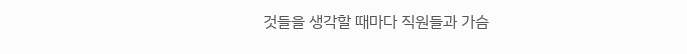것들을 생각할 때마다 직원들과 가슴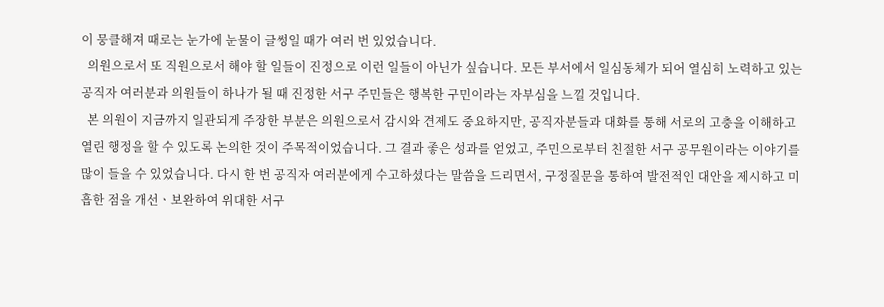이 뭉클해져 때로는 눈가에 눈물이 글썽일 때가 여러 번 있었습니다.
  의원으로서 또 직원으로서 해야 할 일들이 진정으로 이런 일들이 아닌가 싶습니다. 모든 부서에서 일심동체가 되어 열심히 노력하고 있는 공직자 여러분과 의원들이 하나가 될 때 진정한 서구 주민들은 행복한 구민이라는 자부심을 느낄 것입니다.
  본 의원이 지금까지 일관되게 주장한 부분은 의원으로서 감시와 견제도 중요하지만, 공직자분들과 대화를 통해 서로의 고충을 이해하고 열린 행정을 할 수 있도록 논의한 것이 주목적이었습니다. 그 결과 좋은 성과를 얻었고, 주민으로부터 친절한 서구 공무원이라는 이야기를 많이 들을 수 있었습니다. 다시 한 번 공직자 여러분에게 수고하셨다는 말씀을 드리면서, 구정질문을 통하여 발전적인 대안을 제시하고 미흡한 점을 개선ㆍ보완하여 위대한 서구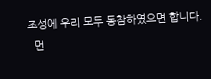조성에 우리 모두 동참하였으면 합니다.
  먼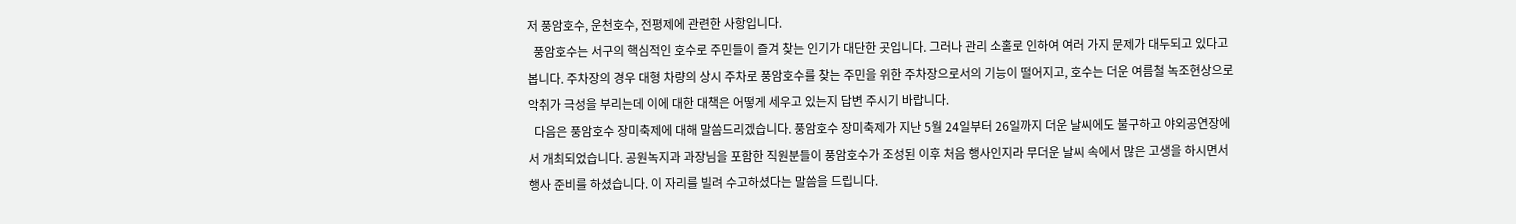저 풍암호수, 운천호수, 전평제에 관련한 사항입니다.
  풍암호수는 서구의 핵심적인 호수로 주민들이 즐겨 찾는 인기가 대단한 곳입니다. 그러나 관리 소홀로 인하여 여러 가지 문제가 대두되고 있다고 봅니다. 주차장의 경우 대형 차량의 상시 주차로 풍암호수를 찾는 주민을 위한 주차장으로서의 기능이 떨어지고, 호수는 더운 여름철 녹조현상으로 악취가 극성을 부리는데 이에 대한 대책은 어떻게 세우고 있는지 답변 주시기 바랍니다.
  다음은 풍암호수 장미축제에 대해 말씀드리겠습니다. 풍암호수 장미축제가 지난 5월 24일부터 26일까지 더운 날씨에도 불구하고 야외공연장에서 개최되었습니다. 공원녹지과 과장님을 포함한 직원분들이 풍암호수가 조성된 이후 처음 행사인지라 무더운 날씨 속에서 많은 고생을 하시면서 행사 준비를 하셨습니다. 이 자리를 빌려 수고하셨다는 말씀을 드립니다.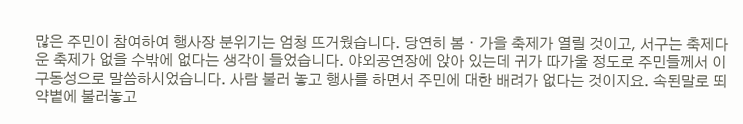많은 주민이 참여하여 행사장 분위기는 엄청 뜨거웠습니다. 당연히 봄ㆍ가을 축제가 열릴 것이고, 서구는 축제다운 축제가 없을 수밖에 없다는 생각이 들었습니다. 야외공연장에 앉아 있는데 귀가 따가울 정도로 주민들께서 이구동성으로 말씀하시었습니다. 사람 불러 놓고 행사를 하면서 주민에 대한 배려가 없다는 것이지요. 속된말로 뙤약볕에 불러놓고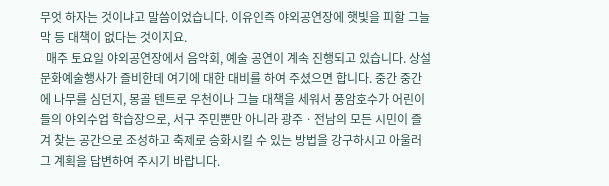무엇 하자는 것이냐고 말씀이었습니다. 이유인즉 야외공연장에 햇빛을 피할 그늘막 등 대책이 없다는 것이지요.
  매주 토요일 야외공연장에서 음악회, 예술 공연이 계속 진행되고 있습니다. 상설 문화예술행사가 즐비한데 여기에 대한 대비를 하여 주셨으면 합니다. 중간 중간에 나무를 심던지, 몽골 텐트로 우천이나 그늘 대책을 세워서 풍암호수가 어린이들의 야외수업 학습장으로, 서구 주민뿐만 아니라 광주ㆍ전남의 모든 시민이 즐겨 찾는 공간으로 조성하고 축제로 승화시킬 수 있는 방법을 강구하시고 아울러 그 계획을 답변하여 주시기 바랍니다.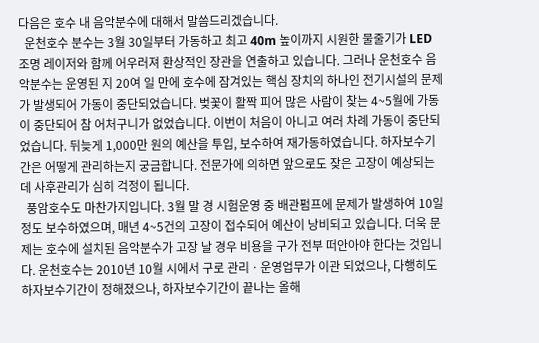다음은 호수 내 음악분수에 대해서 말씀드리겠습니다.
  운천호수 분수는 3월 30일부터 가동하고 최고 40m 높이까지 시원한 물줄기가 LED 조명 레이저와 함께 어우러져 환상적인 장관을 연출하고 있습니다. 그러나 운천호수 음악분수는 운영된 지 20여 일 만에 호수에 잠겨있는 핵심 장치의 하나인 전기시설의 문제가 발생되어 가동이 중단되었습니다. 벚꽃이 활짝 피어 많은 사람이 찾는 4~5월에 가동이 중단되어 참 어처구니가 없었습니다. 이번이 처음이 아니고 여러 차례 가동이 중단되었습니다. 뒤늦게 1,000만 원의 예산을 투입, 보수하여 재가동하였습니다. 하자보수기간은 어떻게 관리하는지 궁금합니다. 전문가에 의하면 앞으로도 잦은 고장이 예상되는데 사후관리가 심히 걱정이 됩니다.
  풍암호수도 마찬가지입니다. 3월 말 경 시험운영 중 배관펌프에 문제가 발생하여 10일 정도 보수하였으며, 매년 4~5건의 고장이 접수되어 예산이 낭비되고 있습니다. 더욱 문제는 호수에 설치된 음악분수가 고장 날 경우 비용을 구가 전부 떠안아야 한다는 것입니다. 운천호수는 2010년 10월 시에서 구로 관리ㆍ운영업무가 이관 되었으나, 다행히도 하자보수기간이 정해졌으나, 하자보수기간이 끝나는 올해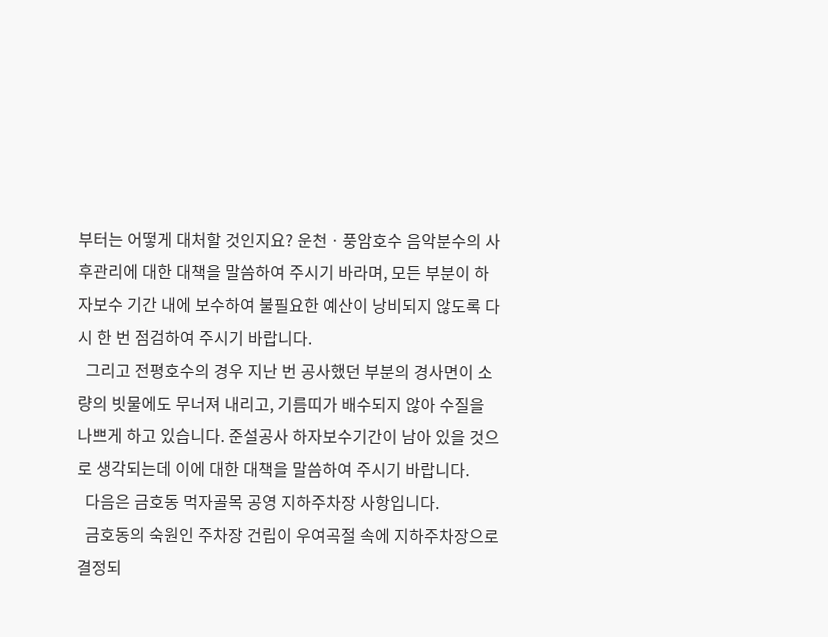부터는 어떻게 대처할 것인지요? 운천ㆍ풍암호수 음악분수의 사후관리에 대한 대책을 말씀하여 주시기 바라며, 모든 부분이 하자보수 기간 내에 보수하여 불필요한 예산이 낭비되지 않도록 다시 한 번 점검하여 주시기 바랍니다.
  그리고 전평호수의 경우 지난 번 공사했던 부분의 경사면이 소량의 빗물에도 무너져 내리고, 기름띠가 배수되지 않아 수질을 나쁘게 하고 있습니다. 준설공사 하자보수기간이 남아 있을 것으로 생각되는데 이에 대한 대책을 말씀하여 주시기 바랍니다.
  다음은 금호동 먹자골목 공영 지하주차장 사항입니다.
  금호동의 숙원인 주차장 건립이 우여곡절 속에 지하주차장으로 결정되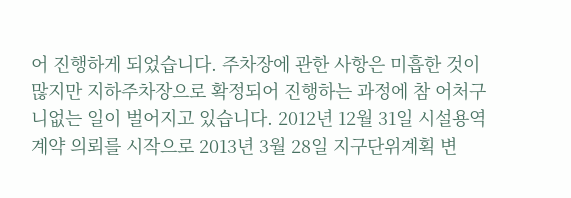어 진행하게 되었습니다. 주차장에 관한 사항은 미흡한 것이 많지만 지하주차장으로 확정되어 진행하는 과정에 참 어처구니없는 일이 벌어지고 있습니다. 2012년 12월 31일 시설용역계약 의뢰를 시작으로 2013년 3월 28일 지구단위계획 변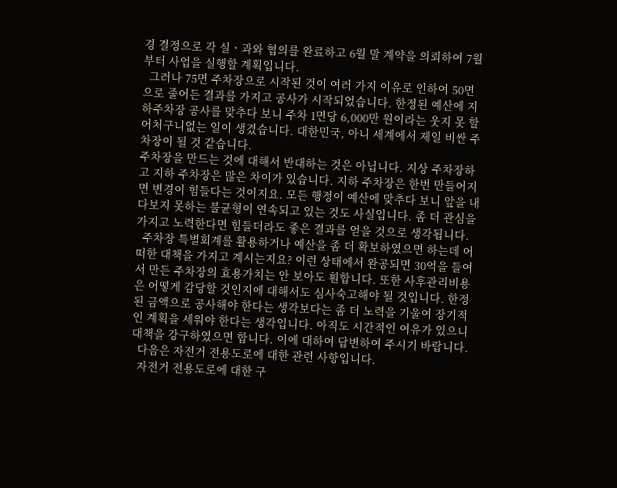경 결정으로 각 실ㆍ과와 협의를 완료하고 6월 말 계약을 의뢰하여 7월부터 사업을 실행할 계획입니다.
  그러나 75면 주차장으로 시작된 것이 여러 가지 이유로 인하여 50면으로 줄어든 결과를 가지고 공사가 시작되었습니다. 한정된 예산에 지하주차장 공사를 맞추다 보니 주차 1면당 6,000만 원이라는 웃지 못 할 어처구니없는 일이 생겼습니다. 대한민국, 아니 세계에서 제일 비싼 주차장이 될 것 같습니다.
주차장을 만드는 것에 대해서 반대하는 것은 아닙니다. 지상 주차장하고 지하 주차장은 많은 차이가 있습니다. 지하 주차장은 한번 만들어지면 변경이 힘들다는 것이지요. 모든 행정이 예산에 맞추다 보니 앞을 내다보지 못하는 불균형이 연속되고 있는 것도 사실입니다. 좀 더 관심을 가지고 노력한다면 힘들더라도 좋은 결과를 얻을 것으로 생각됩니다.
  주차장 특별회계를 활용하거나 예산을 좀 더 확보하였으면 하는데 어떠한 대책을 가지고 계시는지요? 이런 상태에서 완공되면 30억을 들여서 만든 주차장의 효용가치는 안 보아도 훤합니다. 또한 사후관리비용은 어떻게 감당할 것인지에 대해서도 심사숙고해야 될 것입니다. 한정된 금액으로 공사해야 한다는 생각보다는 좀 더 노력을 기울여 장기적인 계획을 세워야 한다는 생각입니다. 아직도 시간적인 여유가 있으니 대책을 강구하였으면 합니다. 이에 대하여 답변하여 주시기 바랍니다.
  다음은 자전거 전용도로에 대한 관련 사항입니다.
  자전거 전용도로에 대한 구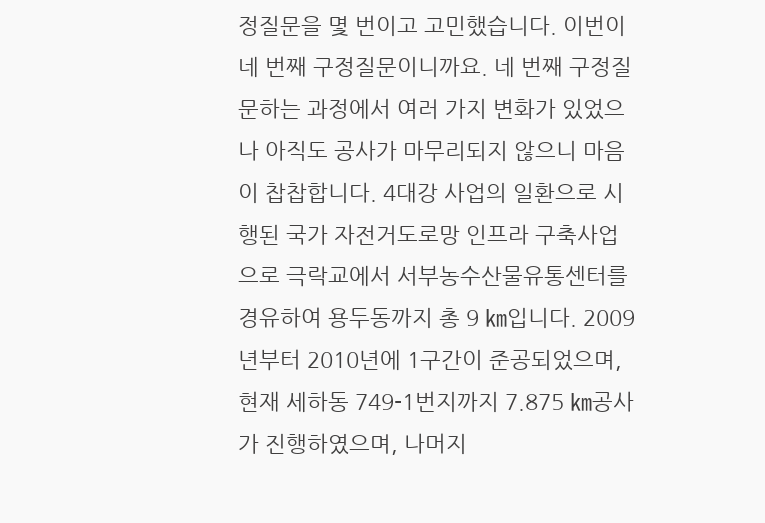정질문을 몇 번이고 고민했습니다. 이번이 네 번째 구정질문이니까요. 네 번째 구정질문하는 과정에서 여러 가지 변화가 있었으나 아직도 공사가 마무리되지 않으니 마음이 찹찹합니다. 4대강 사업의 일환으로 시행된 국가 자전거도로망 인프라 구축사업으로 극락교에서 서부농수산물유통센터를 경유하여 용두동까지 총 9 ㎞입니다. 2009년부터 2010년에 1구간이 준공되었으며, 현재 세하동 749-1번지까지 7.875 ㎞공사가 진행하였으며, 나머지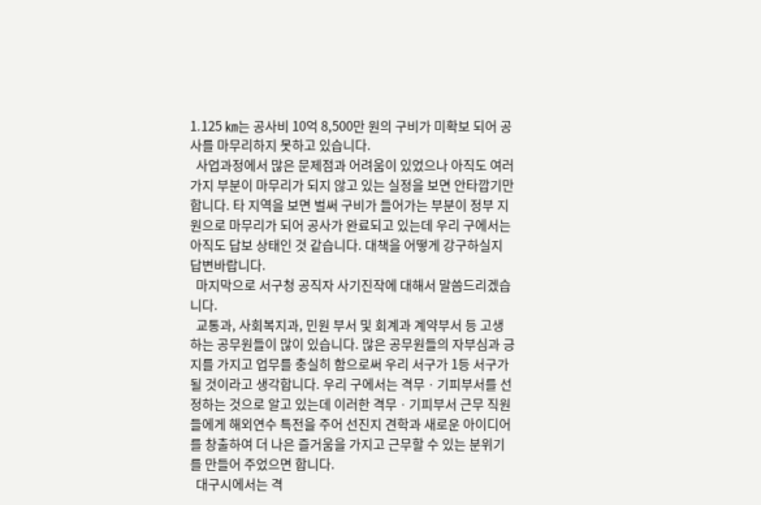1.125 ㎞는 공사비 10억 8,500만 원의 구비가 미확보 되어 공사를 마무리하지 못하고 있습니다.
  사업과정에서 많은 문제점과 어려움이 있었으나 아직도 여러 가지 부분이 마무리가 되지 않고 있는 실정을 보면 안타깝기만 합니다. 타 지역을 보면 벌써 구비가 들어가는 부분이 정부 지원으로 마무리가 되어 공사가 완료되고 있는데 우리 구에서는 아직도 답보 상태인 것 같습니다. 대책을 어떻게 강구하실지 답변바랍니다.
  마지막으로 서구청 공직자 사기진작에 대해서 말씀드리겠습니다.
  교통과, 사회복지과, 민원 부서 및 회계과 계약부서 등 고생하는 공무원들이 많이 있습니다. 많은 공무원들의 자부심과 긍지를 가지고 업무를 충실히 함으로써 우리 서구가 1등 서구가 될 것이라고 생각합니다. 우리 구에서는 격무ㆍ기피부서를 선정하는 것으로 알고 있는데 이러한 격무ㆍ기피부서 근무 직원들에게 해외연수 특전을 주어 선진지 견학과 새로운 아이디어를 창출하여 더 나은 즐거움을 가지고 근무할 수 있는 분위기를 만들어 주었으면 합니다.
  대구시에서는 격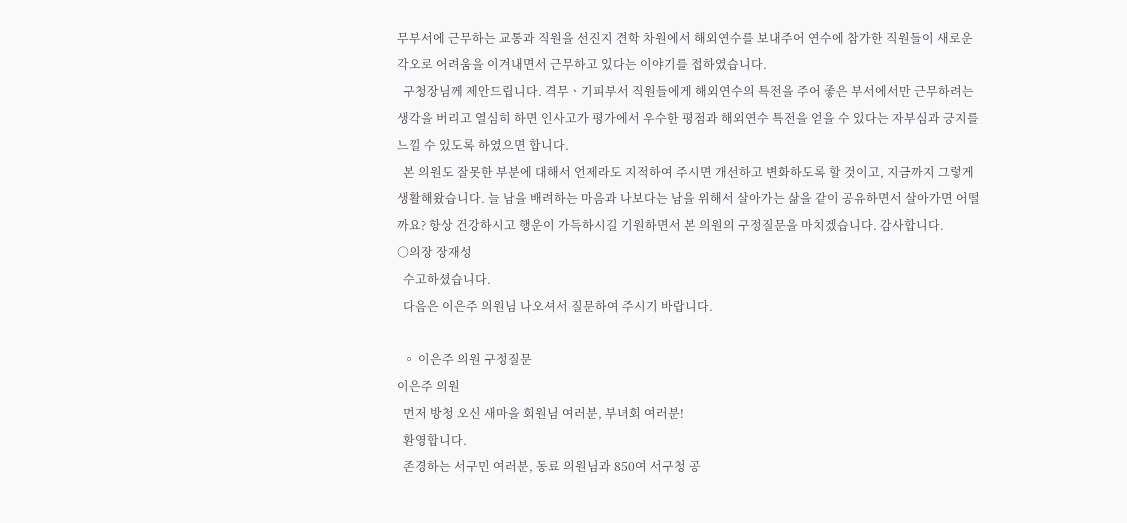무부서에 근무하는 교통과 직원을 선진지 견학 차원에서 해외연수를 보내주어 연수에 참가한 직원들이 새로운 각오로 어려움을 이겨내면서 근무하고 있다는 이야기를 접하였습니다.
  구청장님께 제안드립니다. 격무ㆍ기피부서 직원들에게 해외연수의 특전을 주어 좋은 부서에서만 근무하려는 생각을 버리고 열심히 하면 인사고가 평가에서 우수한 평점과 해외연수 특전을 얻을 수 있다는 자부심과 긍지를 느낄 수 있도록 하였으면 합니다.
  본 의원도 잘못한 부분에 대해서 언제라도 지적하여 주시면 개선하고 변화하도록 할 것이고, 지금까지 그렇게 생활해왔습니다. 늘 남을 배려하는 마음과 나보다는 남을 위해서 살아가는 삶을 같이 공유하면서 살아가면 어떨까요? 항상 건강하시고 행운이 가득하시길 기원하면서 본 의원의 구정질문을 마치겠습니다. 감사합니다.
○의장 장재성
  수고하셨습니다.
  다음은 이은주 의원님 나오셔서 질문하여 주시기 바랍니다.

  ◦ 이은주 의원 구정질문
이은주 의원
  먼저 방청 오신 새마을 회원님 여러분, 부녀회 여러분!
  환영합니다.
  존경하는 서구민 여러분, 동료 의원님과 850여 서구청 공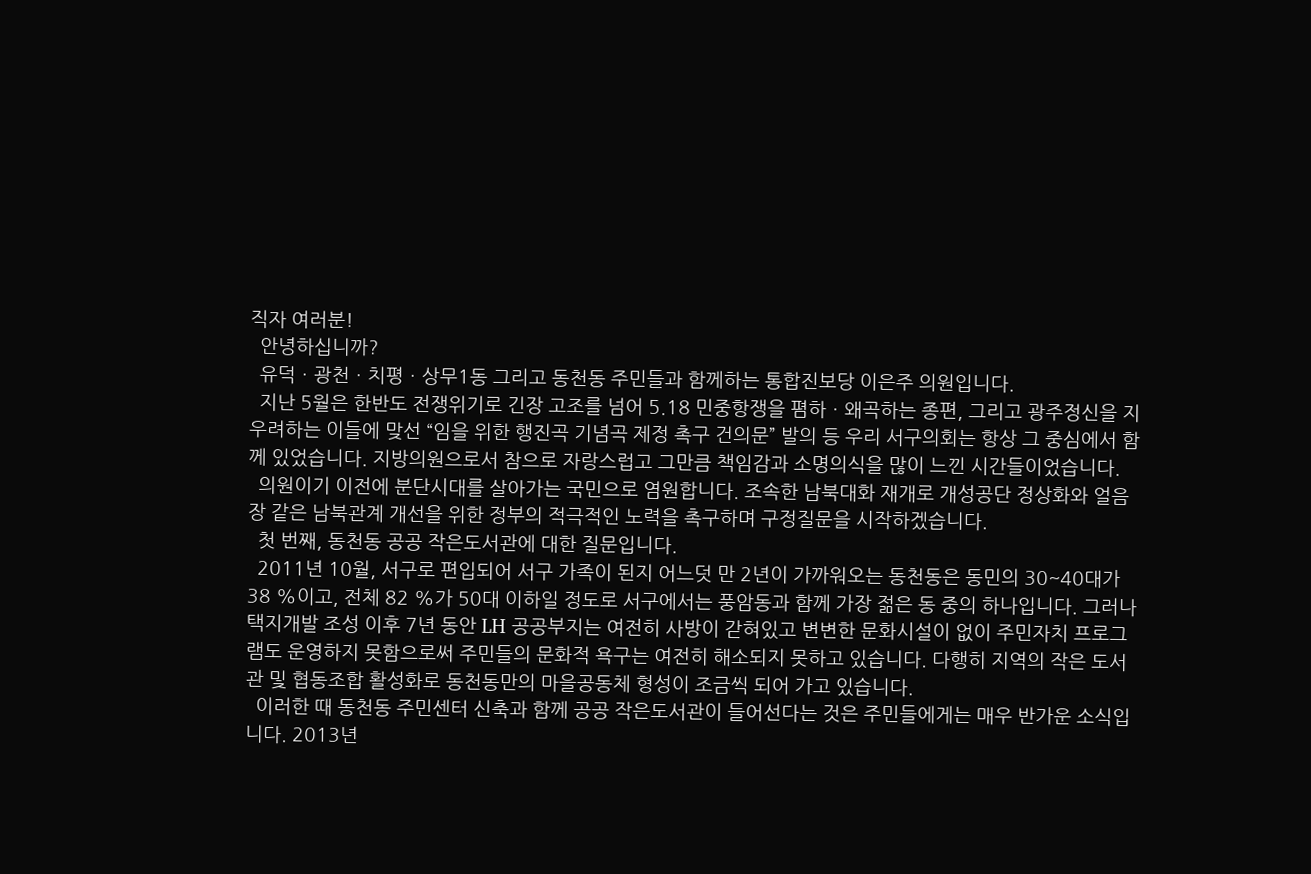직자 여러분!
  안녕하십니까?
  유덕ㆍ광천ㆍ치평ㆍ상무1동 그리고 동천동 주민들과 함께하는 통합진보당 이은주 의원입니다.
  지난 5월은 한반도 전쟁위기로 긴장 고조를 넘어 5.18 민중항쟁을 폄하ㆍ왜곡하는 종편, 그리고 광주정신을 지우려하는 이들에 맞선 “임을 위한 행진곡 기념곡 제정 촉구 건의문” 발의 등 우리 서구의회는 항상 그 중심에서 함께 있었습니다. 지방의원으로서 참으로 자랑스럽고 그만큼 책임감과 소명의식을 많이 느낀 시간들이었습니다.
  의원이기 이전에 분단시대를 살아가는 국민으로 염원합니다. 조속한 남북대화 재개로 개성공단 정상화와 얼음장 같은 남북관계 개선을 위한 정부의 적극적인 노력을 촉구하며 구정질문을 시작하겠습니다.
  첫 번째, 동천동 공공 작은도서관에 대한 질문입니다.
  2011년 10월, 서구로 편입되어 서구 가족이 된지 어느덧 만 2년이 가까워오는 동천동은 동민의 30~40대가 38 %이고, 전체 82 %가 50대 이하일 정도로 서구에서는 풍암동과 함께 가장 젊은 동 중의 하나입니다. 그러나 택지개발 조성 이후 7년 동안 LH 공공부지는 여전히 사방이 갇혀있고 변변한 문화시설이 없이 주민자치 프로그램도 운영하지 못함으로써 주민들의 문화적 욕구는 여전히 해소되지 못하고 있습니다. 다행히 지역의 작은 도서관 및 협동조합 활성화로 동천동만의 마을공동체 형성이 조금씩 되어 가고 있습니다.
  이러한 때 동천동 주민센터 신축과 함께 공공 작은도서관이 들어선다는 것은 주민들에게는 매우 반가운 소식입니다. 2013년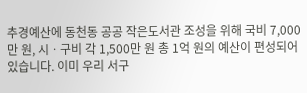추경예산에 동천동 공공 작은도서관 조성을 위해 국비 7,000만 원, 시ㆍ구비 각 1,500만 원 총 1억 원의 예산이 편성되어 있습니다. 이미 우리 서구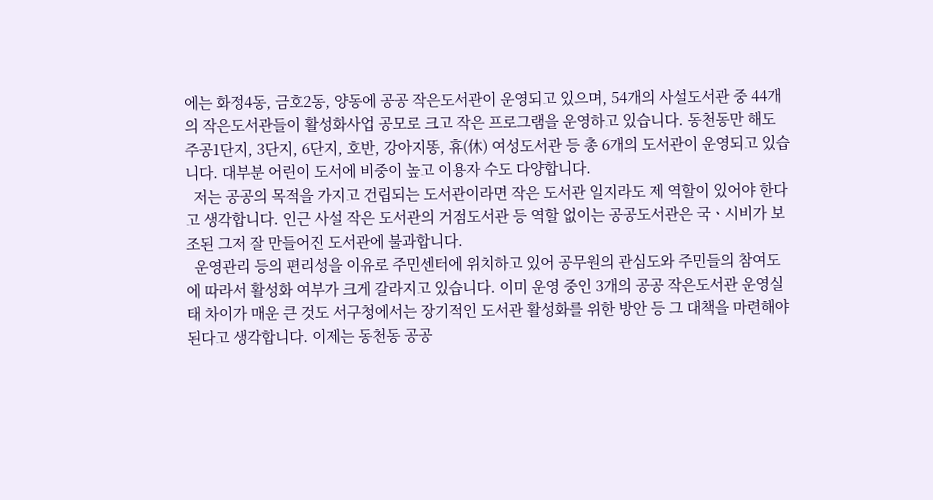에는 화정4동, 금호2동, 양동에 공공 작은도서관이 운영되고 있으며, 54개의 사설도서관 중 44개의 작은도서관들이 활성화사업 공모로 크고 작은 프로그램을 운영하고 있습니다. 동천동만 해도 주공1단지, 3단지, 6단지, 호반, 강아지똥, 휴(休) 여성도서관 등 총 6개의 도서관이 운영되고 있습니다. 대부분 어린이 도서에 비중이 높고 이용자 수도 다양합니다.
  저는 공공의 목적을 가지고 건립되는 도서관이라면 작은 도서관 일지라도 제 역할이 있어야 한다고 생각합니다. 인근 사설 작은 도서관의 거점도서관 등 역할 없이는 공공도서관은 국ㆍ시비가 보조된 그저 잘 만들어진 도서관에 불과합니다.
  운영관리 등의 편리성을 이유로 주민센터에 위치하고 있어 공무원의 관심도와 주민들의 참여도에 따라서 활성화 여부가 크게 갈라지고 있습니다. 이미 운영 중인 3개의 공공 작은도서관 운영실태 차이가 매운 큰 것도 서구청에서는 장기적인 도서관 활성화를 위한 방안 등 그 대책을 마련해야 된다고 생각합니다. 이제는 동천동 공공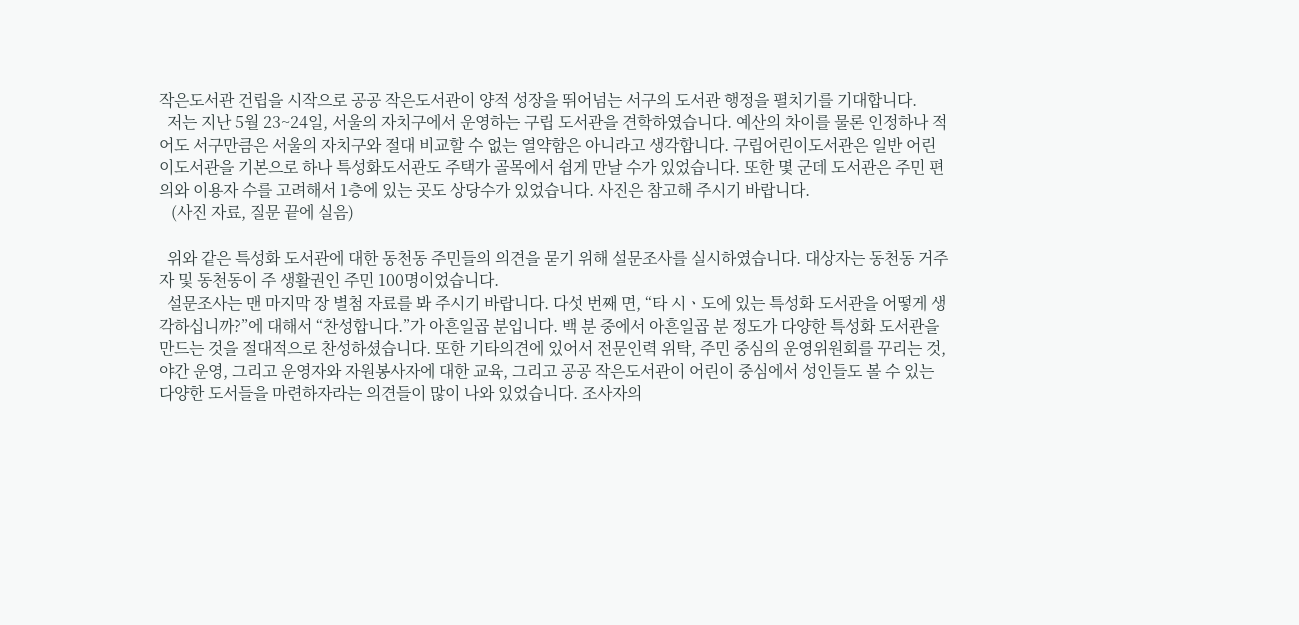작은도서관 건립을 시작으로 공공 작은도서관이 양적 성장을 뛰어넘는 서구의 도서관 행정을 펼치기를 기대합니다.
  저는 지난 5월 23~24일, 서울의 자치구에서 운영하는 구립 도서관을 견학하였습니다. 예산의 차이를 물론 인정하나 적어도 서구만큼은 서울의 자치구와 절대 비교할 수 없는 열약함은 아니라고 생각합니다. 구립어린이도서관은 일반 어린이도서관을 기본으로 하나 특성화도서관도 주택가 골목에서 쉽게 만날 수가 있었습니다. 또한 몇 군데 도서관은 주민 편의와 이용자 수를 고려해서 1층에 있는 곳도 상당수가 있었습니다. 사진은 참고해 주시기 바랍니다.
   (사진 자료, 질문 끝에 실음)

  위와 같은 특성화 도서관에 대한 동천동 주민들의 의견을 묻기 위해 설문조사를 실시하였습니다. 대상자는 동천동 거주자 및 동천동이 주 생활권인 주민 100명이었습니다.
  설문조사는 맨 마지막 장 별첨 자료를 봐 주시기 바랍니다. 다섯 번째 면, “타 시ㆍ도에 있는 특성화 도서관을 어떻게 생각하십니까?”에 대해서 “찬성합니다.”가 아흔일곱 분입니다. 백 분 중에서 아흔일곱 분 정도가 다양한 특성화 도서관을 만드는 것을 절대적으로 찬성하셨습니다. 또한 기타의견에 있어서 전문인력 위탁, 주민 중심의 운영위원회를 꾸리는 것, 야간 운영, 그리고 운영자와 자원봉사자에 대한 교육, 그리고 공공 작은도서관이 어린이 중심에서 성인들도 볼 수 있는 다양한 도서들을 마련하자라는 의견들이 많이 나와 있었습니다. 조사자의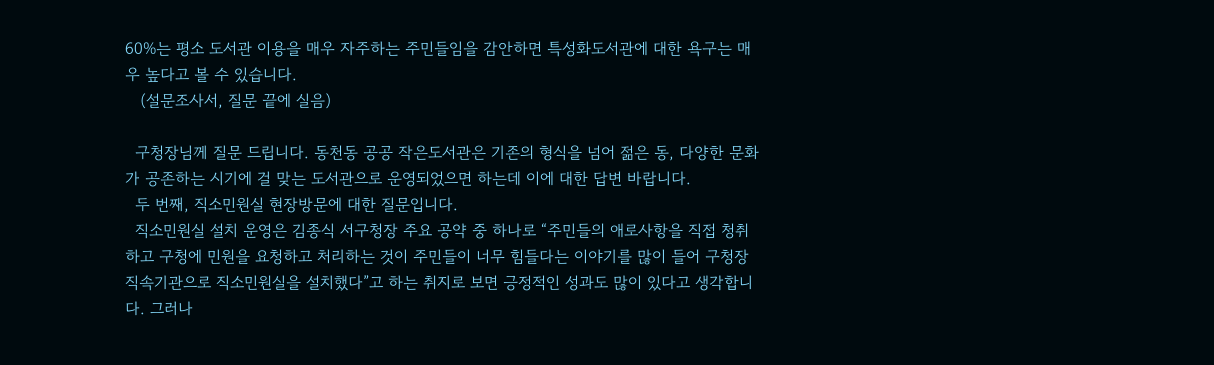60%는 평소 도서관 이용을 매우 자주하는 주민들임을 감안하면 특성화도서관에 대한 욕구는 매우 높다고 볼 수 있습니다.
   (설문조사서, 질문 끝에 실음)

  구청장님께 질문 드립니다. 동천동 공공 작은도서관은 기존의 형식을 넘어 젊은 동, 다양한 문화가 공존하는 시기에 걸 맞는 도서관으로 운영되었으면 하는데 이에 대한 답변 바랍니다.
  두 번째, 직소민원실 현장방문에 대한 질문입니다.
  직소민원실 설치 운영은 김종식 서구청장 주요 공약 중 하나로 “주민들의 애로사항을 직접 청취하고 구청에 민원을 요청하고 처리하는 것이 주민들이 너무 힘들다는 이야기를 많이 들어 구청장 직속기관으로 직소민원실을 설치했다”고 하는 취지로 보면 긍정적인 성과도 많이 있다고 생각합니다. 그러나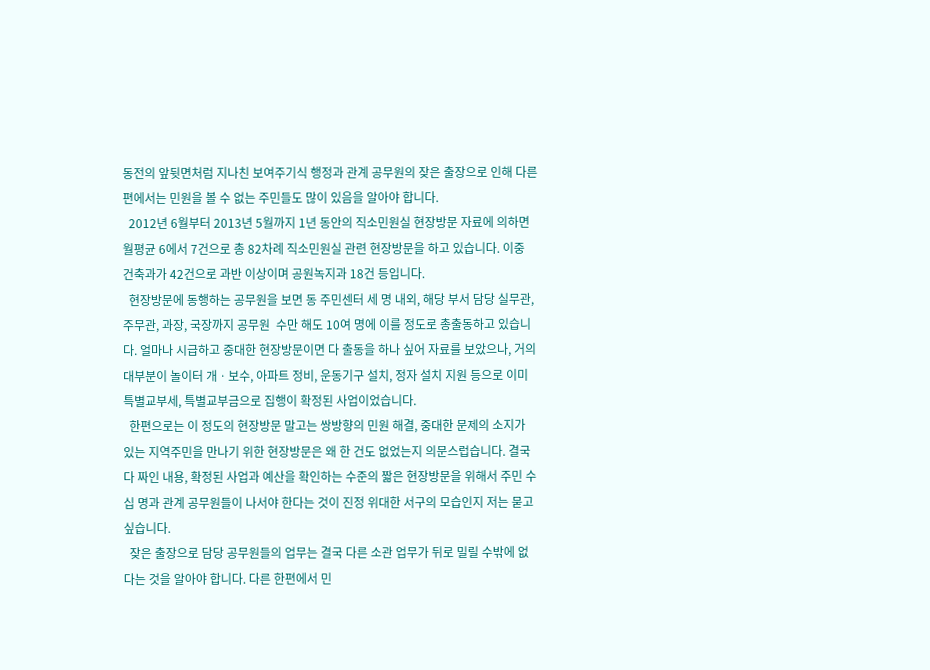동전의 앞뒷면처럼 지나친 보여주기식 행정과 관계 공무원의 잦은 출장으로 인해 다른 편에서는 민원을 볼 수 없는 주민들도 많이 있음을 알아야 합니다.
  2012년 6월부터 2013년 5월까지 1년 동안의 직소민원실 현장방문 자료에 의하면 월평균 6에서 7건으로 총 82차례 직소민원실 관련 현장방문을 하고 있습니다. 이중 건축과가 42건으로 과반 이상이며 공원녹지과 18건 등입니다.
  현장방문에 동행하는 공무원을 보면 동 주민센터 세 명 내외, 해당 부서 담당 실무관, 주무관, 과장, 국장까지 공무원  수만 해도 10여 명에 이를 정도로 총출동하고 있습니다. 얼마나 시급하고 중대한 현장방문이면 다 출동을 하나 싶어 자료를 보았으나, 거의 대부분이 놀이터 개ㆍ보수, 아파트 정비, 운동기구 설치, 정자 설치 지원 등으로 이미 특별교부세, 특별교부금으로 집행이 확정된 사업이었습니다.
  한편으로는 이 정도의 현장방문 말고는 쌍방향의 민원 해결, 중대한 문제의 소지가 있는 지역주민을 만나기 위한 현장방문은 왜 한 건도 없었는지 의문스럽습니다. 결국 다 짜인 내용, 확정된 사업과 예산을 확인하는 수준의 짧은 현장방문을 위해서 주민 수십 명과 관계 공무원들이 나서야 한다는 것이 진정 위대한 서구의 모습인지 저는 묻고 싶습니다.
  잦은 출장으로 담당 공무원들의 업무는 결국 다른 소관 업무가 뒤로 밀릴 수밖에 없다는 것을 알아야 합니다. 다른 한편에서 민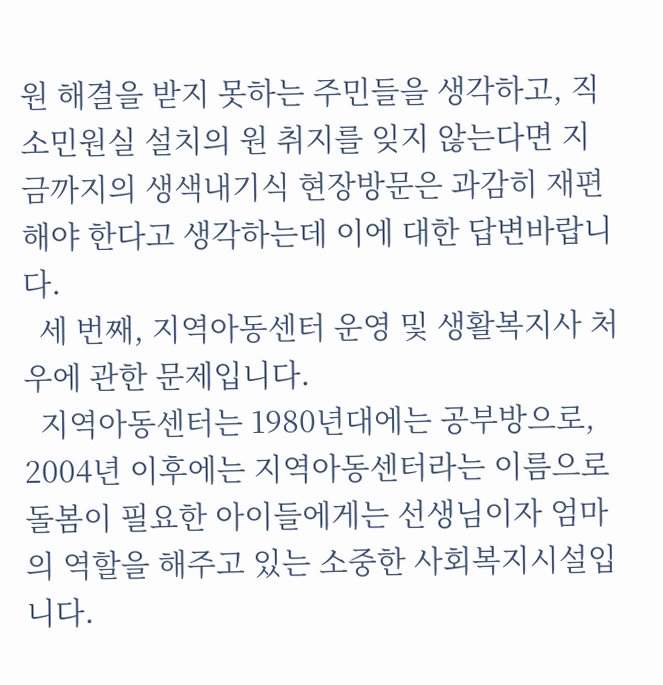원 해결을 받지 못하는 주민들을 생각하고, 직소민원실 설치의 원 취지를 잊지 않는다면 지금까지의 생색내기식 현장방문은 과감히 재편해야 한다고 생각하는데 이에 대한 답변바랍니다.
  세 번째, 지역아동센터 운영 및 생활복지사 처우에 관한 문제입니다.
  지역아동센터는 1980년대에는 공부방으로, 2004년 이후에는 지역아동센터라는 이름으로 돌봄이 필요한 아이들에게는 선생님이자 엄마의 역할을 해주고 있는 소중한 사회복지시설입니다.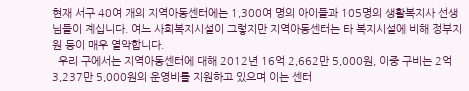현재 서구 40여 개의 지역아동센터에는 1,300여 명의 아이들과 105명의 생활복지사 선생님들이 계십니다. 여느 사회복지시설이 그렇지만 지역아동센터는 타 복지시설에 비해 정부지원 등이 매우 열악합니다.
  우리 구에서는 지역아동센터에 대해 2012년 16억 2,662만 5,000원, 이중 구비는 2억 3,237만 5,000원의 운영비를 지원하고 있으며 이는 센터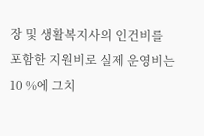장 및 생활복지사의 인건비를 포함한 지원비로 실제 운영비는 10 %에 그치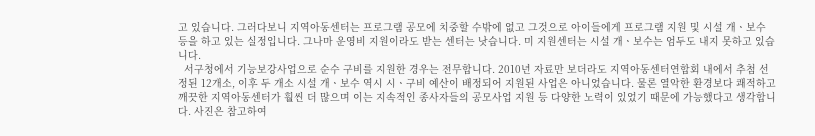고 있습니다. 그러다보니 지역아동센터는 프로그램 공모에 치중할 수밖에 없고 그것으로 아이들에게 프로그램 지원 및 시설 개ㆍ보수 등을 하고 있는 실정입니다. 그나마 운영비 지원이라도 받는 센터는 낫습니다. 미 지원센터는 시설 개ㆍ보수는 엄두도 내지 못하고 있습니다.
  서구청에서 기능보강사업으로 순수 구비를 지원한 경우는 전무합니다. 2010년 자료만 보더라도 지역아동센터연합회 내에서 추첨 선정된 12개소, 이후 두 개소 시설 개ㆍ보수 역시 시ㆍ구비 예산이 배정되어 지원된 사업은 아니었습니다. 물론 열악한 환경보다 쾌적하고 깨끗한 지역아동센터가 훨씬 더 많으며 이는 지속적인 종사자들의 공모사업 지원 등 다양한 노력이 있었기 때문에 가능했다고 생각합니다. 사진은 참고하여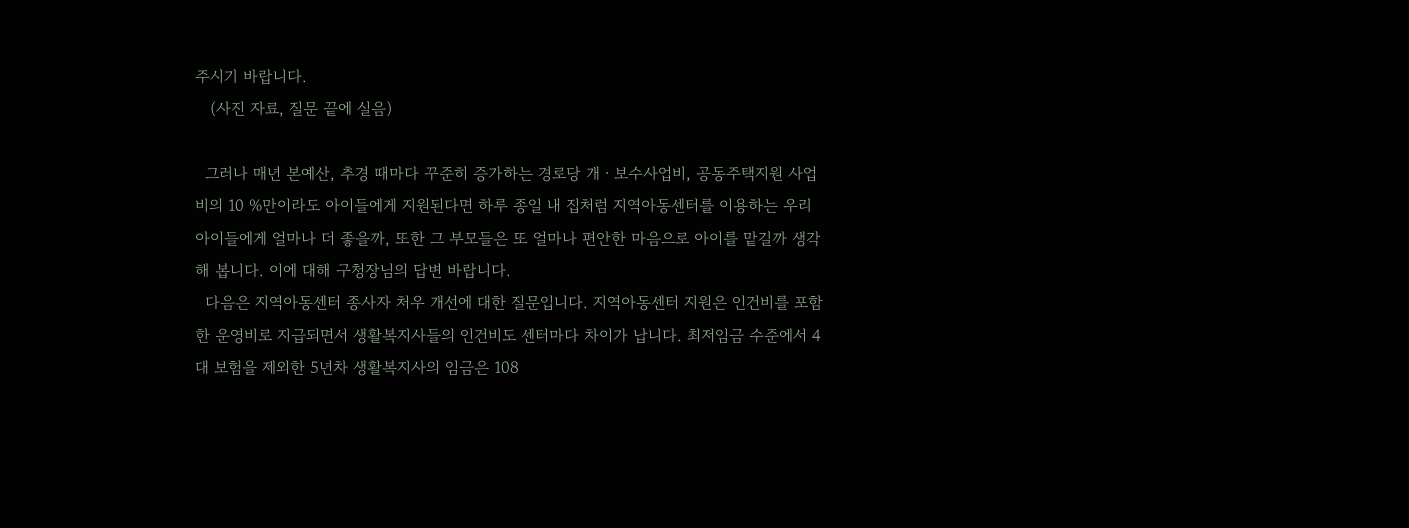주시기 바랍니다.
   (사진 자료, 질문 끝에 실음)

  그러나 매년 본예산, 추경 때마다 꾸준히 증가하는 경로당 개ㆍ보수사업비, 공동주택지원 사업비의 10 %만이라도 아이들에게 지원된다면 하루 종일 내 집처럼 지역아동센터를 이용하는 우리 아이들에게 얼마나 더 좋을까, 또한 그 부모들은 또 얼마나 편안한 마음으로 아이를 맡길까 생각해 봅니다. 이에 대해 구청장님의 답변 바랍니다.
  다음은 지역아동센터 종사자 처우 개선에 대한 질문입니다. 지역아동센터 지원은 인건비를 포함한 운영비로 지급되면서 생활복지사들의 인건비도 센터마다 차이가 납니다. 최저임금 수준에서 4대 보험을 제외한 5년차 생활복지사의 임금은 108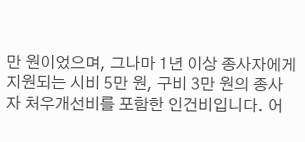만 원이었으며, 그나마 1년 이상 종사자에게 지원되는 시비 5만 원, 구비 3만 원의 종사자 처우개선비를 포함한 인건비입니다. 어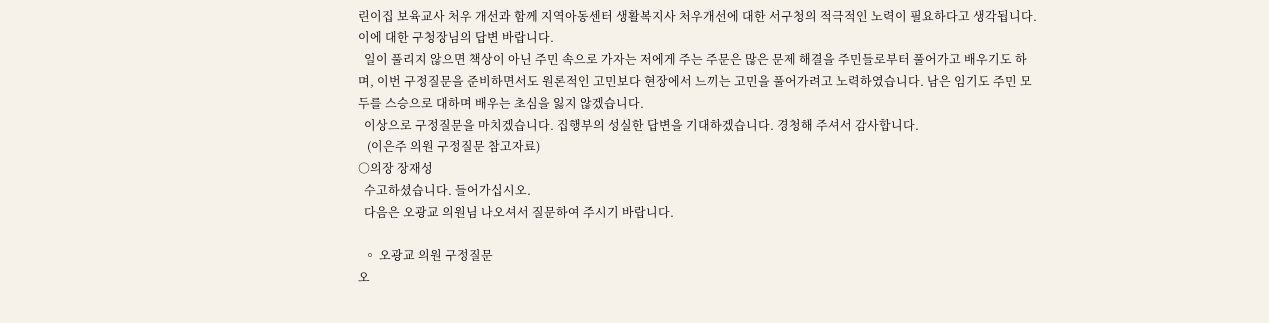린이집 보육교사 처우 개선과 함께 지역아동센터 생활복지사 처우개선에 대한 서구청의 적극적인 노력이 필요하다고 생각됩니다. 이에 대한 구청장님의 답변 바랍니다.
  일이 풀리지 않으면 책상이 아닌 주민 속으로 가자는 저에게 주는 주문은 많은 문제 해결을 주민들로부터 풀어가고 배우기도 하며, 이번 구정질문을 준비하면서도 원론적인 고민보다 현장에서 느끼는 고민을 풀어가려고 노력하였습니다. 남은 임기도 주민 모두를 스승으로 대하며 배우는 초심을 잃지 않겠습니다.
  이상으로 구정질문을 마치겠습니다. 집행부의 성실한 답변을 기대하겠습니다. 경청해 주셔서 감사합니다.
   (이은주 의원 구정질문 참고자료)
○의장 장재성
  수고하셨습니다. 들어가십시오.
  다음은 오광교 의원님 나오셔서 질문하여 주시기 바랍니다.

  ◦ 오광교 의원 구정질문
오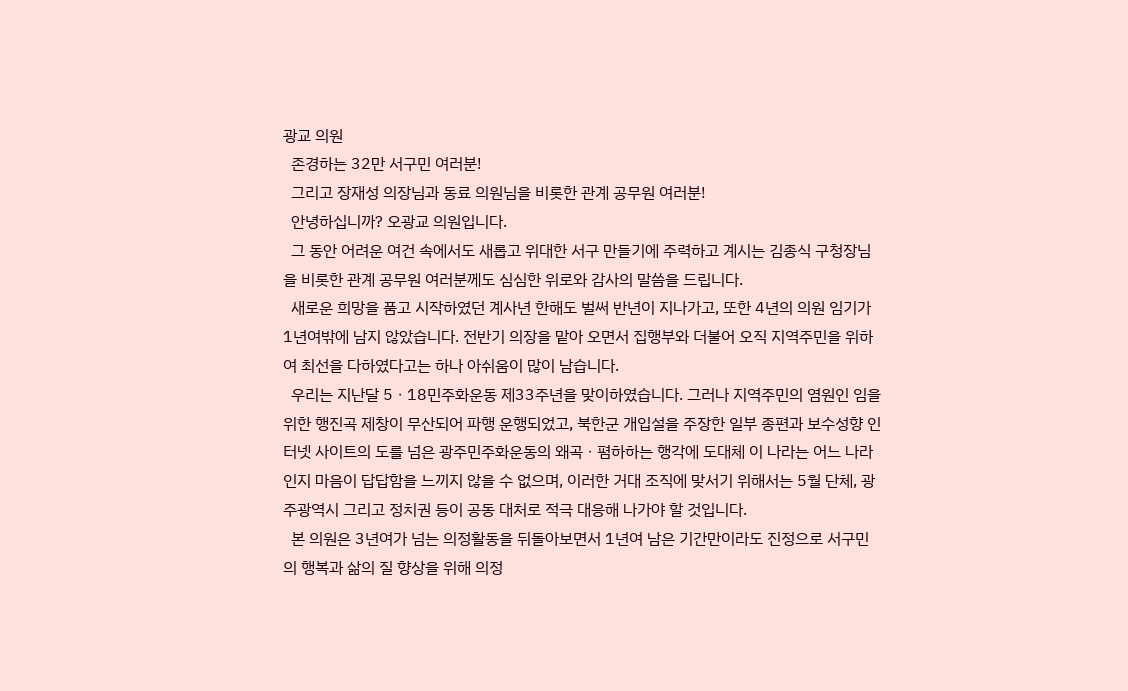광교 의원
  존경하는 32만 서구민 여러분!
  그리고 장재성 의장님과 동료 의원님을 비롯한 관계 공무원 여러분!
  안녕하십니까? 오광교 의원입니다.
  그 동안 어려운 여건 속에서도 새롭고 위대한 서구 만들기에 주력하고 계시는 김종식 구청장님을 비롯한 관계 공무원 여러분께도 심심한 위로와 감사의 말씀을 드립니다.
  새로운 희망을 품고 시작하였던 계사년 한해도 벌써 반년이 지나가고, 또한 4년의 의원 임기가 1년여밖에 남지 않았습니다. 전반기 의장을 맡아 오면서 집행부와 더불어 오직 지역주민을 위하여 최선을 다하였다고는 하나 아쉬움이 많이 남습니다.
  우리는 지난달 5ㆍ18민주화운동 제33주년을 맞이하였습니다. 그러나 지역주민의 염원인 임을 위한 행진곡 제창이 무산되어 파행 운행되었고, 북한군 개입설을 주장한 일부 종편과 보수성향 인터넷 사이트의 도를 넘은 광주민주화운동의 왜곡ㆍ폄하하는 행각에 도대체 이 나라는 어느 나라인지 마음이 답답함을 느끼지 않을 수 없으며, 이러한 거대 조직에 맞서기 위해서는 5월 단체, 광주광역시 그리고 정치권 등이 공동 대처로 적극 대응해 나가야 할 것입니다.
  본 의원은 3년여가 넘는 의정활동을 뒤돌아보면서 1년여 남은 기간만이라도 진정으로 서구민의 행복과 삶의 질 향상을 위해 의정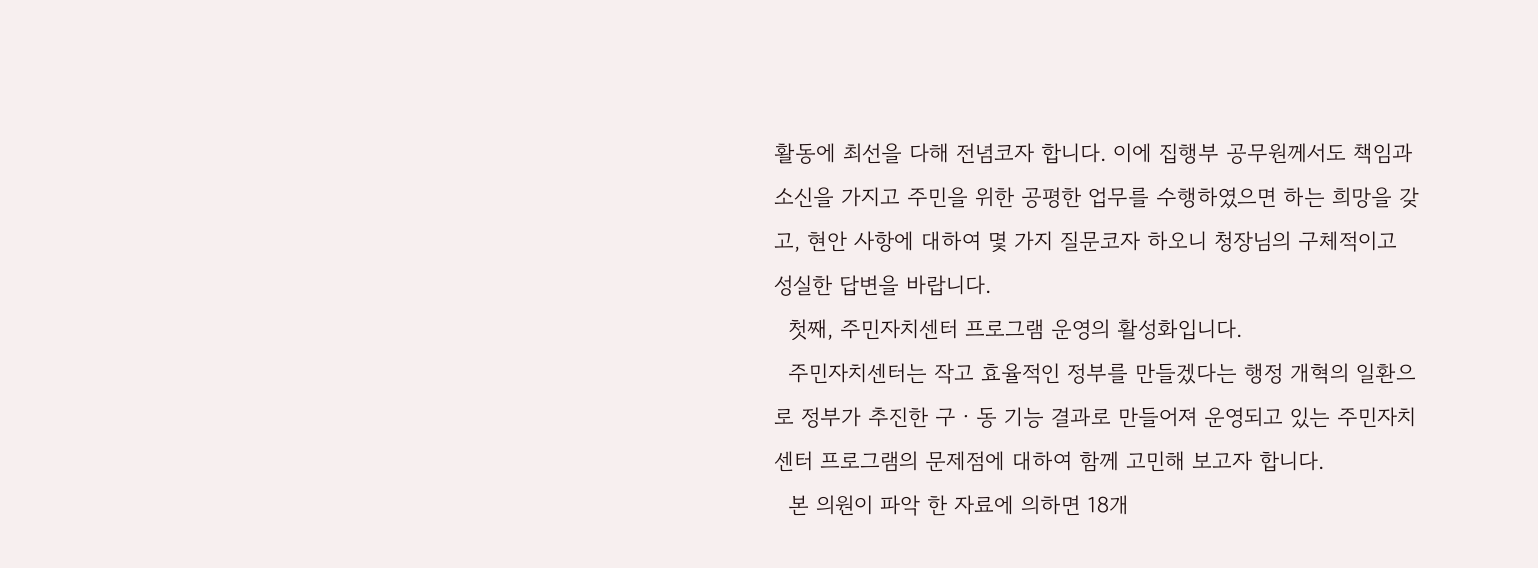활동에 최선을 다해 전념코자 합니다. 이에 집행부 공무원께서도 책임과 소신을 가지고 주민을 위한 공평한 업무를 수행하였으면 하는 희망을 갖고, 현안 사항에 대하여 몇 가지 질문코자 하오니 청장님의 구체적이고 성실한 답변을 바랍니다.
  첫째, 주민자치센터 프로그램 운영의 활성화입니다.
  주민자치센터는 작고 효율적인 정부를 만들겠다는 행정 개혁의 일환으로 정부가 추진한 구ㆍ동 기능 결과로 만들어져 운영되고 있는 주민자치센터 프로그램의 문제점에 대하여 함께 고민해 보고자 합니다.
  본 의원이 파악 한 자료에 의하면 18개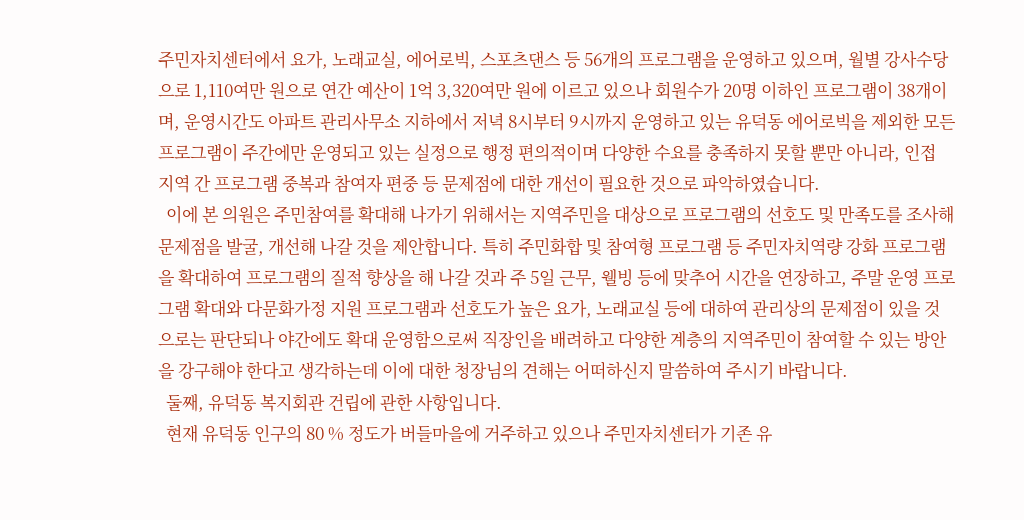주민자치센터에서 요가, 노래교실, 에어로빅, 스포츠댄스 등 56개의 프로그램을 운영하고 있으며, 월별 강사수당으로 1,110여만 원으로 연간 예산이 1억 3,320여만 원에 이르고 있으나 회원수가 20명 이하인 프로그램이 38개이며, 운영시간도 아파트 관리사무소 지하에서 저녁 8시부터 9시까지 운영하고 있는 유덕동 에어로빅을 제외한 모든 프로그램이 주간에만 운영되고 있는 실정으로 행정 편의적이며 다양한 수요를 충족하지 못할 뿐만 아니라, 인접 지역 간 프로그램 중복과 참여자 편중 등 문제점에 대한 개선이 필요한 것으로 파악하였습니다.
  이에 본 의원은 주민참여를 확대해 나가기 위해서는 지역주민을 대상으로 프로그램의 선호도 및 만족도를 조사해 문제점을 발굴, 개선해 나갈 것을 제안합니다. 특히 주민화합 및 참여형 프로그램 등 주민자치역량 강화 프로그램을 확대하여 프로그램의 질적 향상을 해 나갈 것과 주 5일 근무, 웰빙 등에 맞추어 시간을 연장하고, 주말 운영 프로그램 확대와 다문화가정 지원 프로그램과 선호도가 높은 요가, 노래교실 등에 대하여 관리상의 문제점이 있을 것으로는 판단되나 야간에도 확대 운영함으로써 직장인을 배려하고 다양한 계층의 지역주민이 참여할 수 있는 방안을 강구해야 한다고 생각하는데 이에 대한 청장님의 견해는 어떠하신지 말씀하여 주시기 바랍니다.
  둘째, 유덕동 복지회관 건립에 관한 사항입니다.
  현재 유덕동 인구의 80 % 정도가 버들마을에 거주하고 있으나 주민자치센터가 기존 유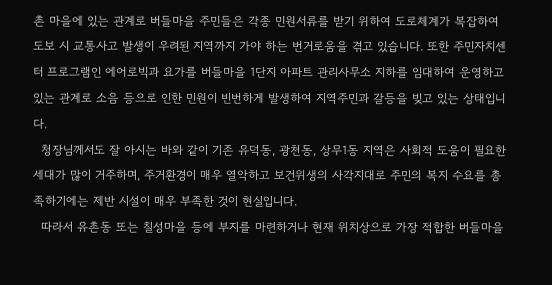촌 마을에 있는 관계로 버들마을 주민들은 각종 민원서류를 받기 위하여 도로체계가 복잡하여 도보 시 교통사고 발생이 우려된 지역까지 가야 하는 번거로움을 겪고 있습니다. 또한 주민자치센터 프로그램인 에어로빅과 요가를 버들마을 1단지 아파트 관리사무소 지하를 임대하여 운영하고 있는 관계로 소음 등으로 인한 민원이 빈번하게 발생하여 지역주민과 갈등을 빚고 있는 상태입니다.
  청장님께서도 잘 아시는 바와 같이 기존 유덕동, 광천동, 상무1동 지역은 사회적 도움이 필요한 세대가 많이 거주하며, 주거환경이 매우 열악하고 보건위생의 사각지대로 주민의 복지 수요를 총족하기에는 제반 시설이 매우 부족한 것이 현실입니다.
  따라서 유촌동 또는 칠성마을 등에 부지를 마련하거나 현재 위치상으로 가장 적합한 버들마을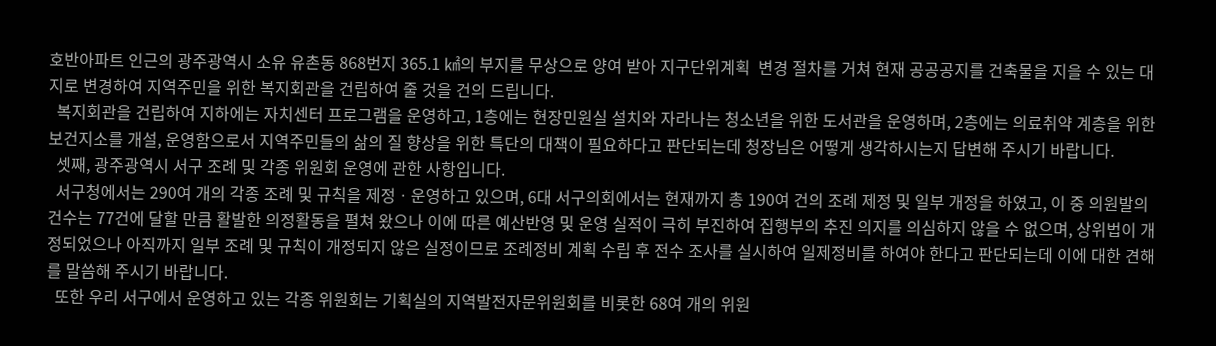호반아파트 인근의 광주광역시 소유 유촌동 868번지 365.1 ㎢의 부지를 무상으로 양여 받아 지구단위계획  변경 절차를 거쳐 현재 공공공지를 건축물을 지을 수 있는 대지로 변경하여 지역주민을 위한 복지회관을 건립하여 줄 것을 건의 드립니다.
  복지회관을 건립하여 지하에는 자치센터 프로그램을 운영하고, 1층에는 현장민원실 설치와 자라나는 청소년을 위한 도서관을 운영하며, 2층에는 의료취약 계층을 위한 보건지소를 개설, 운영함으로서 지역주민들의 삶의 질 향상을 위한 특단의 대책이 필요하다고 판단되는데 청장님은 어떻게 생각하시는지 답변해 주시기 바랍니다.
  셋째, 광주광역시 서구 조례 및 각종 위원회 운영에 관한 사항입니다.
  서구청에서는 290여 개의 각종 조례 및 규칙을 제정ㆍ운영하고 있으며, 6대 서구의회에서는 현재까지 총 190여 건의 조례 제정 및 일부 개정을 하였고, 이 중 의원발의 건수는 77건에 달할 만큼 활발한 의정활동을 펼쳐 왔으나 이에 따른 예산반영 및 운영 실적이 극히 부진하여 집행부의 추진 의지를 의심하지 않을 수 없으며, 상위법이 개정되었으나 아직까지 일부 조례 및 규칙이 개정되지 않은 실정이므로 조례정비 계획 수립 후 전수 조사를 실시하여 일제정비를 하여야 한다고 판단되는데 이에 대한 견해를 말씀해 주시기 바랍니다.
  또한 우리 서구에서 운영하고 있는 각종 위원회는 기획실의 지역발전자문위원회를 비롯한 68여 개의 위원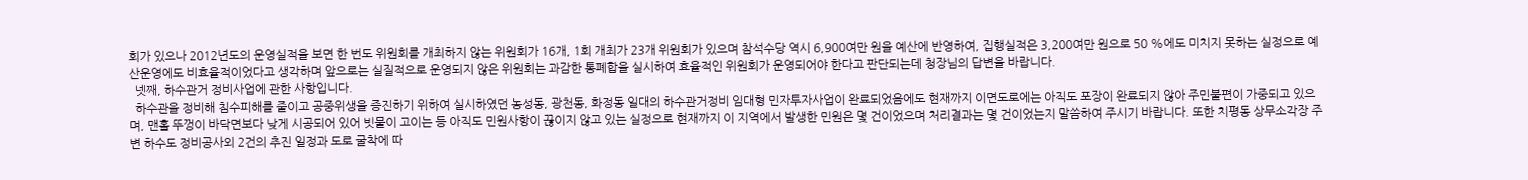회가 있으나 2012년도의 운영실적을 보면 한 번도 위원회를 개최하지 않는 위원회가 16개, 1회 개최가 23개 위원회가 있으며 참석수당 역시 6,900여만 원을 예산에 반영하여, 집행실적은 3,200여만 원으로 50 %에도 미치지 못하는 실정으로 예산운영에도 비효율적이었다고 생각하며 앞으로는 실질적으로 운영되지 않은 위원회는 과감한 통폐합을 실시하여 효율적인 위원회가 운영되어야 한다고 판단되는데 청장님의 답변을 바랍니다.
  넷째, 하수관거 정비사업에 관한 사항입니다.
  하수관을 정비해 침수피해를 줄이고 공중위생을 증진하기 위하여 실시하였던 농성동, 광천동, 화정동 일대의 하수관거정비 임대형 민자투자사업이 완료되었음에도 현재까지 이면도로에는 아직도 포장이 완료되지 않아 주민불편이 가중되고 있으며, 맨홀 뚜껑이 바닥면보다 낮게 시공되어 있어 빗물이 고이는 등 아직도 민원사항이 끊이지 않고 있는 실정으로 현재까지 이 지역에서 발생한 민원은 몇 건이었으며 처리결과는 몇 건이었는지 말씀하여 주시기 바랍니다. 또한 치평동 상무소각장 주변 하수도 정비공사외 2건의 추진 일정과 도로 굴착에 따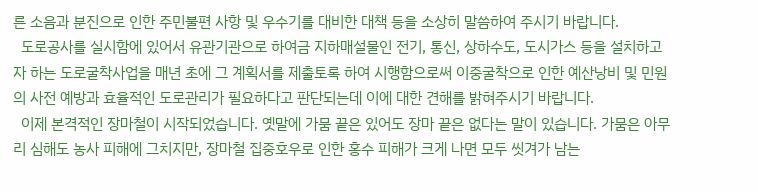른 소음과 분진으로 인한 주민불편 사항 및 우수기를 대비한 대책 등을 소상히 말씀하여 주시기 바랍니다.
  도로공사를 실시함에 있어서 유관기관으로 하여금 지하매설물인 전기, 통신, 상하수도, 도시가스 등을 설치하고자 하는 도로굴착사업을 매년 초에 그 계획서를 제출토록 하여 시행함으로써 이중굴착으로 인한 예산낭비 및 민원의 사전 예방과 효율적인 도로관리가 필요하다고 판단되는데 이에 대한 견해를 밝혀주시기 바랍니다.
  이제 본격적인 장마철이 시작되었습니다. 옛말에 가뭄 끝은 있어도 장마 끝은 없다는 말이 있습니다. 가뭄은 아무리 심해도 농사 피해에 그치지만, 장마철 집중호우로 인한 홍수 피해가 크게 나면 모두 씻겨가 남는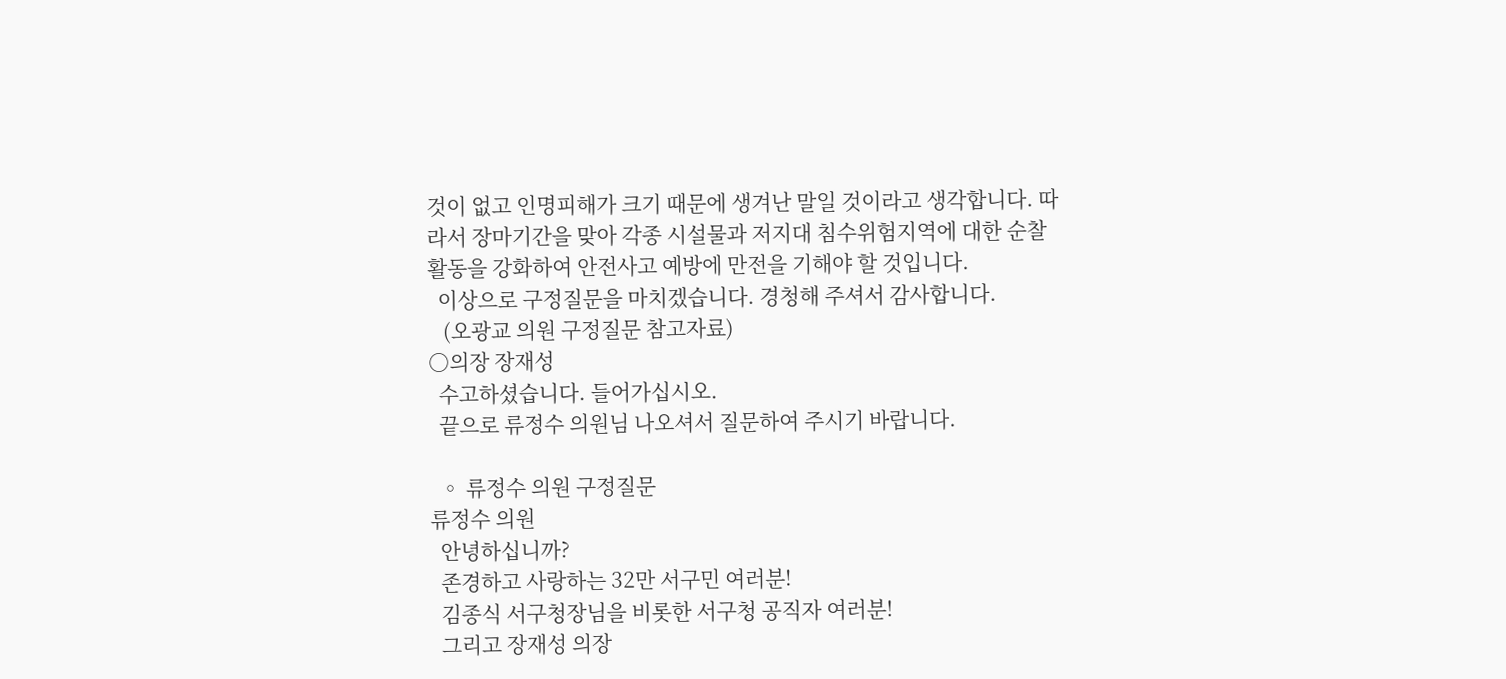것이 없고 인명피해가 크기 때문에 생겨난 말일 것이라고 생각합니다. 따라서 장마기간을 맞아 각종 시설물과 저지대 침수위험지역에 대한 순찰 활동을 강화하여 안전사고 예방에 만전을 기해야 할 것입니다.
  이상으로 구정질문을 마치겠습니다. 경청해 주셔서 감사합니다.
   (오광교 의원 구정질문 참고자료)
○의장 장재성
  수고하셨습니다. 들어가십시오.
  끝으로 류정수 의원님 나오셔서 질문하여 주시기 바랍니다.

  ◦ 류정수 의원 구정질문
류정수 의원
  안녕하십니까?
  존경하고 사랑하는 32만 서구민 여러분!
  김종식 서구청장님을 비롯한 서구청 공직자 여러분!
  그리고 장재성 의장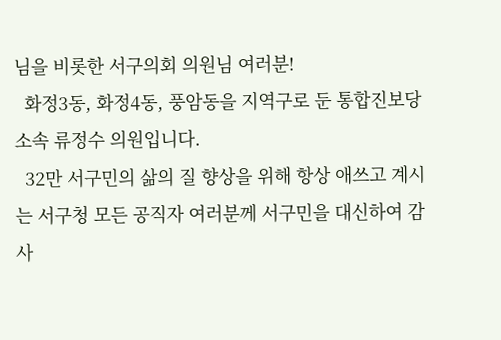님을 비롯한 서구의회 의원님 여러분!
  화정3동, 화정4동, 풍암동을 지역구로 둔 통합진보당 소속 류정수 의원입니다.
  32만 서구민의 삶의 질 향상을 위해 항상 애쓰고 계시는 서구청 모든 공직자 여러분께 서구민을 대신하여 감사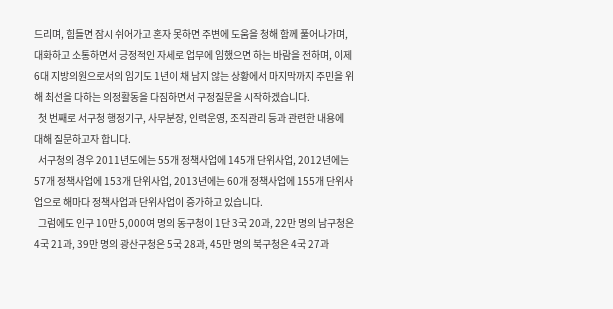드리며, 힘들면 잠시 쉬어가고 혼자 못하면 주변에 도움을 청해 함께 풀어나가며, 대화하고 소통하면서 긍정적인 자세로 업무에 임했으면 하는 바람을 전하며, 이제 6대 지방의원으로서의 임기도 1년이 채 남지 않는 상황에서 마지막까지 주민을 위해 최선을 다하는 의정활동을 다짐하면서 구정질문을 시작하겠습니다.
  첫 번째로 서구청 행정기구, 사무분장, 인력운영, 조직관리 등과 관련한 내용에 대해 질문하고자 합니다.
  서구청의 경우 2011년도에는 55개 정책사업에 145개 단위사업, 2012년에는 57개 정책사업에 153개 단위사업, 2013년에는 60개 정책사업에 155개 단위사업으로 해마다 정책사업과 단위사업이 증가하고 있습니다.
  그럼에도 인구 10만 5,000여 명의 동구청이 1단 3국 20과, 22만 명의 남구청은 4국 21과, 39만 명의 광산구청은 5국 28과, 45만 명의 북구청은 4국 27과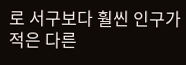로 서구보다 훨씬 인구가 적은 다른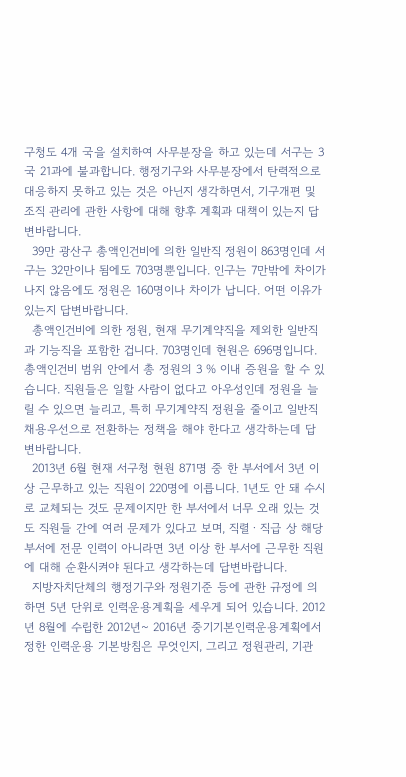구청도 4개 국을 설치하여 사무분장을 하고 있는데 서구는 3국 21과에 불과합니다. 행정기구와 사무분장에서 탄력적으로 대응하지 못하고 있는 것은 아닌지 생각하면서, 기구개편 및 조직 관리에 관한 사항에 대해 향후 계획과 대책이 있는지 답변바랍니다.
  39만 광산구 총액인건비에 의한 일반직 정원이 863명인데 서구는 32만이나 됨에도 703명뿐입니다. 인구는 7만밖에 차이가 나지 않음에도 정원은 160명이나 차이가 납니다. 어떤 이유가 있는지 답변바랍니다.
  총액인건비에 의한 정원, 현재 무기계약직을 제외한 일반직과 기능직을 포함한 겁니다. 703명인데 현원은 696명입니다. 총액인건비 범위 안에서 총 정원의 3 % 이내 증원을 할 수 있습니다. 직원들은 일할 사람이 없다고 아우성인데 정원을 늘릴 수 있으면 늘리고, 특히 무기계약직 정원을 줄이고 일반직 채용우선으로 전환하는 정책을 해야 한다고 생각하는데 답변바랍니다.
  2013년 6월 현재 서구청 현원 871명 중 한 부서에서 3년 이상 근무하고 있는 직원이 220명에 이릅니다. 1년도 안 돼 수시로 교체되는 것도 문제이지만 한 부서에서 너무 오래 있는 것도 직원들 간에 여러 문제가 있다고 보며, 직렬ㆍ직급 상 해당 부서에 전문 인력이 아니라면 3년 이상 한 부서에 근무한 직원에 대해 순환시켜야 된다고 생각하는데 답변바랍니다.
  지방자치단체의 행정기구와 정원기준 등에 관한 규정에 의하면 5년 단위로 인력운용계획을 세우게 되어 있습니다. 2012년 8월에 수립한 2012년~ 2016년 중기기본인력운용계획에서 정한 인력운용 기본방침은 무엇인지, 그리고 정원관리, 기관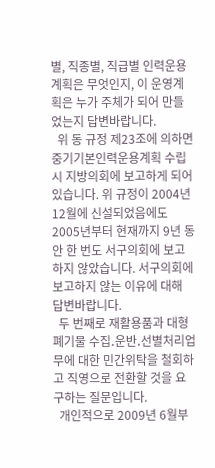별, 직종별, 직급별 인력운용계획은 무엇인지, 이 운영계획은 누가 주체가 되어 만들었는지 답변바랍니다.
  위 동 규정 제23조에 의하면 중기기본인력운용계획 수립 시 지방의회에 보고하게 되어 있습니다. 위 규정이 2004년 12월에 신설되었음에도 2005년부터 현재까지 9년 동안 한 번도 서구의회에 보고하지 않았습니다. 서구의회에 보고하지 않는 이유에 대해 답변바랍니다.
  두 번째로 재활용품과 대형폐기물 수집․운반․선별처리업무에 대한 민간위탁을 철회하고 직영으로 전환할 것을 요구하는 질문입니다.
  개인적으로 2009년 6월부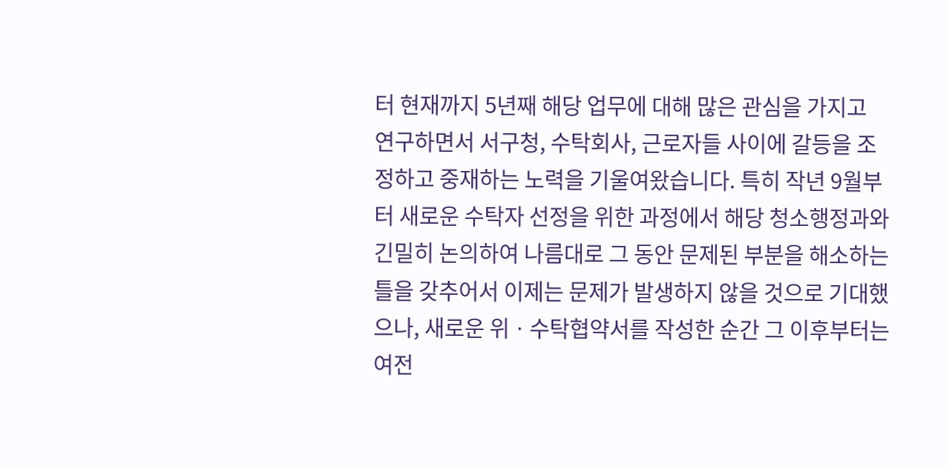터 현재까지 5년째 해당 업무에 대해 많은 관심을 가지고 연구하면서 서구청, 수탁회사, 근로자들 사이에 갈등을 조정하고 중재하는 노력을 기울여왔습니다. 특히 작년 9월부터 새로운 수탁자 선정을 위한 과정에서 해당 청소행정과와 긴밀히 논의하여 나름대로 그 동안 문제된 부분을 해소하는 틀을 갖추어서 이제는 문제가 발생하지 않을 것으로 기대했으나, 새로운 위ㆍ수탁협약서를 작성한 순간 그 이후부터는 여전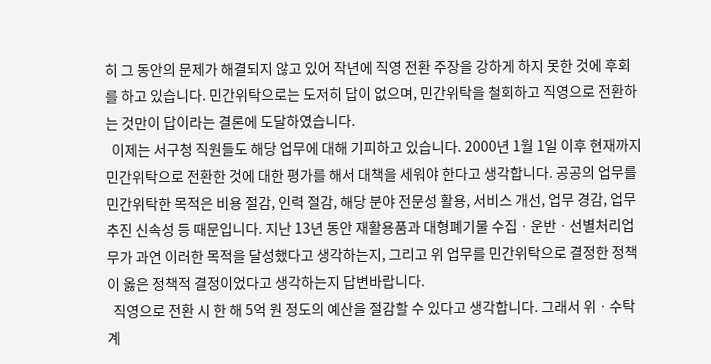히 그 동안의 문제가 해결되지 않고 있어 작년에 직영 전환 주장을 강하게 하지 못한 것에 후회를 하고 있습니다. 민간위탁으로는 도저히 답이 없으며, 민간위탁을 철회하고 직영으로 전환하는 것만이 답이라는 결론에 도달하였습니다.
  이제는 서구청 직원들도 해당 업무에 대해 기피하고 있습니다. 2000년 1월 1일 이후 현재까지 민간위탁으로 전환한 것에 대한 평가를 해서 대책을 세워야 한다고 생각합니다. 공공의 업무를 민간위탁한 목적은 비용 절감, 인력 절감, 해당 분야 전문성 활용, 서비스 개선, 업무 경감, 업무추진 신속성 등 때문입니다. 지난 13년 동안 재활용품과 대형폐기물 수집ㆍ운반ㆍ선별처리업무가 과연 이러한 목적을 달성했다고 생각하는지, 그리고 위 업무를 민간위탁으로 결정한 정책이 옳은 정책적 결정이었다고 생각하는지 답변바랍니다.
  직영으로 전환 시 한 해 5억 원 정도의 예산을 절감할 수 있다고 생각합니다. 그래서 위ㆍ수탁계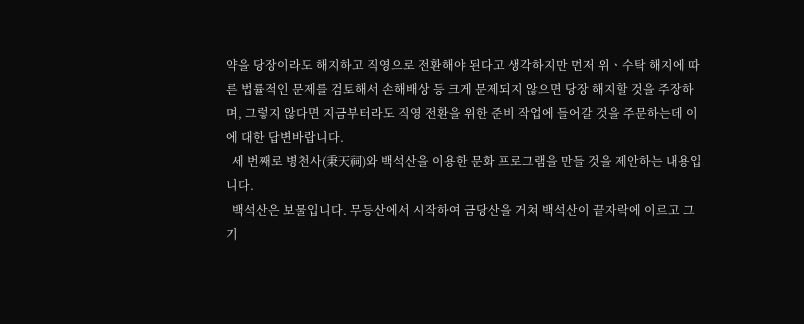약을 당장이라도 해지하고 직영으로 전환해야 된다고 생각하지만 먼저 위ㆍ수탁 해지에 따른 법률적인 문제를 검토해서 손해배상 등 크게 문제되지 않으면 당장 해지할 것을 주장하며, 그렇지 않다면 지금부터라도 직영 전환을 위한 준비 작업에 들어갈 것을 주문하는데 이에 대한 답변바랍니다.
  세 번째로 병천사(秉天祠)와 백석산을 이용한 문화 프로그램을 만들 것을 제안하는 내용입니다.
  백석산은 보물입니다. 무등산에서 시작하여 금당산을 거쳐 백석산이 끝자락에 이르고 그 기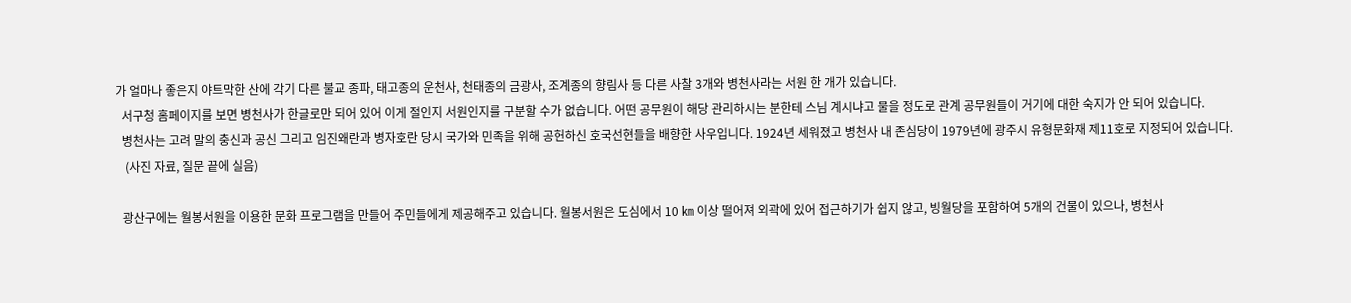가 얼마나 좋은지 야트막한 산에 각기 다른 불교 종파, 태고종의 운천사, 천태종의 금광사, 조계종의 향림사 등 다른 사찰 3개와 병천사라는 서원 한 개가 있습니다.
  서구청 홈페이지를 보면 병천사가 한글로만 되어 있어 이게 절인지 서원인지를 구분할 수가 없습니다. 어떤 공무원이 해당 관리하시는 분한테 스님 계시냐고 물을 정도로 관계 공무원들이 거기에 대한 숙지가 안 되어 있습니다.
  병천사는 고려 말의 충신과 공신 그리고 임진왜란과 병자호란 당시 국가와 민족을 위해 공헌하신 호국선현들을 배향한 사우입니다. 1924년 세워졌고 병천사 내 존심당이 1979년에 광주시 유형문화재 제11호로 지정되어 있습니다.
   (사진 자료, 질문 끝에 실음)

  광산구에는 월봉서원을 이용한 문화 프로그램을 만들어 주민들에게 제공해주고 있습니다. 월봉서원은 도심에서 10 ㎞ 이상 떨어져 외곽에 있어 접근하기가 쉽지 않고, 빙월당을 포함하여 5개의 건물이 있으나, 병천사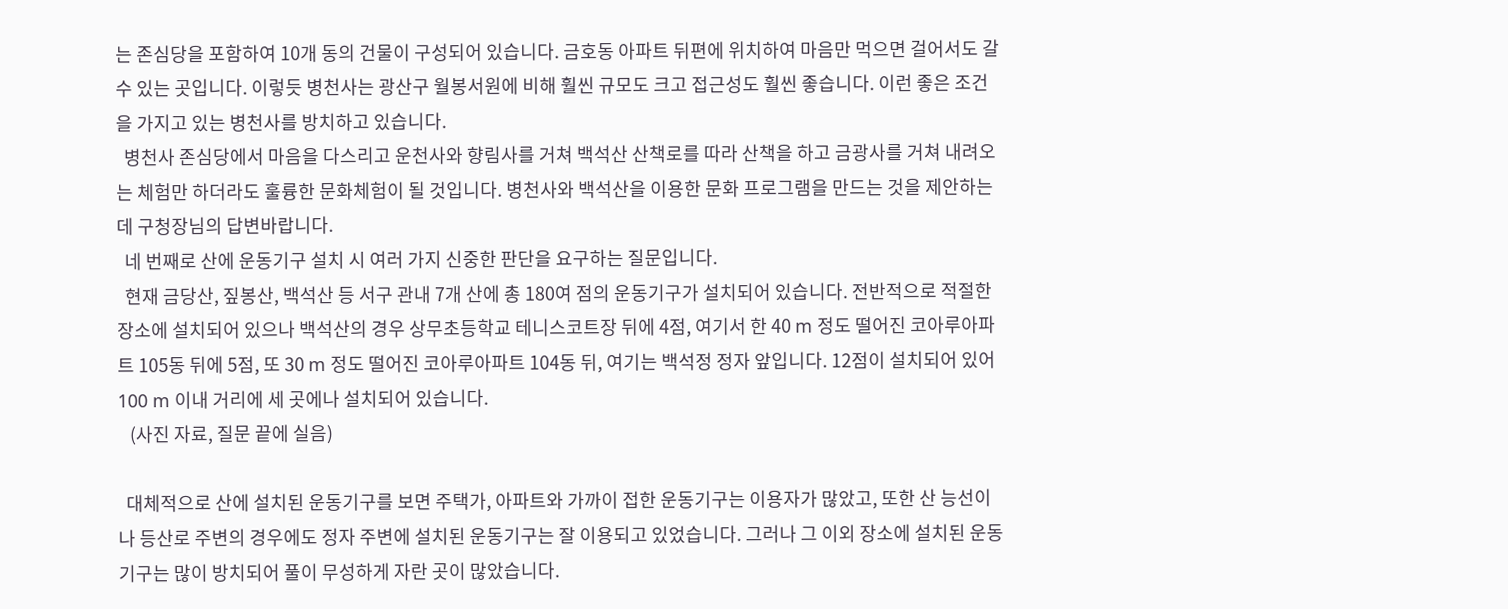는 존심당을 포함하여 10개 동의 건물이 구성되어 있습니다. 금호동 아파트 뒤편에 위치하여 마음만 먹으면 걸어서도 갈 수 있는 곳입니다. 이렇듯 병천사는 광산구 월봉서원에 비해 훨씬 규모도 크고 접근성도 훨씬 좋습니다. 이런 좋은 조건을 가지고 있는 병천사를 방치하고 있습니다.
  병천사 존심당에서 마음을 다스리고 운천사와 향림사를 거쳐 백석산 산책로를 따라 산책을 하고 금광사를 거쳐 내려오는 체험만 하더라도 훌륭한 문화체험이 될 것입니다. 병천사와 백석산을 이용한 문화 프로그램을 만드는 것을 제안하는데 구청장님의 답변바랍니다.
  네 번째로 산에 운동기구 설치 시 여러 가지 신중한 판단을 요구하는 질문입니다.
  현재 금당산, 짚봉산, 백석산 등 서구 관내 7개 산에 총 180여 점의 운동기구가 설치되어 있습니다. 전반적으로 적절한 장소에 설치되어 있으나 백석산의 경우 상무초등학교 테니스코트장 뒤에 4점, 여기서 한 40 m 정도 떨어진 코아루아파트 105동 뒤에 5점, 또 30 m 정도 떨어진 코아루아파트 104동 뒤, 여기는 백석정 정자 앞입니다. 12점이 설치되어 있어 100 m 이내 거리에 세 곳에나 설치되어 있습니다.
   (사진 자료, 질문 끝에 실음)

  대체적으로 산에 설치된 운동기구를 보면 주택가, 아파트와 가까이 접한 운동기구는 이용자가 많았고, 또한 산 능선이나 등산로 주변의 경우에도 정자 주변에 설치된 운동기구는 잘 이용되고 있었습니다. 그러나 그 이외 장소에 설치된 운동기구는 많이 방치되어 풀이 무성하게 자란 곳이 많았습니다.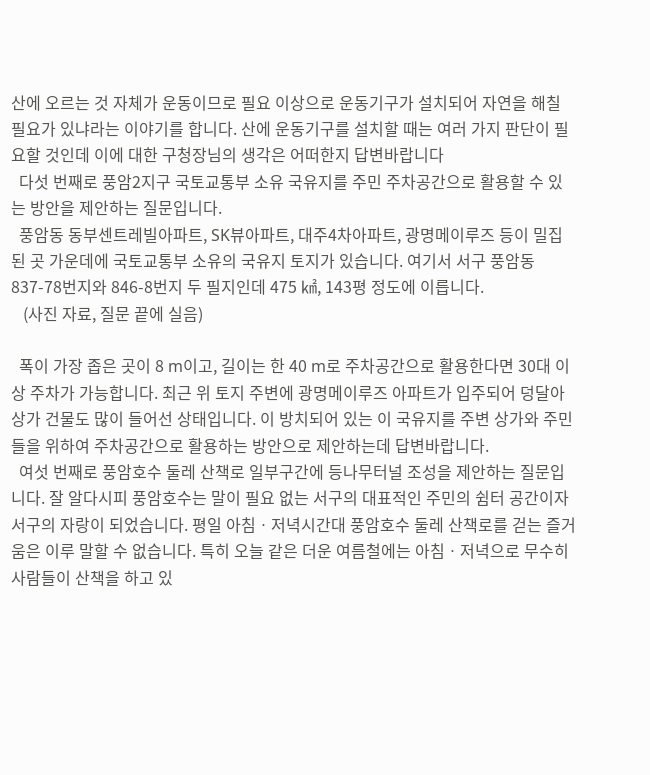산에 오르는 것 자체가 운동이므로 필요 이상으로 운동기구가 설치되어 자연을 해칠 필요가 있냐라는 이야기를 합니다. 산에 운동기구를 설치할 때는 여러 가지 판단이 필요할 것인데 이에 대한 구청장님의 생각은 어떠한지 답변바랍니다
  다섯 번째로 풍암2지구 국토교통부 소유 국유지를 주민 주차공간으로 활용할 수 있는 방안을 제안하는 질문입니다.
  풍암동 동부센트레빌아파트, SK뷰아파트, 대주4차아파트, 광명메이루즈 등이 밀집된 곳 가운데에 국토교통부 소유의 국유지 토지가 있습니다. 여기서 서구 풍암동 837-78번지와 846-8번지 두 필지인데 475 ㎢, 143평 정도에 이릅니다.
   (사진 자료, 질문 끝에 실음)

  폭이 가장 좁은 곳이 8 m이고, 길이는 한 40 m로 주차공간으로 활용한다면 30대 이상 주차가 가능합니다. 최근 위 토지 주변에 광명메이루즈 아파트가 입주되어 덩달아 상가 건물도 많이 들어선 상태입니다. 이 방치되어 있는 이 국유지를 주변 상가와 주민들을 위하여 주차공간으로 활용하는 방안으로 제안하는데 답변바랍니다.
  여섯 번째로 풍암호수 둘레 산책로 일부구간에 등나무터널 조성을 제안하는 질문입니다. 잘 알다시피 풍암호수는 말이 필요 없는 서구의 대표적인 주민의 쉼터 공간이자 서구의 자랑이 되었습니다. 평일 아침ㆍ저녁시간대 풍암호수 둘레 산책로를 걷는 즐거움은 이루 말할 수 없습니다. 특히 오늘 같은 더운 여름철에는 아침ㆍ저녁으로 무수히 사람들이 산책을 하고 있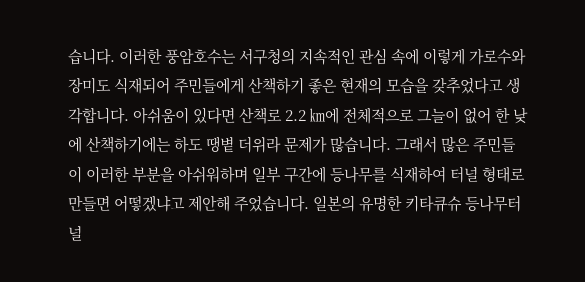습니다. 이러한 풍암호수는 서구청의 지속적인 관심 속에 이렇게 가로수와 장미도 식재되어 주민들에게 산책하기 좋은 현재의 모습을 갖추었다고 생각합니다. 아쉬움이 있다면 산책로 2.2 ㎞에 전체적으로 그늘이 없어 한 낮에 산책하기에는 하도 땡볕 더위라 문제가 많습니다. 그래서 많은 주민들이 이러한 부분을 아쉬워하며 일부 구간에 등나무를 식재하여 터널 형태로 만들면 어떻겠냐고 제안해 주었습니다. 일본의 유명한 키타큐슈 등나무터널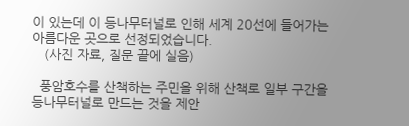이 있는데 이 등나무터널로 인해 세계 20선에 들어가는 아름다운 곳으로 선정되었습니다.
   (사진 자료, 질문 끝에 실음)

  풍암호수를 산책하는 주민을 위해 산책로 일부 구간을 등나무터널로 만드는 것을 제안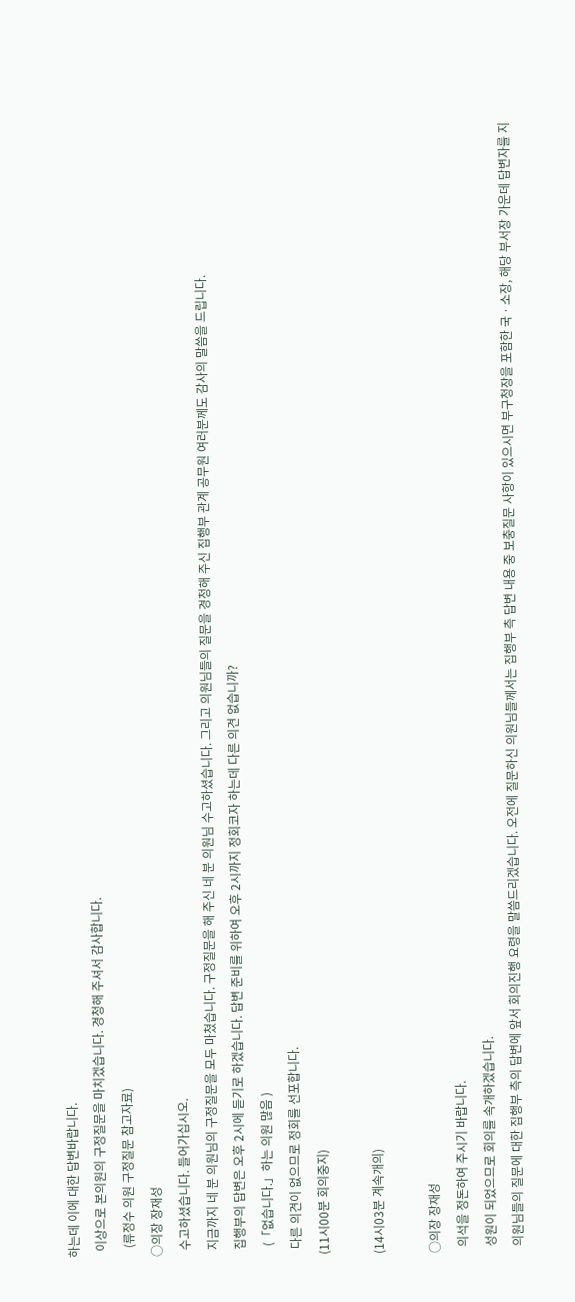하는데 이에 대한 답변바랍니다.
  이상으로 본의원의 구정질문을 마치겠습니다. 경청해 주셔서 감사합니다.
   (류정수 의원 구정질문 참고자료)
○의장 장재성
  수고하셨습니다. 들어가십시오.
  지금까지 네 분 의원님의 구정질문을 모두 마쳤습니다. 구정질문을 해 주신 네 분 의원님 수고하셨습니다. 그리고 의원님들의 질문을 경청해 주신 집행부 관계 공무원 여러분께도 감사의 말씀을 드립니다.
  집행부의 답변은 오후 2시에 듣기로 하겠습니다. 답변 준비를 위하여 오후 2시까지 정회코자 하는데 다른 의견 없습니까?
   (「없습니다.」하는 의원 많음 )
  다른 의견이 없으므로 정회를 선포합니다.
(11시00분 회의중지)

(14시03분 계속개의)

○의장 장재성
  의석을 정돈하여 주시기 바랍니다.
  성원이 되었으므로 회의를 속개하겠습니다.
  의원님들의 질문에 대한 집행부 측의 답변에 앞서 회의진행 요령을 말씀드리겠습니다. 오전에 질문하신 의원님들께서는 집행부 측 답변 내용 중 보충질문 사항이 있으시면 부구청장을 포함한 국ㆍ소장, 해당 부서장 가운데 답변자를 지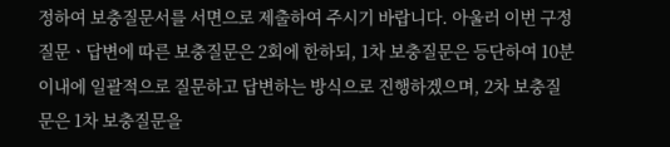정하여 보충질문서를 서면으로 제출하여 주시기 바랍니다. 아울러 이번 구정질문ㆍ답변에 따른 보충질문은 2회에 한하되, 1차 보충질문은 등단하여 10분 이내에 일괄적으로 질문하고 답변하는 방식으로 진행하겠으며, 2차 보충질문은 1차 보충질문을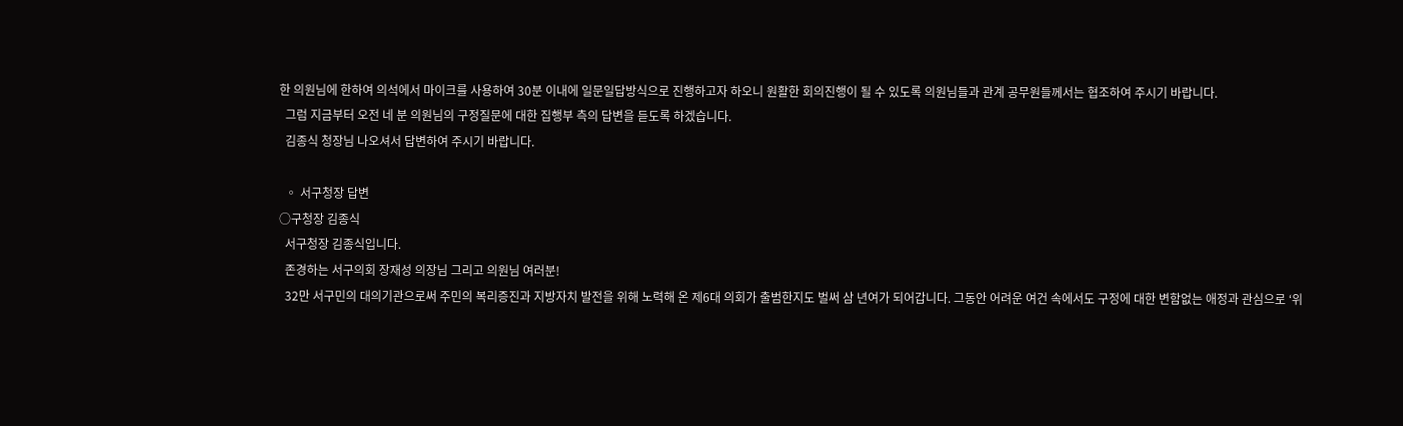한 의원님에 한하여 의석에서 마이크를 사용하여 30분 이내에 일문일답방식으로 진행하고자 하오니 원활한 회의진행이 될 수 있도록 의원님들과 관계 공무원들께서는 협조하여 주시기 바랍니다.
  그럼 지금부터 오전 네 분 의원님의 구정질문에 대한 집행부 측의 답변을 듣도록 하겠습니다.
  김종식 청장님 나오셔서 답변하여 주시기 바랍니다.

  ◦ 서구청장 답변
○구청장 김종식
  서구청장 김종식입니다.
  존경하는 서구의회 장재성 의장님 그리고 의원님 여러분!
  32만 서구민의 대의기관으로써 주민의 복리증진과 지방자치 발전을 위해 노력해 온 제6대 의회가 출범한지도 벌써 삼 년여가 되어갑니다. 그동안 어려운 여건 속에서도 구정에 대한 변함없는 애정과 관심으로 ‘위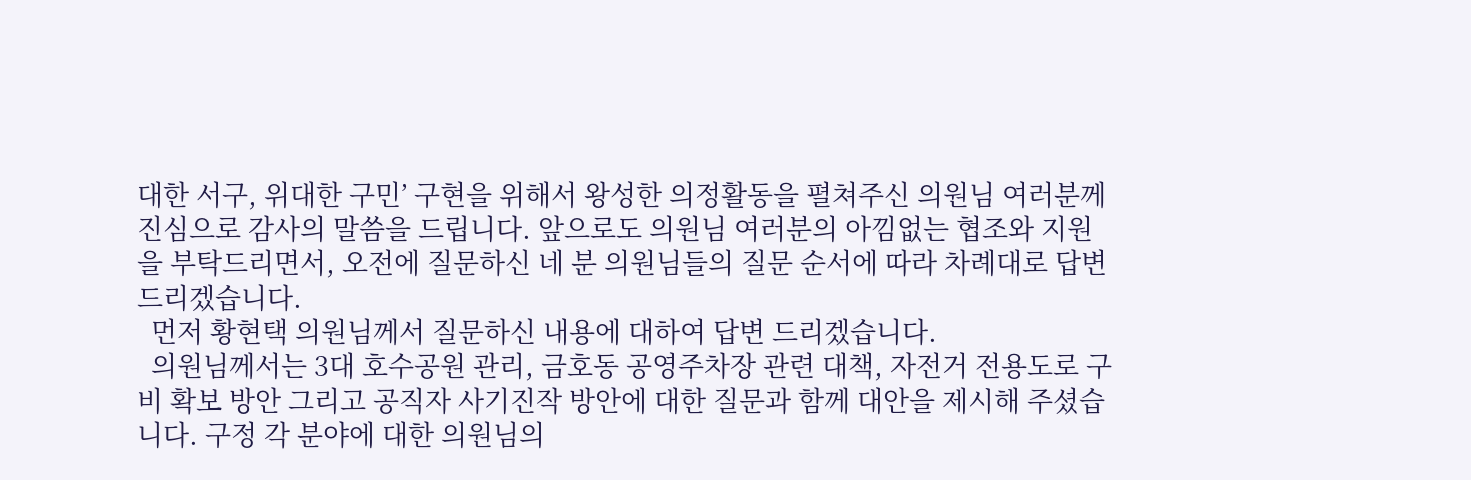대한 서구, 위대한 구민’ 구현을 위해서 왕성한 의정활동을 펼쳐주신 의원님 여러분께 진심으로 감사의 말씀을 드립니다. 앞으로도 의원님 여러분의 아낌없는 협조와 지원을 부탁드리면서, 오전에 질문하신 네 분 의원님들의 질문 순서에 따라 차례대로 답변 드리겠습니다.
  먼저 황현택 의원님께서 질문하신 내용에 대하여 답변 드리겠습니다.
  의원님께서는 3대 호수공원 관리, 금호동 공영주차장 관련 대책, 자전거 전용도로 구비 확보 방안 그리고 공직자 사기진작 방안에 대한 질문과 함께 대안을 제시해 주셨습니다. 구정 각 분야에 대한 의원님의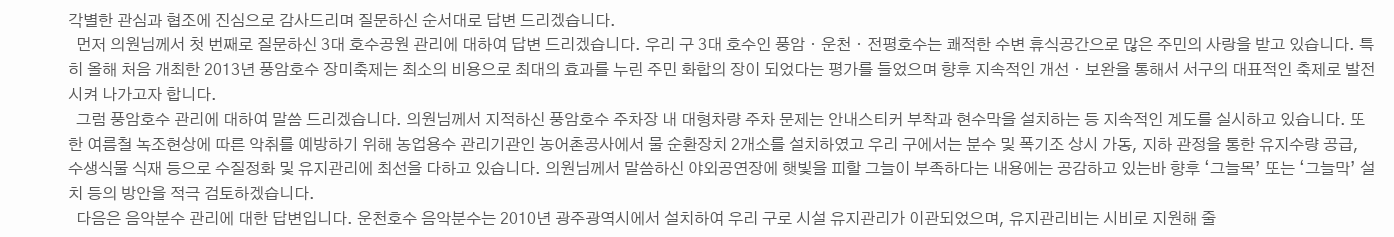각별한 관심과 협조에 진심으로 감사드리며 질문하신 순서대로 답변 드리겠습니다.
  먼저 의원님께서 첫 번째로 질문하신 3대 호수공원 관리에 대하여 답변 드리겠습니다. 우리 구 3대 호수인 풍암ㆍ운천ㆍ전평호수는 쾌적한 수변 휴식공간으로 많은 주민의 사랑을 받고 있습니다. 특히 올해 처음 개최한 2013년 풍암호수 장미축제는 최소의 비용으로 최대의 효과를 누린 주민 화합의 장이 되었다는 평가를 들었으며 향후 지속적인 개선ㆍ보완을 통해서 서구의 대표적인 축제로 발전시켜 나가고자 합니다.
  그럼 풍암호수 관리에 대하여 말씀 드리겠습니다. 의원님께서 지적하신 풍암호수 주차장 내 대형차량 주차 문제는 안내스티커 부착과 현수막을 설치하는 등 지속적인 계도를 실시하고 있습니다. 또한 여름철 녹조현상에 따른 악취를 예방하기 위해 농업용수 관리기관인 농어촌공사에서 물 순환장치 2개소를 설치하였고 우리 구에서는 분수 및 폭기조 상시 가동, 지하 관정을 통한 유지수량 공급, 수생식물 식재 등으로 수질정화 및 유지관리에 최선을 다하고 있습니다. 의원님께서 말씀하신 야외공연장에 햇빛을 피할 그늘이 부족하다는 내용에는 공감하고 있는바 향후 ‘그늘목’ 또는 ‘그늘막’ 설치 등의 방안을 적극 검토하겠습니다.
  다음은 음악분수 관리에 대한 답변입니다. 운천호수 음악분수는 2010년 광주광역시에서 설치하여 우리 구로 시설 유지관리가 이관되었으며, 유지관리비는 시비로 지원해 줄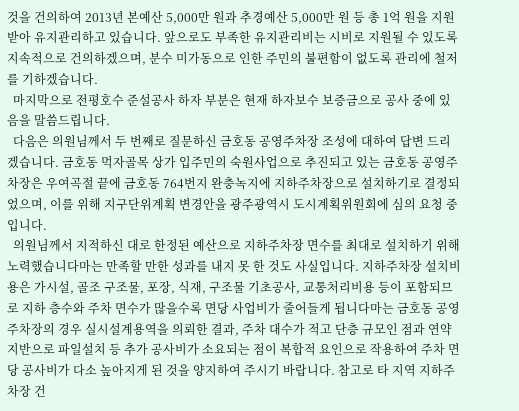것을 건의하여 2013년 본예산 5,000만 원과 추경예산 5,000만 원 등 총 1억 원을 지원받아 유지관리하고 있습니다. 앞으로도 부족한 유지관리비는 시비로 지원될 수 있도록 지속적으로 건의하겠으며, 분수 미가동으로 인한 주민의 불편함이 없도록 관리에 철저를 기하겠습니다.
  마지막으로 전평호수 준설공사 하자 부분은 현재 하자보수 보증금으로 공사 중에 있음을 말씀드립니다.
  다음은 의원님께서 두 번째로 질문하신 금호동 공영주차장 조성에 대하여 답변 드리겠습니다. 금호동 먹자골목 상가 입주민의 숙원사업으로 추진되고 있는 금호동 공영주차장은 우여곡절 끝에 금호동 764번지 완충녹지에 지하주차장으로 설치하기로 결정되었으며, 이를 위해 지구단위계획 변경안을 광주광역시 도시계획위원회에 심의 요청 중입니다.
  의원님께서 지적하신 대로 한정된 예산으로 지하주차장 면수를 최대로 설치하기 위해 노력했습니다마는 만족할 만한 성과를 내지 못 한 것도 사실입니다. 지하주차장 설치비용은 가시설, 골조 구조물, 포장, 식재, 구조물 기초공사, 교통처리비용 등이 포함되므로 지하 층수와 주차 면수가 많을수록 면당 사업비가 줄어들게 됩니다마는 금호동 공영주차장의 경우 실시설계용역을 의뢰한 결과, 주차 대수가 적고 단층 규모인 점과 연약지반으로 파일설치 등 추가 공사비가 소요되는 점이 복합적 요인으로 작용하여 주차 면당 공사비가 다소 높아지게 된 것을 양지하여 주시기 바랍니다. 참고로 타 지역 지하주차장 건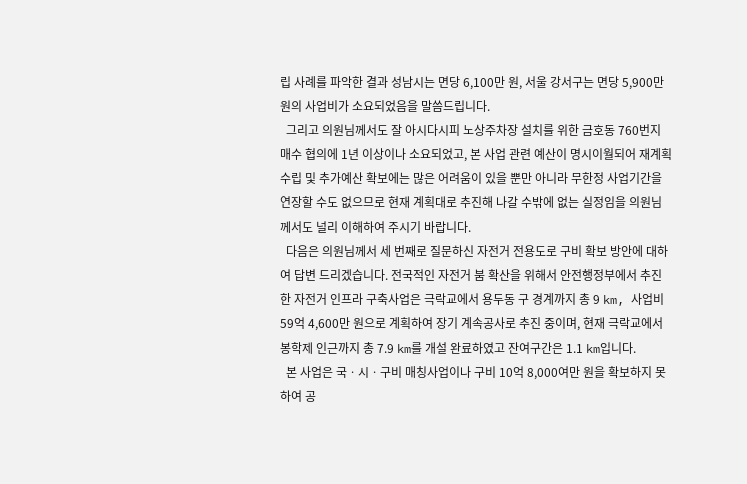립 사례를 파악한 결과 성남시는 면당 6,100만 원, 서울 강서구는 면당 5,900만 원의 사업비가 소요되었음을 말씀드립니다.
  그리고 의원님께서도 잘 아시다시피 노상주차장 설치를 위한 금호동 760번지 매수 협의에 1년 이상이나 소요되었고, 본 사업 관련 예산이 명시이월되어 재계획 수립 및 추가예산 확보에는 많은 어려움이 있을 뿐만 아니라 무한정 사업기간을 연장할 수도 없으므로 현재 계획대로 추진해 나갈 수밖에 없는 실정임을 의원님께서도 널리 이해하여 주시기 바랍니다.
  다음은 의원님께서 세 번째로 질문하신 자전거 전용도로 구비 확보 방안에 대하여 답변 드리겠습니다. 전국적인 자전거 붐 확산을 위해서 안전행정부에서 추진한 자전거 인프라 구축사업은 극락교에서 용두동 구 경계까지 총 9 km, 사업비 59억 4,600만 원으로 계획하여 장기 계속공사로 추진 중이며, 현재 극락교에서 봉학제 인근까지 총 7.9 km를 개설 완료하였고 잔여구간은 1.1 km입니다.
  본 사업은 국ㆍ시ㆍ구비 매칭사업이나 구비 10억 8,000여만 원을 확보하지 못 하여 공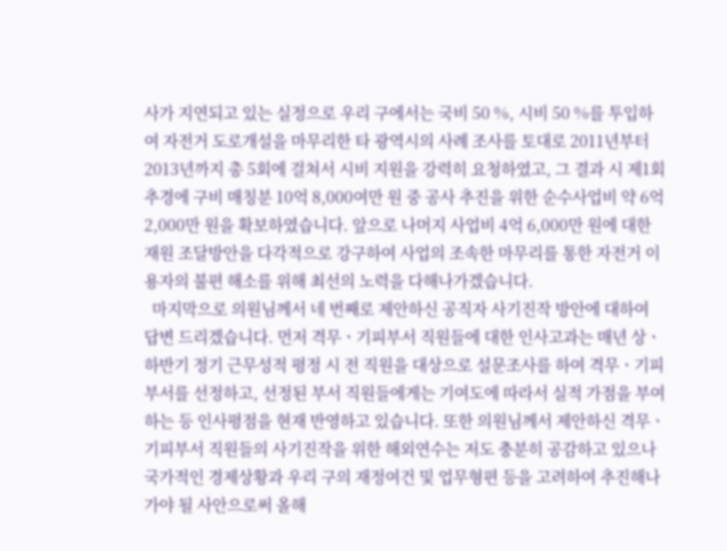사가 지연되고 있는 실정으로 우리 구에서는 국비 50 %, 시비 50 %를 투입하여 자전거 도로개설을 마무리한 타 광역시의 사례 조사를 토대로 2011년부터 2013년까지 총 5회에 걸쳐서 시비 지원을 강력히 요청하였고, 그 결과 시 제1회 추경에 구비 매칭분 10억 8,000여만 원 중 공사 추진을 위한 순수사업비 약 6억 2,000만 원을 확보하였습니다. 앞으로 나머지 사업비 4억 6,000만 원에 대한 재원 조달방안을 다각적으로 강구하여 사업의 조속한 마무리를 통한 자전거 이용자의 불편 해소를 위해 최선의 노력을 다해나가겠습니다.
  마지막으로 의원님께서 네 번째로 제안하신 공직자 사기진작 방안에 대하여 답변 드리겠습니다. 먼저 격무ㆍ기피부서 직원들에 대한 인사고과는 매년 상ㆍ하반기 정기 근무성적 평정 시 전 직원을 대상으로 설문조사를 하여 격무ㆍ기피부서를 선정하고, 선정된 부서 직원들에게는 기여도에 따라서 실적 가점을 부여하는 등 인사평점을 현재 반영하고 있습니다. 또한 의원님께서 제안하신 격무ㆍ기피부서 직원들의 사기진작을 위한 해외연수는 저도 충분히 공감하고 있으나 국가적인 경제상황과 우리 구의 재정여건 및 업무형편 등을 고려하여 추진해나가야 될 사안으로써 올해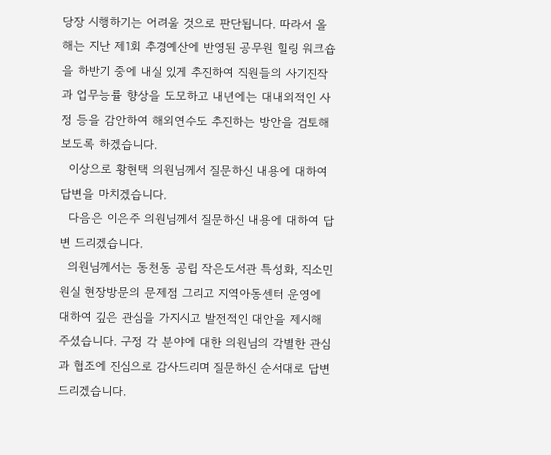당장 시행하기는 어려울 것으로 판단됩니다. 따라서 올해는 지난 제1회 추경예산에 반영된 공무원 힐링 워크숍을 하반기 중에 내실 있게 추진하여 직원들의 사기진작과 업무능률 향상을 도모하고 내년에는 대내외적인 사정 등을 감안하여 해외연수도 추진하는 방안을 검토해 보도록 하겠습니다.
  이상으로 황현택 의원님께서 질문하신 내용에 대하여 답변을 마치겠습니다.
  다음은 이은주 의원님께서 질문하신 내용에 대하여 답변 드리겠습니다.
  의원님께서는 동천동 공립 작은도서관 특성화, 직소민원실 현장방문의 문제점 그리고 지역아동센터 운영에 대하여 깊은 관심을 가지시고 발전적인 대안을 제시해 주셨습니다. 구정 각 분야에 대한 의원님의 각별한 관심과 협조에 진심으로 감사드리며 질문하신 순서대로 답변 드리겠습니다.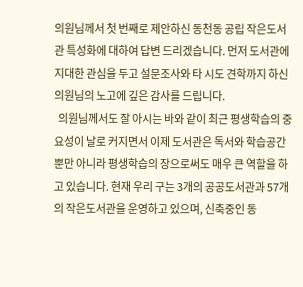의원님께서 첫 번째로 제안하신 동천동 공립 작은도서관 특성화에 대하여 답변 드리겠습니다. 먼저 도서관에 지대한 관심을 두고 설문조사와 타 시도 견학까지 하신 의원님의 노고에 깊은 감사를 드립니다.
  의원님께서도 잘 아시는 바와 같이 최근 평생학습의 중요성이 날로 커지면서 이제 도서관은 독서와 학습공간뿐만 아니라 평생학습의 장으로써도 매우 큰 역할을 하고 있습니다. 현재 우리 구는 3개의 공공도서관과 57개의 작은도서관을 운영하고 있으며, 신축중인 동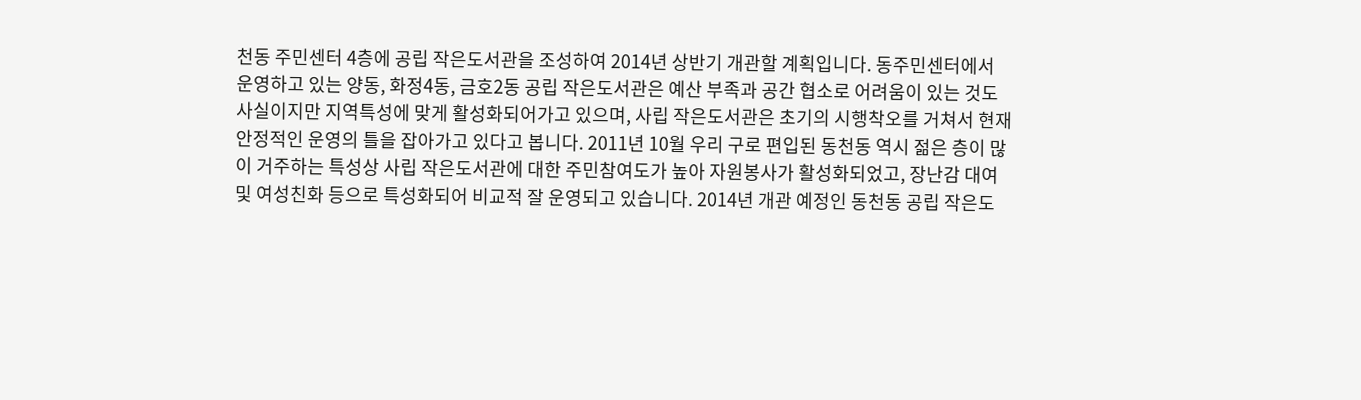천동 주민센터 4층에 공립 작은도서관을 조성하여 2014년 상반기 개관할 계획입니다. 동주민센터에서 운영하고 있는 양동, 화정4동, 금호2동 공립 작은도서관은 예산 부족과 공간 협소로 어려움이 있는 것도 사실이지만 지역특성에 맞게 활성화되어가고 있으며, 사립 작은도서관은 초기의 시행착오를 거쳐서 현재 안정적인 운영의 틀을 잡아가고 있다고 봅니다. 2011년 10월 우리 구로 편입된 동천동 역시 젊은 층이 많이 거주하는 특성상 사립 작은도서관에 대한 주민참여도가 높아 자원봉사가 활성화되었고, 장난감 대여 및 여성친화 등으로 특성화되어 비교적 잘 운영되고 있습니다. 2014년 개관 예정인 동천동 공립 작은도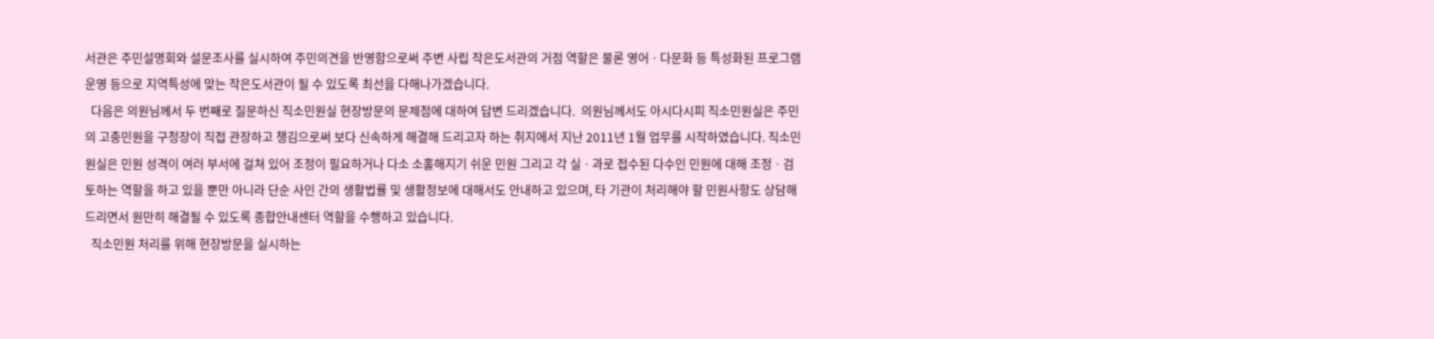서관은 주민설명회와 설문조사를 실시하여 주민의견을 반영함으로써 주변 사립 작은도서관의 거점 역할은 물론 영어ㆍ다문화 등 특성화된 프로그램 운영 등으로 지역특성에 맞는 작은도서관이 될 수 있도록 최선을 다해나가겠습니다.
  다음은 의원님께서 두 번째로 질문하신 직소민원실 현장방문의 문제점에 대하여 답변 드리겠습니다.  의원님께서도 아시다시피 직소민원실은 주민의 고충민원을 구청장이 직접 관장하고 챙김으로써 보다 신속하게 해결해 드리고자 하는 취지에서 지난 2011년 1월 업무를 시작하였습니다. 직소민원실은 민원 성격이 여러 부서에 걸쳐 있어 조정이 필요하거나 다소 소홀해지기 쉬운 민원 그리고 각 실ㆍ과로 접수된 다수인 민원에 대해 조정ㆍ검토하는 역할을 하고 있을 뿐만 아니라 단순 사인 간의 생활법률 및 생활정보에 대해서도 안내하고 있으며, 타 기관이 처리해야 할 민원사항도 상담해 드리면서 원만히 해결될 수 있도록 종합안내센터 역할을 수행하고 있습니다.
  직소민원 처리를 위해 현장방문을 실시하는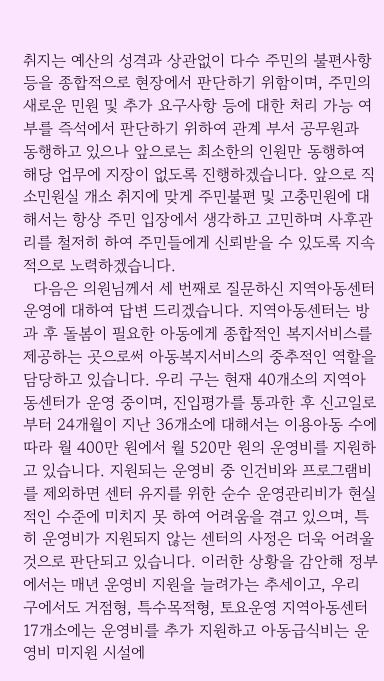취지는 예산의 성격과 상관없이 다수 주민의 불편사항 등을 종합적으로 현장에서 판단하기 위함이며, 주민의 새로운 민원 및 추가 요구사항 등에 대한 처리 가능 여부를 즉석에서 판단하기 위하여 관계 부서 공무원과 동행하고 있으나 앞으로는 최소한의 인원만 동행하여 해당 업무에 지장이 없도록 진행하겠습니다. 앞으로 직소민원실 개소 취지에 맞게 주민불편 및 고충민원에 대해서는 항상 주민 입장에서 생각하고 고민하며 사후관리를 철저히 하여 주민들에게 신뢰받을 수 있도록 지속적으로 노력하겠습니다.
  다음은 의원님께서 세 번째로 질문하신 지역아동센터 운영에 대하여 답변 드리겠습니다. 지역아동센터는 방과 후 돌봄이 필요한 아동에게 종합적인 복지서비스를 제공하는 곳으로써 아동복지서비스의 중추적인 역할을 담당하고 있습니다. 우리 구는 현재 40개소의 지역아동센터가 운영 중이며, 진입평가를 통과한 후 신고일로부터 24개월이 지난 36개소에 대해서는 이용아동 수에 따라 월 400만 원에서 월 520만 원의 운영비를 지원하고 있습니다. 지원되는 운영비 중 인건비와 프로그램비를 제외하면 센터 유지를 위한 순수 운영관리비가 현실적인 수준에 미치지 못 하여 어려움을 겪고 있으며, 특히 운영비가 지원되지 않는 센터의 사정은 더욱 어려울 것으로 판단되고 있습니다. 이러한 상황을 감안해 정부에서는 매년 운영비 지원을 늘려가는 추세이고, 우리 구에서도 거점형, 특수목적형, 토요운영 지역아동센터 17개소에는 운영비를 추가 지원하고 아동급식비는 운영비 미지원 시설에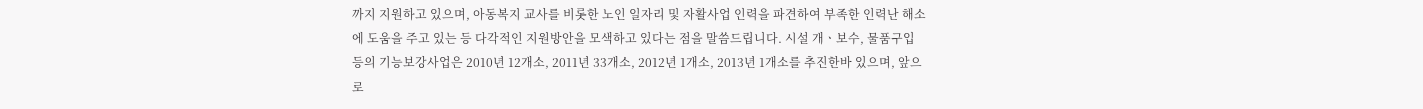까지 지원하고 있으며, 아동복지 교사를 비롯한 노인 일자리 및 자활사업 인력을 파견하여 부족한 인력난 해소에 도움을 주고 있는 등 다각적인 지원방안을 모색하고 있다는 점을 말씀드립니다. 시설 개ㆍ보수, 물품구입 등의 기능보강사업은 2010년 12개소, 2011년 33개소, 2012년 1개소, 2013년 1개소를 추진한바 있으며, 앞으로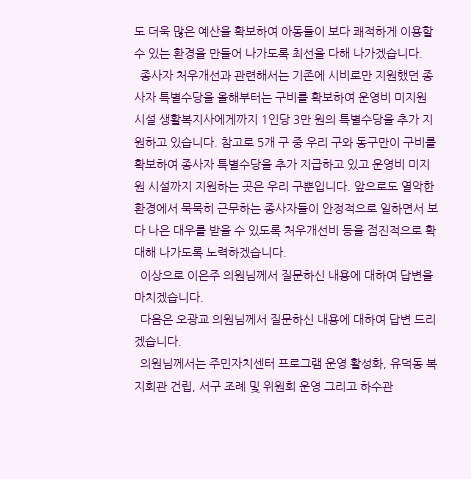도 더욱 많은 예산을 확보하여 아동들이 보다 쾌적하게 이용할 수 있는 환경을 만들어 나가도록 최선을 다해 나가겠습니다.
  종사자 처우개선과 관련해서는 기존에 시비로만 지원했던 종사자 특별수당을 올해부터는 구비를 확보하여 운영비 미지원 시설 생활복지사에게까지 1인당 3만 원의 특별수당을 추가 지원하고 있습니다. 참고로 5개 구 중 우리 구와 동구만이 구비를 확보하여 종사자 특별수당을 추가 지급하고 있고 운영비 미지원 시설까지 지원하는 곳은 우리 구뿐입니다. 앞으로도 열악한 환경에서 묵묵히 근무하는 종사자들이 안정적으로 일하면서 보다 나은 대우를 받을 수 있도록 처우개선비 등을 점진적으로 확대해 나가도록 노력하겠습니다.
  이상으로 이은주 의원님께서 질문하신 내용에 대하여 답변을 마치겠습니다.
  다음은 오광교 의원님께서 질문하신 내용에 대하여 답변 드리겠습니다.
  의원님께서는 주민자치센터 프로그램 운영 활성화, 유덕동 복지회관 건립, 서구 조례 및 위원회 운영 그리고 하수관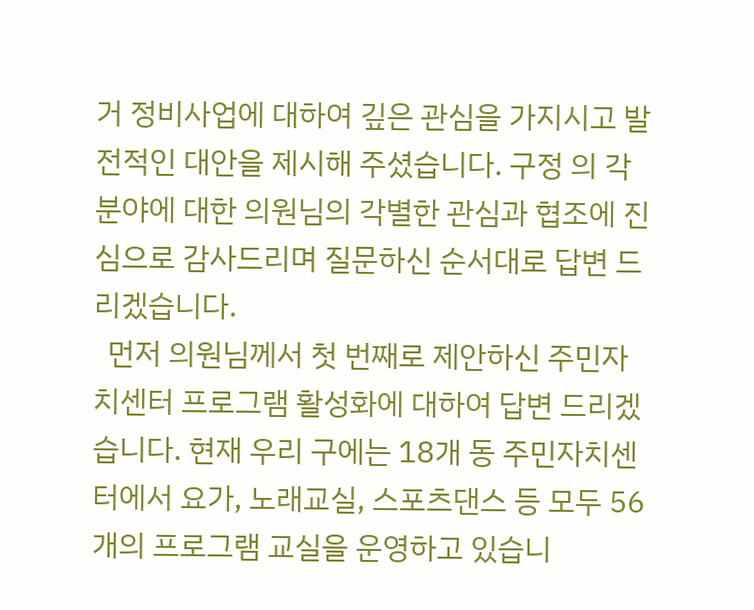거 정비사업에 대하여 깊은 관심을 가지시고 발전적인 대안을 제시해 주셨습니다. 구정 의 각 분야에 대한 의원님의 각별한 관심과 협조에 진심으로 감사드리며 질문하신 순서대로 답변 드리겠습니다.
  먼저 의원님께서 첫 번째로 제안하신 주민자치센터 프로그램 활성화에 대하여 답변 드리겠습니다. 현재 우리 구에는 18개 동 주민자치센터에서 요가, 노래교실, 스포츠댄스 등 모두 56개의 프로그램 교실을 운영하고 있습니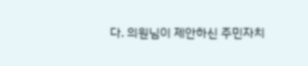다. 의원님이 제안하신 주민자치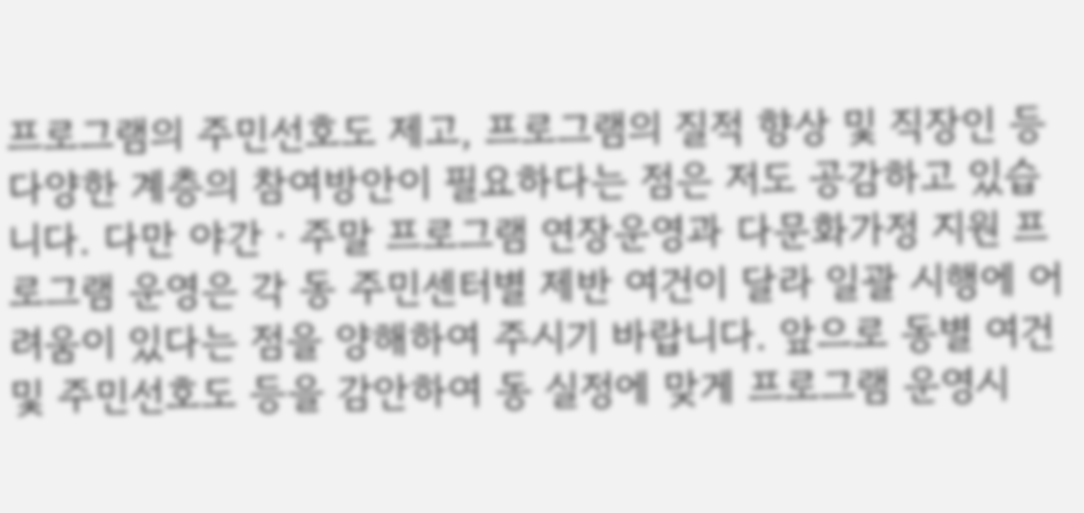프로그램의 주민선호도 제고, 프로그램의 질적 향상 및 직장인 등 다양한 계층의 참여방안이 필요하다는 점은 저도 공감하고 있습니다. 다만 야간ㆍ주말 프로그램 연장운영과 다문화가정 지원 프로그램 운영은 각 동 주민센터별 제반 여건이 달라 일괄 시행에 어려움이 있다는 점을 양해하여 주시기 바랍니다. 앞으로 동별 여건 및 주민선호도 등을 감안하여 동 실정에 맞게 프로그램 운영시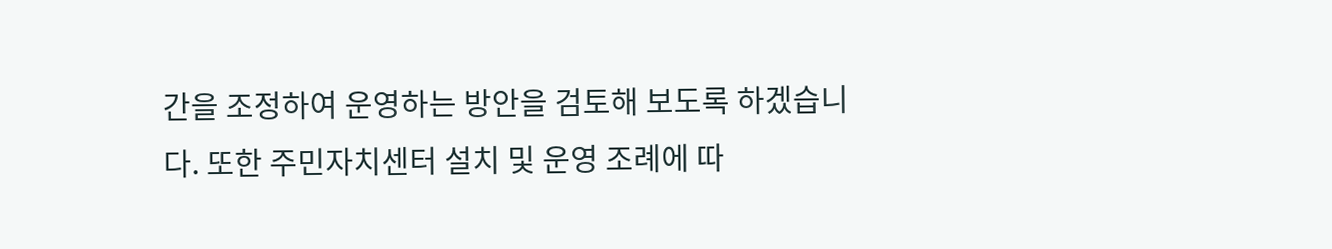간을 조정하여 운영하는 방안을 검토해 보도록 하겠습니다. 또한 주민자치센터 설치 및 운영 조례에 따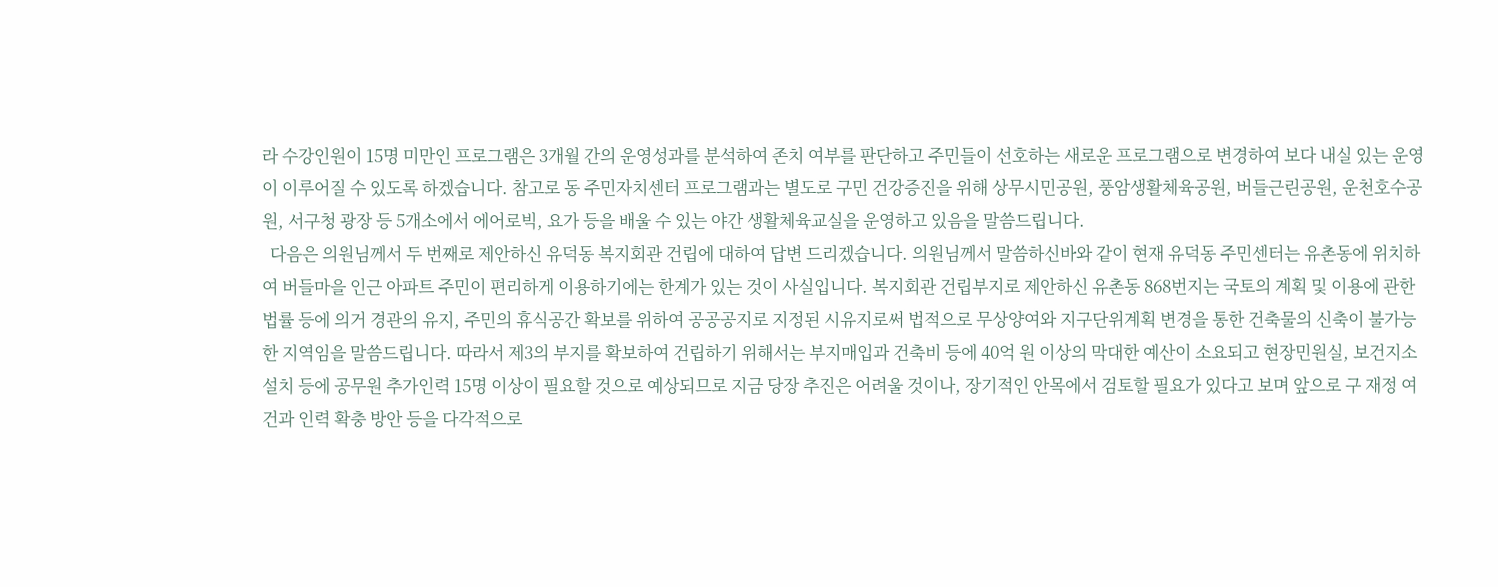라 수강인원이 15명 미만인 프로그램은 3개월 간의 운영성과를 분석하여 존치 여부를 판단하고 주민들이 선호하는 새로운 프로그램으로 변경하여 보다 내실 있는 운영이 이루어질 수 있도록 하겠습니다. 참고로 동 주민자치센터 프로그램과는 별도로 구민 건강증진을 위해 상무시민공원, 풍암생활체육공원, 버들근린공원, 운천호수공원, 서구청 광장 등 5개소에서 에어로빅, 요가 등을 배울 수 있는 야간 생활체육교실을 운영하고 있음을 말씀드립니다.
  다음은 의원님께서 두 번째로 제안하신 유덕동 복지회관 건립에 대하여 답변 드리겠습니다. 의원님께서 말씀하신바와 같이 현재 유덕동 주민센터는 유촌동에 위치하여 버들마을 인근 아파트 주민이 편리하게 이용하기에는 한계가 있는 것이 사실입니다. 복지회관 건립부지로 제안하신 유촌동 868번지는 국토의 계획 및 이용에 관한 법률 등에 의거 경관의 유지, 주민의 휴식공간 확보를 위하여 공공공지로 지정된 시유지로써 법적으로 무상양여와 지구단위계획 변경을 통한 건축물의 신축이 불가능한 지역임을 말씀드립니다. 따라서 제3의 부지를 확보하여 건립하기 위해서는 부지매입과 건축비 등에 40억 원 이상의 막대한 예산이 소요되고 현장민원실, 보건지소 설치 등에 공무원 추가인력 15명 이상이 필요할 것으로 예상되므로 지금 당장 추진은 어려울 것이나, 장기적인 안목에서 검토할 필요가 있다고 보며 앞으로 구 재정 여건과 인력 확충 방안 등을 다각적으로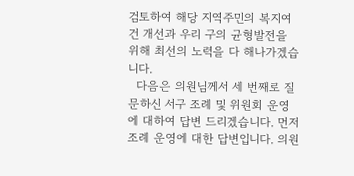검토하여 해당 지역주민의 복지여건 개선과 우리 구의 균형발전을 위해 최선의 노력을 다 해나가겠습니다.
  다음은 의원님께서 세 번째로 질문하신 서구 조례 및 위원회 운영에 대하여 답변 드리겠습니다. 먼저 조례 운영에 대한 답변입니다. 의원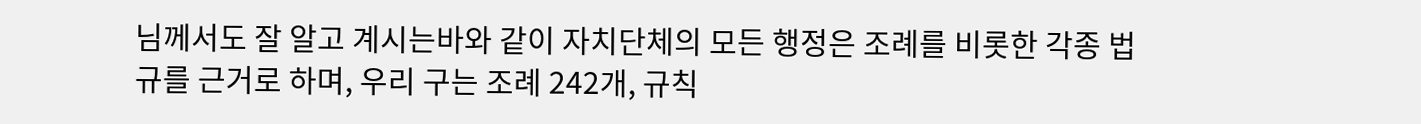님께서도 잘 알고 계시는바와 같이 자치단체의 모든 행정은 조례를 비롯한 각종 법규를 근거로 하며, 우리 구는 조례 242개, 규칙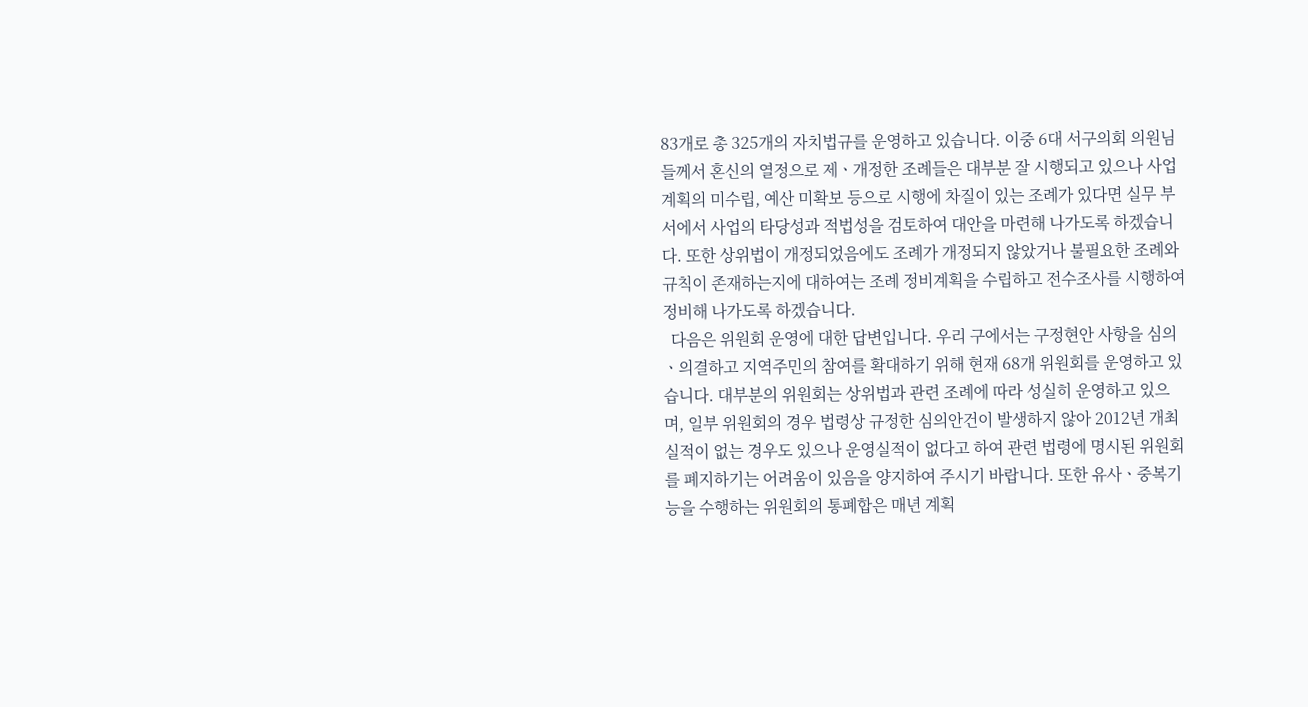83개로 총 325개의 자치법규를 운영하고 있습니다. 이중 6대 서구의회 의원님들께서 혼신의 열정으로 제ㆍ개정한 조례들은 대부분 잘 시행되고 있으나 사업계획의 미수립, 예산 미확보 등으로 시행에 차질이 있는 조례가 있다면 실무 부서에서 사업의 타당성과 적법성을 검토하여 대안을 마련해 나가도록 하겠습니다. 또한 상위법이 개정되었음에도 조례가 개정되지 않았거나 불필요한 조례와 규칙이 존재하는지에 대하여는 조례 정비계획을 수립하고 전수조사를 시행하여 정비해 나가도록 하겠습니다.
  다음은 위원회 운영에 대한 답변입니다. 우리 구에서는 구정현안 사항을 심의ㆍ의결하고 지역주민의 참여를 확대하기 위해 현재 68개 위원회를 운영하고 있습니다. 대부분의 위원회는 상위법과 관련 조례에 따라 성실히 운영하고 있으며, 일부 위원회의 경우 법령상 규정한 심의안건이 발생하지 않아 2012년 개최실적이 없는 경우도 있으나 운영실적이 없다고 하여 관련 법령에 명시된 위원회를 폐지하기는 어려움이 있음을 양지하여 주시기 바랍니다. 또한 유사ㆍ중복기능을 수행하는 위원회의 통폐합은 매년 계획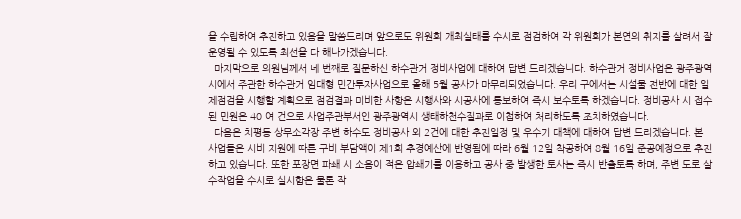을 수립하여 추진하고 있음을 말씀드리며 앞으로도 위원회 개최실태를 수시로 점검하여 각 위원회가 본연의 취지를 살려서 잘 운영될 수 있도록 최선을 다 해나가겠습니다.
  마지막으로 의원님께서 네 번째로 질문하신 하수관거 정비사업에 대하여 답변 드리겠습니다. 하수관거 정비사업은 광주광역시에서 주관한 하수관거 임대형 민간투자사업으로 올해 5월 공사가 마무리되었습니다. 우리 구에서는 시설물 전반에 대한 일제점검을 시행할 계획으로 점검결과 미비한 사항은 시행사와 시공사에 통보하여 즉시 보수토록 하겠습니다. 정비공사 시 접수된 민원은 40 여 건으로 사업주관부서인 광주광역시 생태하천수질과로 이첩하여 처리하도록 조치하였습니다.
  다음은 치평동 상무소각장 주변 하수도 정비공사 외 2건에 대한 추진일정 및 우수기 대책에 대하여 답변 드리겠습니다. 본 사업들은 시비 지원에 따른 구비 부담액이 제1회 추경예산에 반영됨에 따라 6월 12일 착공하여 8월 16일 준공예정으로 추진하고 있습니다. 또한 포장면 파쇄 시 소음이 적은 압쇄기를 이용하고 공사 중 발생한 토사는 즉시 반출토록 하며, 주변 도로 살수작업을 수시로 실시함은 물론 작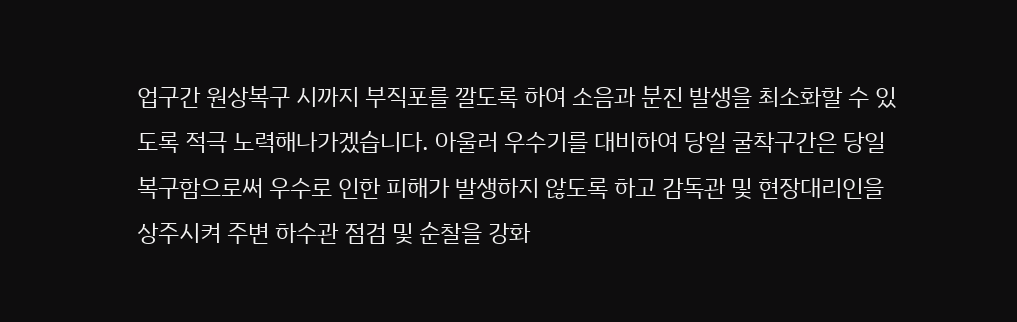업구간 원상복구 시까지 부직포를 깔도록 하여 소음과 분진 발생을 최소화할 수 있도록 적극 노력해나가겠습니다. 아울러 우수기를 대비하여 당일 굴착구간은 당일 복구함으로써 우수로 인한 피해가 발생하지 않도록 하고 감독관 및 현장대리인을 상주시켜 주변 하수관 점검 및 순찰을 강화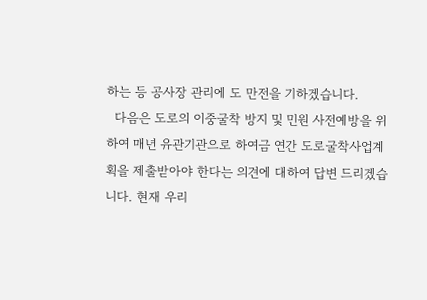하는 등 공사장 관리에 도 만전을 기하겠습니다.
  다음은 도로의 이중굴착 방지 및 민원 사전예방을 위하여 매년 유관기관으로 하여금 연간 도로굴착사업계획을 제출받아야 한다는 의견에 대하여 답변 드리겠습니다. 현재 우리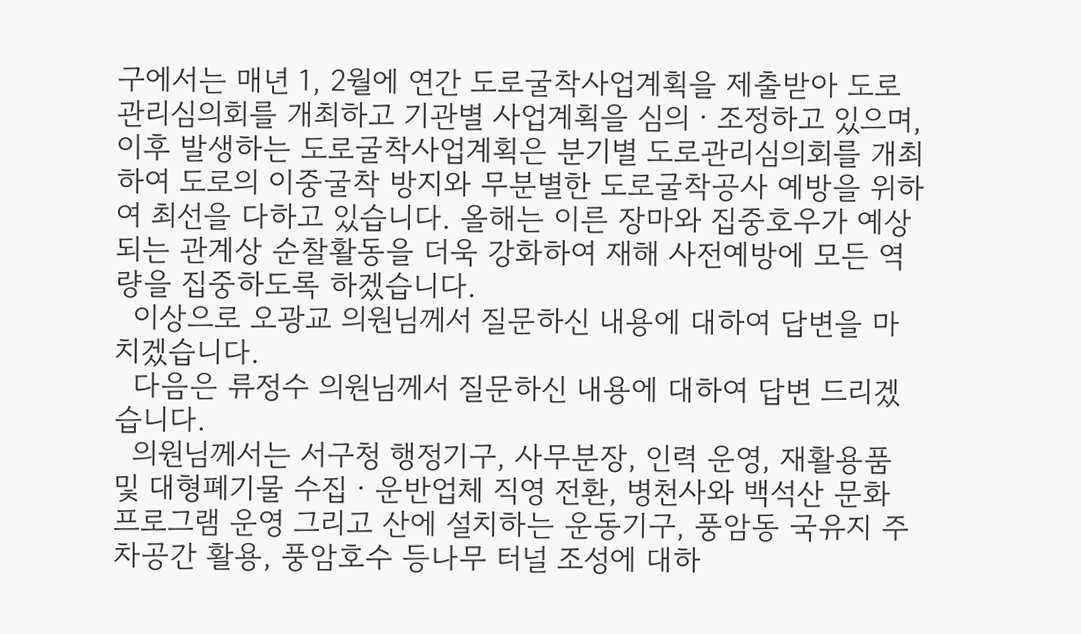구에서는 매년 1, 2월에 연간 도로굴착사업계획을 제출받아 도로관리심의회를 개최하고 기관별 사업계획을 심의ㆍ조정하고 있으며, 이후 발생하는 도로굴착사업계획은 분기별 도로관리심의회를 개최하여 도로의 이중굴착 방지와 무분별한 도로굴착공사 예방을 위하여 최선을 다하고 있습니다. 올해는 이른 장마와 집중호우가 예상되는 관계상 순찰활동을 더욱 강화하여 재해 사전예방에 모든 역량을 집중하도록 하겠습니다.
  이상으로 오광교 의원님께서 질문하신 내용에 대하여 답변을 마치겠습니다.
  다음은 류정수 의원님께서 질문하신 내용에 대하여 답변 드리겠습니다.
  의원님께서는 서구청 행정기구, 사무분장, 인력 운영, 재활용품 및 대형폐기물 수집ㆍ운반업체 직영 전환, 병천사와 백석산 문화 프로그램 운영 그리고 산에 설치하는 운동기구, 풍암동 국유지 주차공간 활용, 풍암호수 등나무 터널 조성에 대하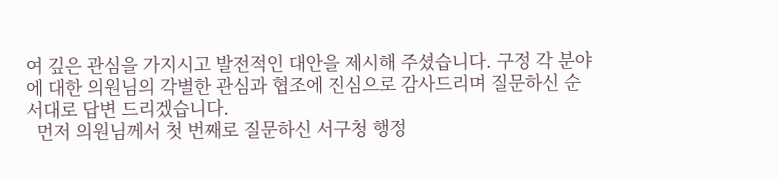여 깊은 관심을 가지시고 발전적인 대안을 제시해 주셨습니다. 구정 각 분야에 대한 의원님의 각별한 관심과 협조에 진심으로 감사드리며 질문하신 순서대로 답변 드리겠습니다.
  먼저 의원님께서 첫 번째로 질문하신 서구청 행정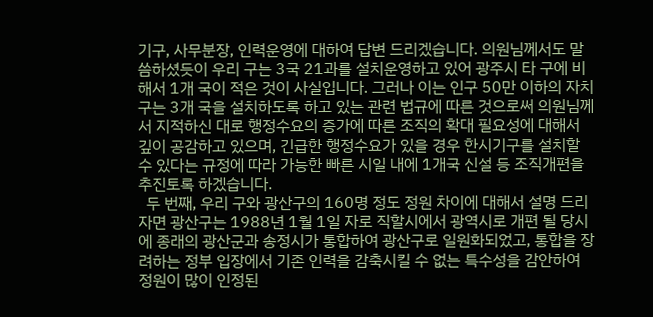기구, 사무분장, 인력운영에 대하여 답변 드리겠습니다. 의원님께서도 말씀하셨듯이 우리 구는 3국 21과를 설치운영하고 있어 광주시 타 구에 비해서 1개 국이 적은 것이 사실입니다. 그러나 이는 인구 50만 이하의 자치구는 3개 국을 설치하도록 하고 있는 관련 법규에 따른 것으로써 의원님께서 지적하신 대로 행정수요의 증가에 따른 조직의 확대 필요성에 대해서 깊이 공감하고 있으며, 긴급한 행정수요가 있을 경우 한시기구를 설치할 수 있다는 규정에 따라 가능한 빠른 시일 내에 1개국 신설 등 조직개편을 추진토록 하겠습니다.
  두 번째, 우리 구와 광산구의 160명 정도 정원 차이에 대해서 설명 드리자면 광산구는 1988년 1월 1일 자로 직할시에서 광역시로 개편 될 당시에 종래의 광산군과 송정시가 통합하여 광산구로 일원화되었고, 통합을 장려하는 정부 입장에서 기존 인력을 감축시킬 수 없는 특수성을 감안하여 정원이 많이 인정된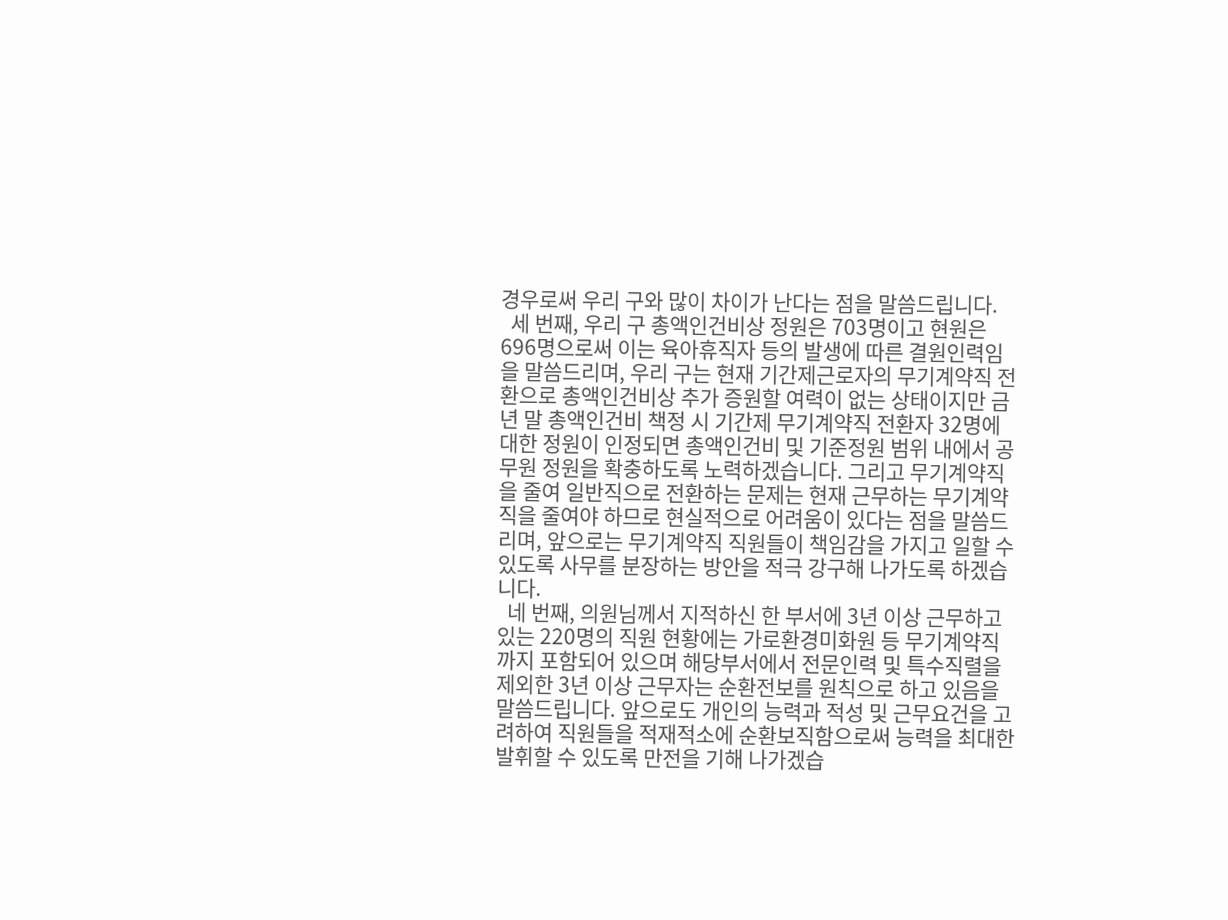경우로써 우리 구와 많이 차이가 난다는 점을 말씀드립니다.
  세 번째, 우리 구 총액인건비상 정원은 703명이고 현원은 696명으로써 이는 육아휴직자 등의 발생에 따른 결원인력임을 말씀드리며, 우리 구는 현재 기간제근로자의 무기계약직 전환으로 총액인건비상 추가 증원할 여력이 없는 상태이지만 금년 말 총액인건비 책정 시 기간제 무기계약직 전환자 32명에 대한 정원이 인정되면 총액인건비 및 기준정원 범위 내에서 공무원 정원을 확충하도록 노력하겠습니다. 그리고 무기계약직을 줄여 일반직으로 전환하는 문제는 현재 근무하는 무기계약직을 줄여야 하므로 현실적으로 어려움이 있다는 점을 말씀드리며, 앞으로는 무기계약직 직원들이 책임감을 가지고 일할 수 있도록 사무를 분장하는 방안을 적극 강구해 나가도록 하겠습니다.
  네 번째, 의원님께서 지적하신 한 부서에 3년 이상 근무하고 있는 220명의 직원 현황에는 가로환경미화원 등 무기계약직까지 포함되어 있으며 해당부서에서 전문인력 및 특수직렬을 제외한 3년 이상 근무자는 순환전보를 원칙으로 하고 있음을 말씀드립니다. 앞으로도 개인의 능력과 적성 및 근무요건을 고려하여 직원들을 적재적소에 순환보직함으로써 능력을 최대한 발휘할 수 있도록 만전을 기해 나가겠습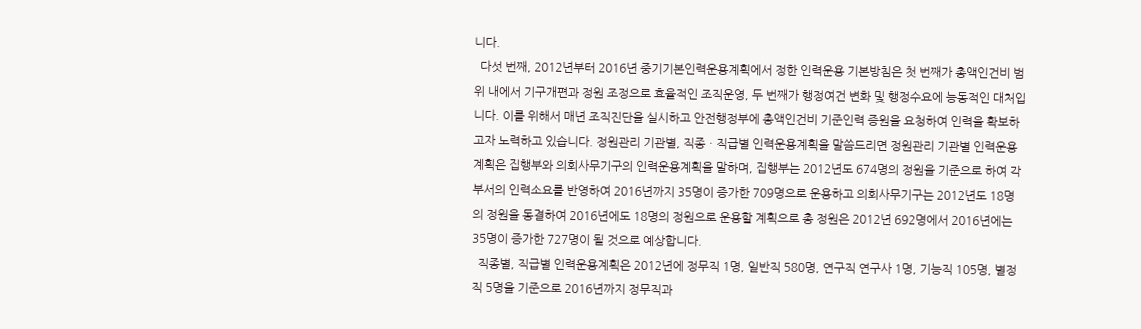니다.
  다섯 번째, 2012년부터 2016년 중기기본인력운용계획에서 정한 인력운용 기본방침은 첫 번째가 총액인건비 범위 내에서 기구개편과 정원 조정으로 효율적인 조직운영, 두 번째가 행정여건 변화 및 행정수요에 능동적인 대처입니다. 이를 위해서 매년 조직진단을 실시하고 안전행정부에 총액인건비 기준인력 증원을 요청하여 인력을 확보하고자 노력하고 있습니다. 정원관리 기관별, 직종ㆍ직급별 인력운용계획을 말씀드리면 정원관리 기관별 인력운용계획은 집행부와 의회사무기구의 인력운용계획을 말하며, 집행부는 2012년도 674명의 정원을 기준으로 하여 각 부서의 인력소요를 반영하여 2016년까지 35명이 증가한 709명으로 운용하고 의회사무기구는 2012년도 18명의 정원을 동결하여 2016년에도 18명의 정원으로 운용할 계획으로 총 정원은 2012년 692명에서 2016년에는 35명이 증가한 727명이 될 것으로 예상합니다.
  직종별, 직급별 인력운용계획은 2012년에 정무직 1명, 일반직 580명, 연구직 연구사 1명, 기능직 105명, 별정직 5명을 기준으로 2016년까지 정무직과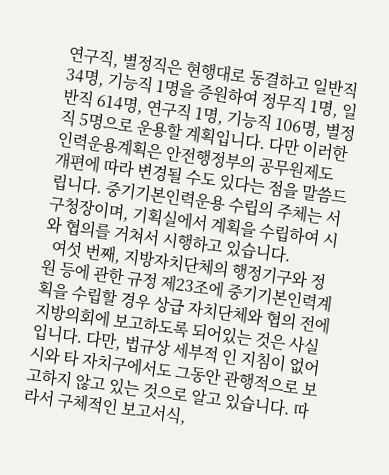연구직, 별정직은 현행대로 동결하고 일반직 34명, 기능직 1명을 증원하여 정무직 1명, 일반직 614명, 연구직 1명, 기능직 106명, 별정직 5명으로 운용할 계획입니다. 다만 이러한 인력운용계획은 안전행정부의 공무원제도 개편에 따라 변경될 수도 있다는 점을 말씀드립니다. 중기기본인력운용 수립의 주체는 서구청장이며, 기획실에서 계획을 수립하여 시와 협의를 거쳐서 시행하고 있습니다.
  여섯 번째, 지방자치단체의 행정기구와 정원 등에 관한 규정 제23조에 중기기본인력계획을 수립할 경우 상급 자치단체와 협의 전에 지방의회에 보고하도록 되어있는 것은 사실입니다. 다만, 법규상 세부적 인 지침이 없어 시와 타 자치구에서도 그동안 관행적으로 보고하지 않고 있는 것으로 알고 있습니다. 따라서 구체적인 보고서식,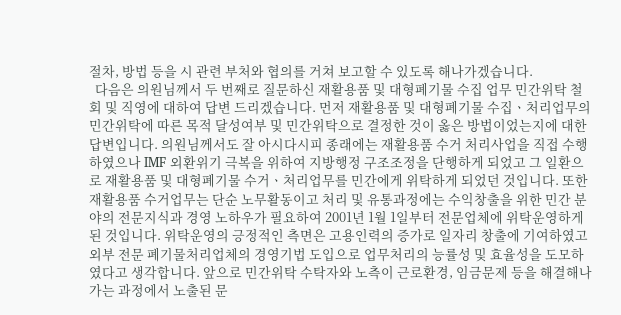절차, 방법 등을 시 관련 부처와 협의를 거쳐 보고할 수 있도록 해나가겠습니다.
  다음은 의원님께서 두 번째로 질문하신 재활용품 및 대형폐기물 수집 업무 민간위탁 철회 및 직영에 대하여 답변 드리겠습니다. 먼저 재활용품 및 대형폐기물 수집ㆍ처리업무의 민간위탁에 따른 목적 달성여부 및 민간위탁으로 결정한 것이 옳은 방법이었는지에 대한 답변입니다. 의원님께서도 잘 아시다시피 종래에는 재활용품 수거 처리사업을 직접 수행하였으나 IMF 외환위기 극복을 위하여 지방행정 구조조정을 단행하게 되었고 그 일환으로 재활용품 및 대형폐기물 수거ㆍ처리업무를 민간에게 위탁하게 되었던 것입니다. 또한 재활용품 수거업무는 단순 노무활동이고 처리 및 유통과정에는 수익창출을 위한 민간 분야의 전문지식과 경영 노하우가 필요하여 2001년 1월 1일부터 전문업체에 위탁운영하게 된 것입니다. 위탁운영의 긍정적인 측면은 고용인력의 증가로 일자리 창출에 기여하였고 외부 전문 폐기물처리업체의 경영기법 도입으로 업무처리의 능률성 및 효율성을 도모하였다고 생각합니다. 앞으로 민간위탁 수탁자와 노측이 근로환경, 임금문제 등을 해결해나가는 과정에서 노출된 문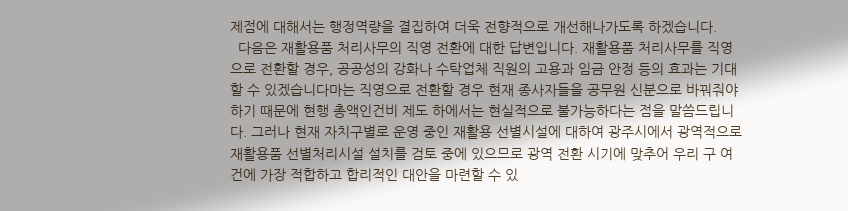제점에 대해서는 행정역량을 결집하여 더욱 전향적으로 개선해나가도록 하겠습니다.
  다음은 재활용품 처리사무의 직영 전환에 대한 답변입니다. 재활용품 처리사무를 직영으로 전환할 경우, 공공성의 강화나 수탁업체 직원의 고용과 임금 안정 등의 효과는 기대할 수 있겠습니다마는 직영으로 전환할 경우 현재 종사자들을 공무원 신분으로 바꿔줘야 하기 때문에 현행 총액인건비 제도 하에서는 현실적으로 불가능하다는 점을 말씀드립니다. 그러나 현재 자치구별로 운영 중인 재활용 선별시설에 대하여 광주시에서 광역적으로 재활용품 선별처리시설 설치를 검토 중에 있으므로 광역 전환 시기에 맞추어 우리 구 여건에 가장 적합하고 합리적인 대안을 마련할 수 있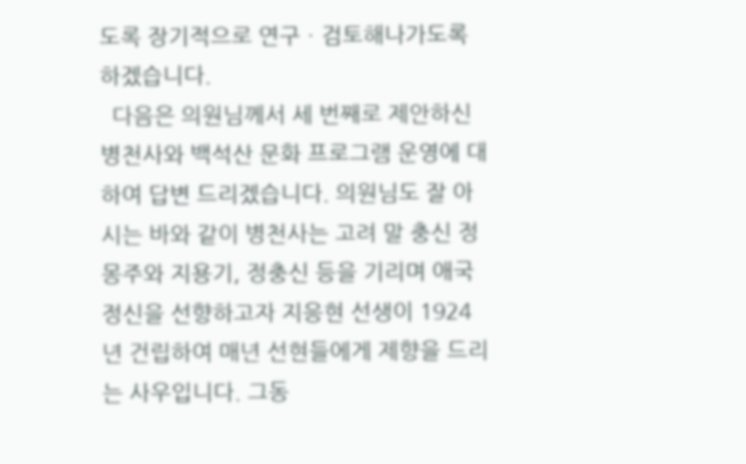도록 장기적으로 연구ㆍ검토해나가도록 하겠습니다.
  다음은 의원님께서 세 번째로 제안하신 병천사와 백석산 문화 프로그램 운영에 대하여 답변 드리겠습니다. 의원님도 잘 아시는 바와 같이 병천사는 고려 말 충신 정몽주와 지용기, 정충신 등을 기리며 애국정신을 선향하고자 지응현 선생이 1924년 건립하여 매년 선현들에게 제향을 드리는 사우입니다. 그동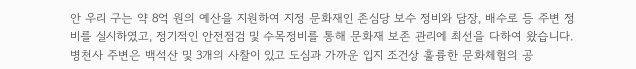안 우리 구는 약 8억 원의 예산을 지원하여 지정 문화재인 존심당 보수 정비와 담장, 배수로 등 주변 정비를 실시하였고, 정기적인 안전점검 및 수목정비를 통해 문화재 보존 관리에 최선을 다하여 왔습니다. 병천사 주변은 백석산 및 3개의 사찰이 있고 도심과 가까운 입지 조건상 훌륭한 문화체험의 공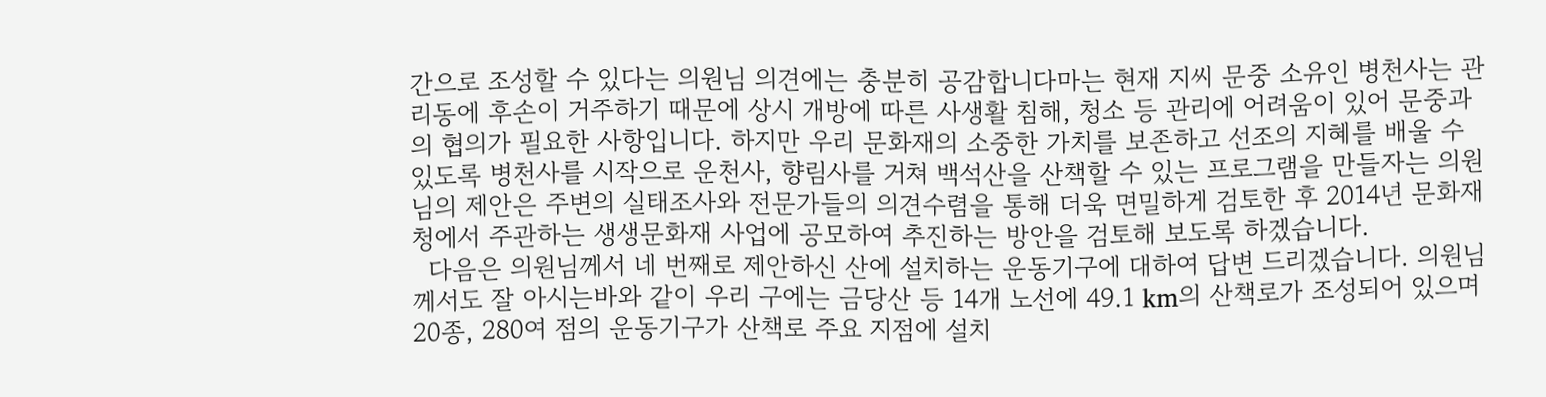간으로 조성할 수 있다는 의원님 의견에는 충분히 공감합니다마는 현재 지씨 문중 소유인 병천사는 관리동에 후손이 거주하기 때문에 상시 개방에 따른 사생활 침해, 청소 등 관리에 어려움이 있어 문중과의 협의가 필요한 사항입니다. 하지만 우리 문화재의 소중한 가치를 보존하고 선조의 지혜를 배울 수 있도록 병천사를 시작으로 운천사, 향림사를 거쳐 백석산을 산책할 수 있는 프로그램을 만들자는 의원님의 제안은 주변의 실태조사와 전문가들의 의견수렴을 통해 더욱 면밀하게 검토한 후 2014년 문화재청에서 주관하는 생생문화재 사업에 공모하여 추진하는 방안을 검토해 보도록 하겠습니다.
  다음은 의원님께서 네 번째로 제안하신 산에 설치하는 운동기구에 대하여 답변 드리겠습니다. 의원님께서도 잘 아시는바와 같이 우리 구에는 금당산 등 14개 노선에 49.1 km의 산책로가 조성되어 있으며 20종, 280여 점의 운동기구가 산책로 주요 지점에 설치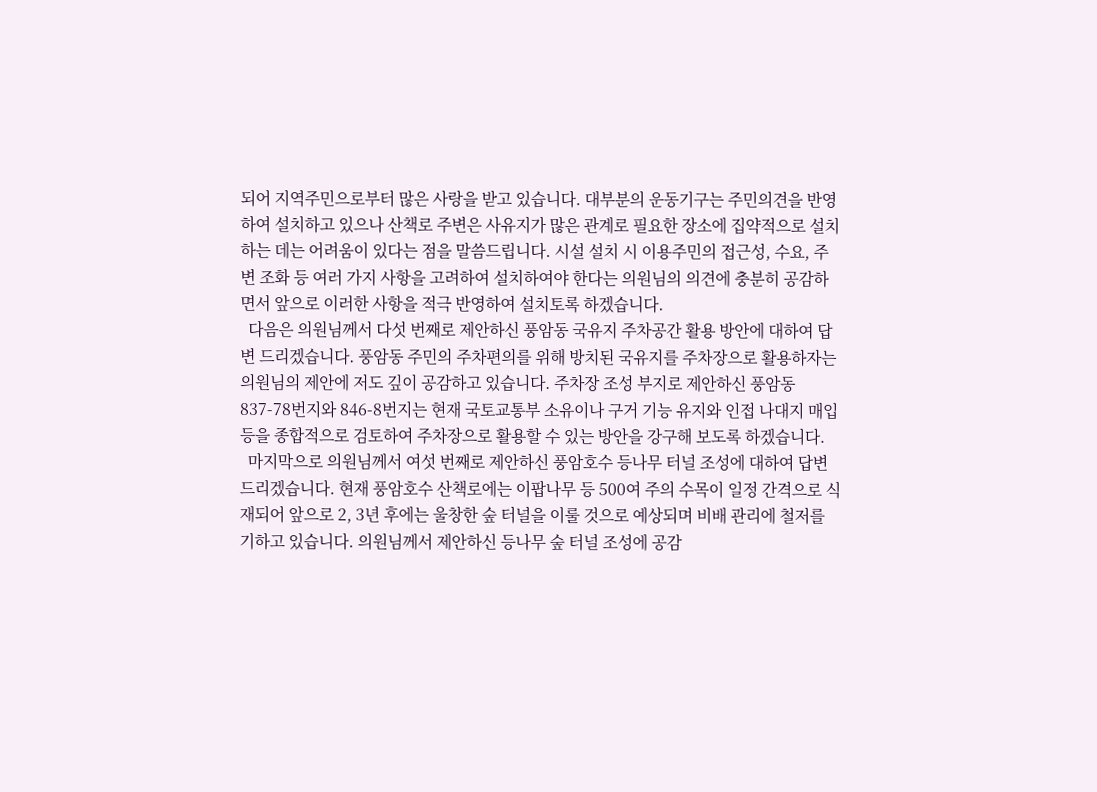되어 지역주민으로부터 많은 사랑을 받고 있습니다. 대부분의 운동기구는 주민의견을 반영하여 설치하고 있으나 산책로 주변은 사유지가 많은 관계로 필요한 장소에 집약적으로 설치하는 데는 어려움이 있다는 점을 말씀드립니다. 시설 설치 시 이용주민의 접근성, 수요, 주변 조화 등 여러 가지 사항을 고려하여 설치하여야 한다는 의원님의 의견에 충분히 공감하면서 앞으로 이러한 사항을 적극 반영하여 설치토록 하겠습니다.
  다음은 의원님께서 다섯 번째로 제안하신 풍암동 국유지 주차공간 활용 방안에 대하여 답변 드리겠습니다. 풍암동 주민의 주차편의를 위해 방치된 국유지를 주차장으로 활용하자는 의원님의 제안에 저도 깊이 공감하고 있습니다. 주차장 조성 부지로 제안하신 풍암동 837-78번지와 846-8번지는 현재 국토교통부 소유이나 구거 기능 유지와 인접 나대지 매입 등을 종합적으로 검토하여 주차장으로 활용할 수 있는 방안을 강구해 보도록 하겠습니다.
  마지막으로 의원님께서 여섯 번째로 제안하신 풍암호수 등나무 터널 조성에 대하여 답변 드리겠습니다. 현재 풍암호수 산책로에는 이팝나무 등 500여 주의 수목이 일정 간격으로 식재되어 앞으로 2, 3년 후에는 울창한 숲 터널을 이룰 것으로 예상되며 비배 관리에 철저를 기하고 있습니다. 의원님께서 제안하신 등나무 숲 터널 조성에 공감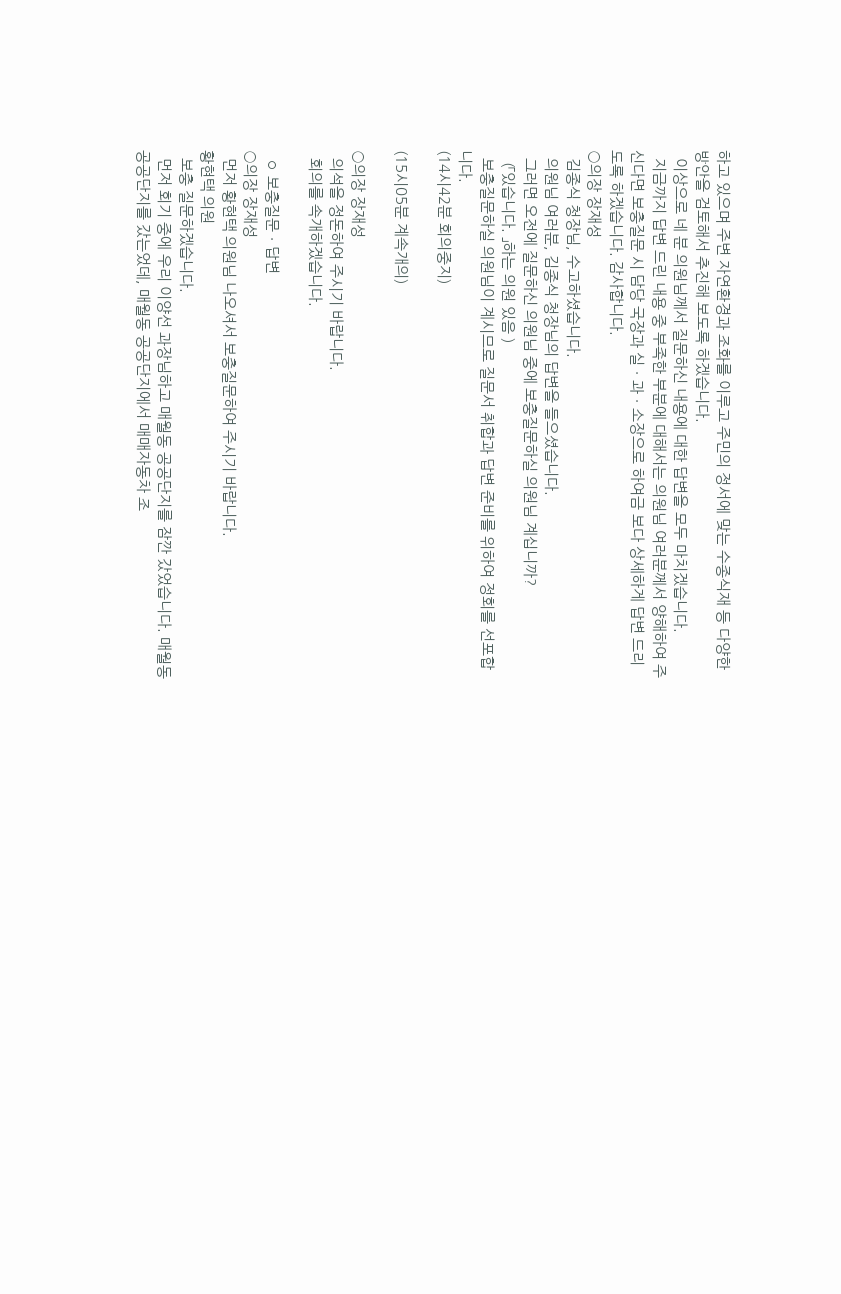하고 있으며 주변 자연환경과 조화를 이루고 주민의 정서에 맞는 수종식재 등 다양한 방안을 검토해서 추진해 보도록 하겠습니다.
  이상으로 네 분 의원님께서 질문하신 내용에 대한 답변을 모두 마치겠습니다.
  지금까지 답변 드린 내용 중 부족한 부분에 대해서는 의원님 여러분께서 양해하여 주신다면 보충질문 시 담당 국장과 실ㆍ과ㆍ소장으로 하여금 보다 상세하게 답변 드리도록 하겠습니다. 감사합니다.
○의장 장재성
  김종식 청장님, 수고하셨습니다.
  의원님 여러분, 김종식 청장님의 답변을 들으셨습니다.
  그러면 오전에 질문하신 의원님 중에 보충질문하실 의원님 계십니까?
   (「있습니다. 」하는 의원 있음 )
  보충질문하실 의원님이 계시므로 질문서 취합과 답변 준비를 위하여 정회를 선포합니다.
(14시42분 회의중지)

(15시05분 계속개의)

○의장 장재성
  의석을 정돈하여 주시기 바랍니다.
  회의를 속개하겠습니다.

  ◦ 보충질문ㆍ답변
○의장 장재성
  먼저 황현택 의원님 나오셔서 보충질문하여 주시기 바랍니다.
황현택 의원
  보충 질문하겠습니다.
  먼저 회기 중에 우리 이양선 과장님하고 매월동 공공단지를 잠깐 갔었습니다. 매월동 공공단지를 갔는었데, 매월동 공공단지에서 매매자동차 조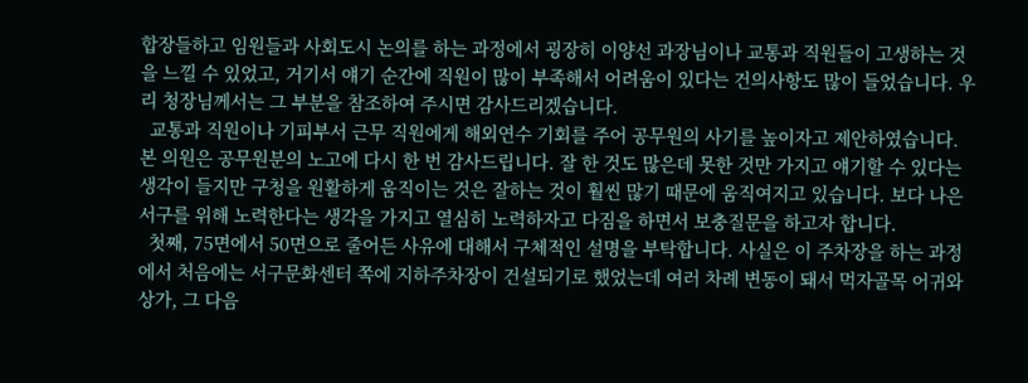합장들하고 임원들과 사회도시 논의를 하는 과정에서 굉장히 이양선 과장님이나 교통과 직원들이 고생하는 것을 느낄 수 있었고, 거기서 얘기 순간에 직원이 많이 부족해서 어려움이 있다는 건의사항도 많이 들었습니다. 우리 청장님께서는 그 부분을 참조하여 주시면 감사드리겠습니다.
  교통과 직원이나 기피부서 근무 직원에게 해외연수 기회를 주어 공무원의 사기를 높이자고 제안하였습니다. 본 의원은 공무원분의 노고에 다시 한 번 감사드립니다. 잘 한 것도 많은데 못한 것만 가지고 얘기할 수 있다는 생각이 들지만 구청을 원활하게 움직이는 것은 잘하는 것이 훨씬 많기 때문에 움직여지고 있습니다. 보다 나은 서구를 위해 노력한다는 생각을 가지고 열심히 노력하자고 다짐을 하면서 보충질문을 하고자 합니다.
  첫째, 75면에서 50면으로 줄어든 사유에 대해서 구체적인 설명을 부탁합니다. 사실은 이 주차장을 하는 과정에서 처음에는 서구문화센터 쪽에 지하주차장이 건설되기로 했었는데 여러 차례 변동이 돼서 먹자골목 어귀와 상가, 그 다음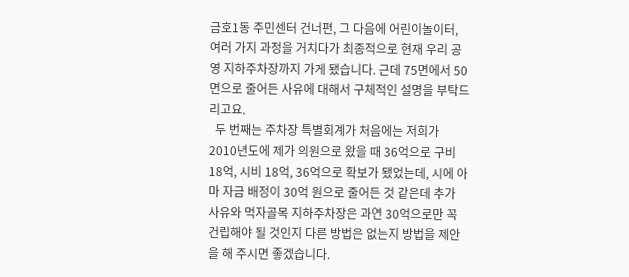금호1동 주민센터 건너편, 그 다음에 어린이놀이터, 여러 가지 과정을 거치다가 최종적으로 현재 우리 공영 지하주차장까지 가게 됐습니다. 근데 75면에서 50면으로 줄어든 사유에 대해서 구체적인 설명을 부탁드리고요.
  두 번째는 주차장 특별회계가 처음에는 저희가 2010년도에 제가 의원으로 왔을 때 36억으로 구비 18억, 시비 18억, 36억으로 확보가 됐었는데, 시에 아마 자금 배정이 30억 원으로 줄어든 것 같은데 추가 사유와 먹자골목 지하주차장은 과연 30억으로만 꼭 건립해야 될 것인지 다른 방법은 없는지 방법을 제안을 해 주시면 좋겠습니다.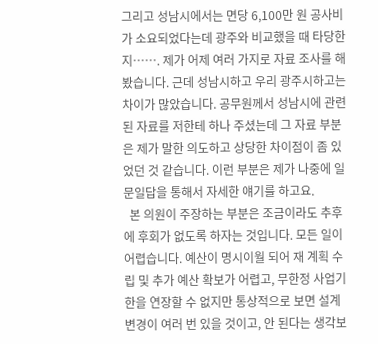그리고 성남시에서는 면당 6,100만 원 공사비가 소요되었다는데 광주와 비교했을 때 타당한지……. 제가 어제 여러 가지로 자료 조사를 해봤습니다. 근데 성남시하고 우리 광주시하고는 차이가 많았습니다. 공무원께서 성남시에 관련된 자료를 저한테 하나 주셨는데 그 자료 부분은 제가 말한 의도하고 상당한 차이점이 좀 있었던 것 같습니다. 이런 부분은 제가 나중에 일문일답을 통해서 자세한 얘기를 하고요.
  본 의원이 주장하는 부분은 조금이라도 추후에 후회가 없도록 하자는 것입니다. 모든 일이 어렵습니다. 예산이 명시이월 되어 재 계획 수립 및 추가 예산 확보가 어렵고, 무한정 사업기한을 연장할 수 없지만 통상적으로 보면 설계 변경이 여러 번 있을 것이고, 안 된다는 생각보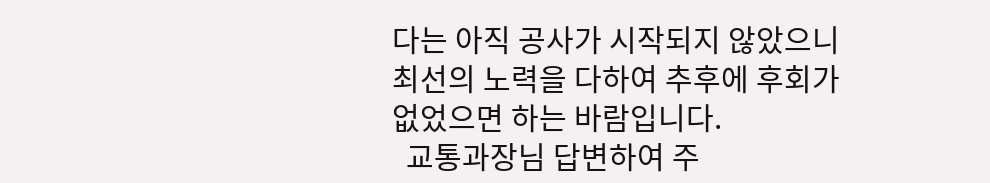다는 아직 공사가 시작되지 않았으니 최선의 노력을 다하여 추후에 후회가 없었으면 하는 바람입니다.
  교통과장님 답변하여 주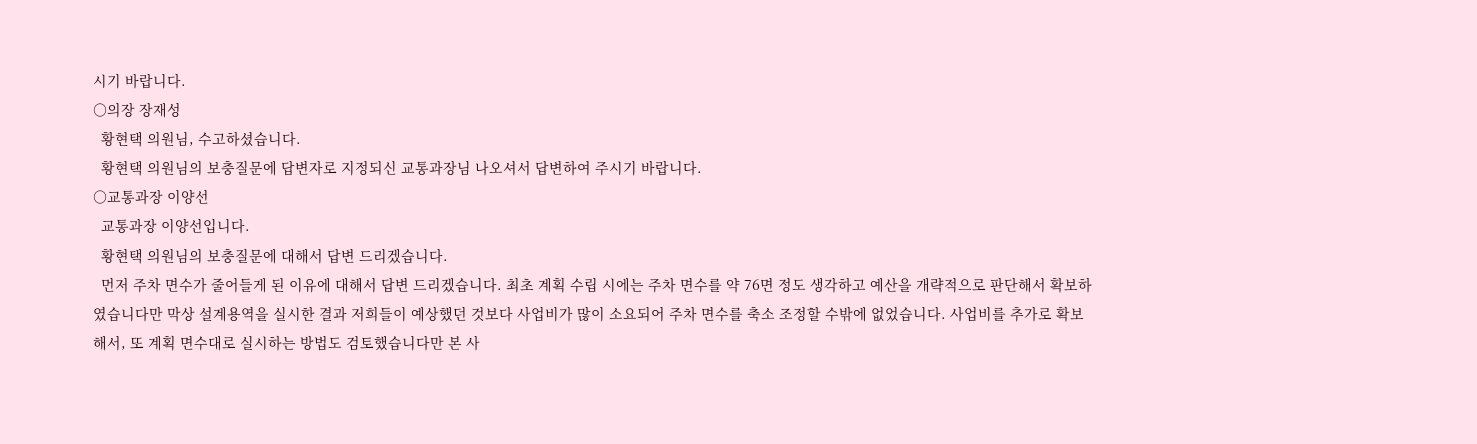시기 바랍니다.
○의장 장재성
  황현택 의원님, 수고하셨습니다.
  황현택 의원님의 보충질문에 답변자로 지정되신 교통과장님 나오셔서 답변하여 주시기 바랍니다.
○교통과장 이양선
  교통과장 이양선입니다.
  황현택 의원님의 보충질문에 대해서 답변 드리겠습니다.
  먼저 주차 면수가 줄어들게 된 이유에 대해서 답변 드리겠습니다. 최초 계획 수립 시에는 주차 면수를 약 76면 정도 생각하고 예산을 개략적으로 판단해서 확보하였습니다만 막상 설계용역을 실시한 결과 저희들이 예상했던 것보다 사업비가 많이 소요되어 주차 면수를 축소 조정할 수밖에 없었습니다. 사업비를 추가로 확보해서, 또 계획 면수대로 실시하는 방법도 검토했습니다만 본 사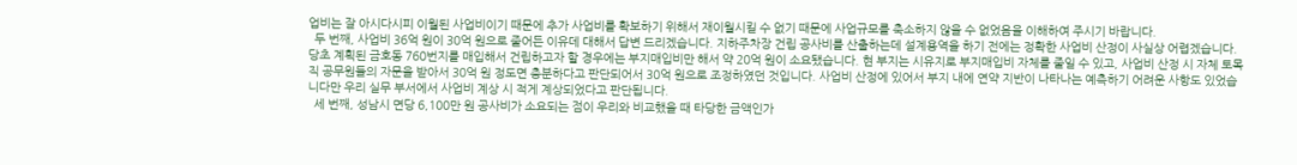업비는 잘 아시다시피 이월된 사업비이기 때문에 추가 사업비를 확보하기 위해서 재이월시킬 수 없기 때문에 사업규모를 축소하지 않을 수 없었음을 이해하여 주시기 바랍니다.
  두 번째, 사업비 36억 원이 30억 원으로 줄어든 이유데 대해서 답변 드리겠습니다. 지하주차장 건립 공사비를 산출하는데 설계용역을 하기 전에는 정확한 사업비 산정이 사실상 어렵겠습니다. 당초 계획된 금호동 760번지를 매입해서 건립하고자 할 경우에는 부지매입비만 해서 약 20억 원이 소요됐습니다. 현 부지는 시유지로 부지매입비 자체를 줄일 수 있고, 사업비 산정 시 자체 토목직 공무원들의 자문을 받아서 30억 원 정도면 충분하다고 판단되어서 30억 원으로 조정하였던 것입니다. 사업비 산정에 있어서 부지 내에 연약 지반이 나타나는 예측하기 어려운 사항도 있었습니다만 우리 실무 부서에서 사업비 계상 시 적게 계상되었다고 판단됩니다.
  세 번째, 성남시 면당 6,100만 원 공사비가 소요되는 점이 우리와 비교했을 때 타당한 금액인가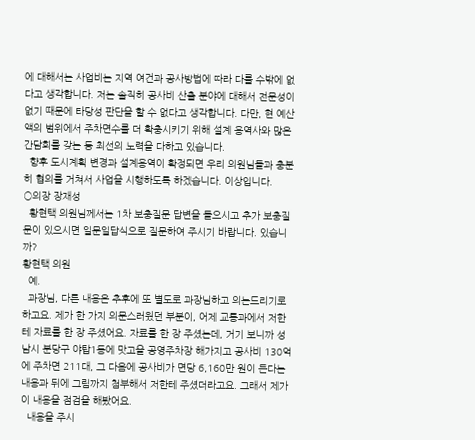에 대해서는 사업비는 지역 여건과 공사방법에 따라 다를 수밖에 없다고 생각합니다. 저는 솔직히 공사비 산출 분야에 대해서 전문성이 없기 때문에 타당성 판단을 할 수 없다고 생각합니다. 다만, 현 예산액의 범위에서 주차면수를 더 확충시키기 위해 설계 용역사와 많은 간담회를 갖는 등 최선의 노력을 다하고 있습니다.
  향후 도시계획 변경과 설계용역이 확정되면 우리 의원님들과 충분히 협의를 거쳐서 사업을 시행하도록 하겠습니다. 이상입니다.
○의장 장재성
  황현택 의원님께서는 1차 보충질문 답변을 들으시고 추가 보충질문이 있으시면 일문일답식으로 질문하여 주시기 바랍니다. 있습니까?
황현택 의원
  예.
  과장님, 다른 내용은 추후에 또 별도로 과장님하고 의논드리기로 하고요. 제가 한 가지 의문스러웠던 부분이, 어제 교통과에서 저한테 자료를 한 장 주셨어요. 자료를 한 장 주셨는데, 거기 보니까 성남시 분당구 야탑1동에 맛고을 공영주차장 해가지고 공사비 130억에 주차면 211대, 그 다음에 공사비가 면당 6,160만 원이 든다는 내용과 뒤에 그림까지 첨부해서 저한테 주셨더라고요. 그래서 제가 이 내용을 점검을 해봤어요.
  내용을 주시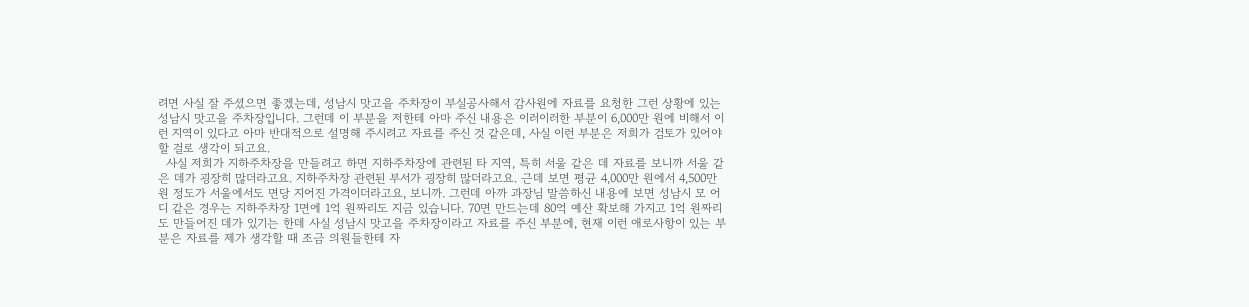려면 사실 잘 주셨으면 좋겠는데, 성남시 맛고을 주차장이 부실공사해서 감사원에 자료를 요청한 그런 상황에 있는 성남시 맛고을 주차장입니다. 그런데 이 부분을 저한테 아마 주신 내용은 이러이러한 부분이 6,000만 원에 비해서 이런 지역이 있다고 아마 반대적으로 설명해 주시려고 자료를 주신 것 같은데, 사실 이런 부분은 저희가 검토가 있어야 할 걸로 생각이 되고요.
  사실 저희가 지하주차장을 만들려고 하면 지하주차장에 관련된 타 지역, 특히 서울 같은 데 자료를 보니까 서울 같은 데가 굉장히 많더라고요. 지하주차장 관련된 부서가 굉장히 많더라고요. 근데 보면 평균 4,000만 원에서 4,500만 원 정도가 서울에서도 면당 지어진 가격이더라고요, 보니까. 그런데 아까 과장님 말씀하신 내용에 보면 성남시 모 어디 같은 경우는 지하주차장 1면에 1억 원짜리도 지금 있습니다. 70면 만드는데 80억 예산 확보해 가지고 1억 원짜리도 만들어진 데가 있기는 한데 사실 성남시 맛고을 주차장이라고 자료를 주신 부분에, 현재 이런 애로사항이 있는 부분은 자료를 제가 생각할 때 조금 의원들한테 자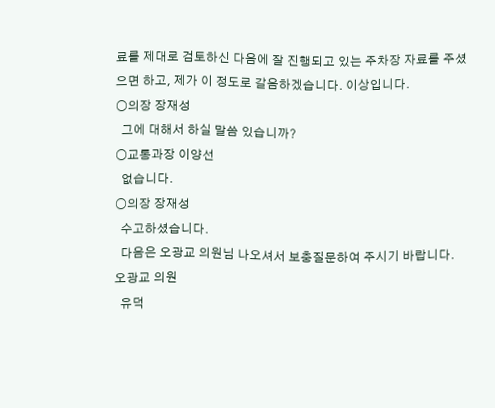료를 제대로 검토하신 다음에 잘 진행되고 있는 주차장 자료를 주셨으면 하고, 제가 이 정도로 갈음하겠습니다. 이상입니다.
○의장 장재성
  그에 대해서 하실 말씀 있습니까?
○교통과장 이양선
  없습니다.
○의장 장재성
  수고하셨습니다.
  다음은 오광교 의원님 나오셔서 보충질문하여 주시기 바랍니다.
오광교 의원
  유덕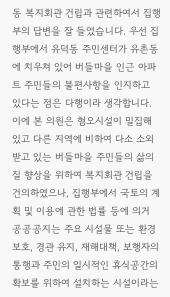동 복지회관 건립과 관련하여서 집행부의 답변을 잘 들었습니다. 우선 집행부에서 유덕동 주민센터가 유촌동에 치우쳐 있어 버들마을 인근 아파트 주민들의 불편사항을 인지하고 있다는 점은 다행이라 생각합니다. 이에 본 의원은 혐오시설이 밀집해 있고 다른 지역에 비하여 다소 소외 받고 있는 버들마을 주민들의 삶의 질 향상을 위하여 복지회관 건립을 건의하였으나, 집행부에서 국토의 계획 및 이용에 관한 법률 등에 의거 공공공지는 주요 시설물 또는 환경보호, 경관 유지, 재해대책, 보행자의 통행과 주민의 일시적인 휴식공간의 확보를 위하여 설치하는 시설이라는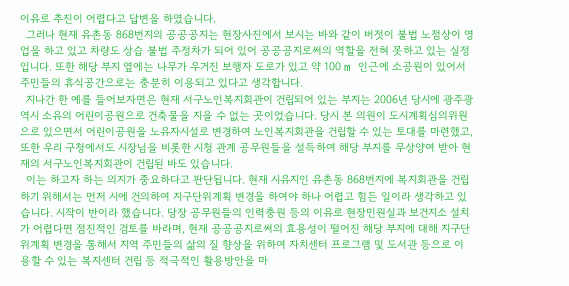이유로 추진이 어렵다고 답변을 하였습니다.
  그러나 현재 유촌동 868번지의 공공공지는 현장사진에서 보시는 바와 같이 버젓이 불법 노점상이 영업을 하고 있고 차량도 상습 불법 주정차가 되어 있어 공공공지로써의 역할을 전혀 못하고 있는 실정입니다. 또한 해당 부지 옆에는 나무가 우거진 보행자 도로가 있고 약 100 m 인근에 소공원이 있어서 주민들의 휴식공간으로는 충분히 이용되고 있다고 생각합니다.
  지나간 한 예를 들어보자면은 현재 서구노인복지회관이 건립되어 있는 부지는 2006년 당시에 광주광역시 소유의 어린이공원으로 건축물을 지을 수 없는 곳이었습니다. 당시 본 의원이 도시계획심의위원으로 있으면서 어린이공원을 노유자시설로 변경하여 노인복지회관을 건립할 수 있는 토대를 마련했고, 또한 우리 구청에서도 시장님을 비롯한 시청 관계 공무원들을 설득하여 해당 부지를 무상양여 받아 현재의 서구노인복지회관이 건립된 바도 있습니다.
  이는 하고자 하는 의지가 중요하다고 판단됩니다. 현재 시유지인 유촌동 868번지에 복지회관을 건립하기 위해서는 먼저 시에 건의하여 지구단위계획 변경을 하여야 하나 어렵고 힘든 일이라 생각하고 있습니다. 시작이 반이라 했습니다. 당장 공무원들의 인력충원 등의 이유로 현장민원실과 보건지소 설치가 어렵다면 점진적인 검토를 바라며, 현재 공공공지로써의 효용성이 떨어진 해당 부지에 대해 지구단위계획 변경을 통해서 지역 주민들의 삶의 질 향상을 위하여 자치센터 프로그램 및 도서관 등으로 이용할 수 있는 복지센터 건립 등 적극적인 활용방안을 마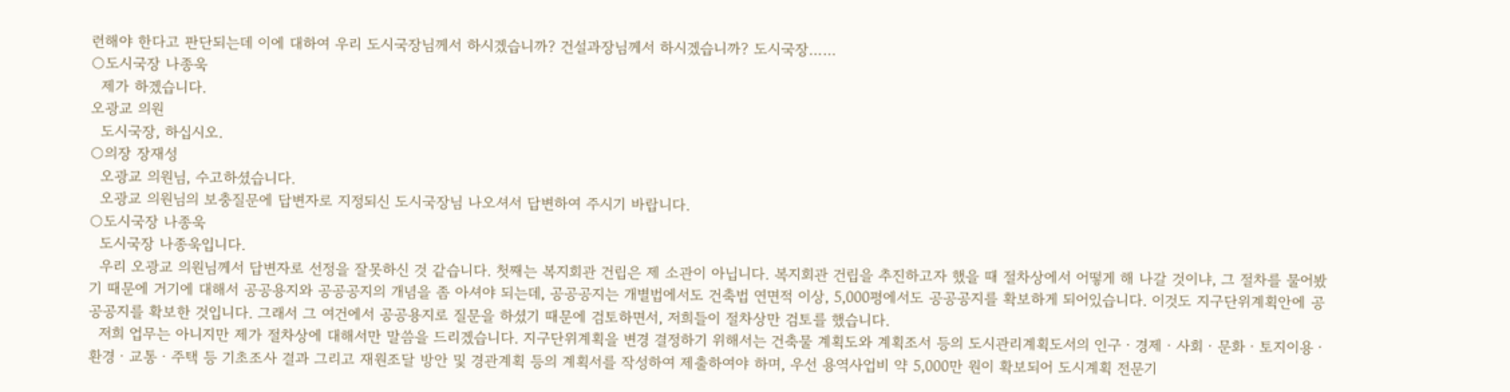련해야 한다고 판단되는데 이에 대하여 우리 도시국장님께서 하시겠습니까? 건설과장님께서 하시겠습니까? 도시국장……
○도시국장 나종욱
  제가 하겠습니다.
오광교 의원
  도시국장, 하십시오.
○의장 장재성
  오광교 의원님, 수고하셨습니다.
  오광교 의원님의 보충질문에 답변자로 지정되신 도시국장님 나오셔서 답변하여 주시기 바랍니다.
○도시국장 나종욱
  도시국장 나종욱입니다.
  우리 오광교 의원님께서 답변자로 선정을 잘못하신 것 같습니다. 첫째는 복지회관 건립은 제 소관이 아닙니다. 복지회관 건립을 추진하고자 했을 때 절차상에서 어떻게 해 나갈 것이냐, 그 절차를 물어봤기 때문에 거기에 대해서 공공용지와 공공공지의 개념을 좀 아셔야 되는데, 공공공지는 개별법에서도 건축법 연면적 이상, 5,000평에서도 공공공지를 확보하게 되어있습니다. 이것도 지구단위계획안에 공공공지를 확보한 것입니다. 그래서 그 여건에서 공공용지로 질문을 하셨기 때문에 검토하면서, 저희들이 절차상만 검토를 했습니다.
  저희 업무는 아니지만 제가 절차상에 대해서만 말씀을 드리겠습니다. 지구단위계획을 변경 결정하기 위해서는 건축물 계획도와 계획조서 등의 도시관리계획도서의 인구ㆍ경제ㆍ사회ㆍ문화ㆍ토지이용ㆍ환경ㆍ교통ㆍ주택 등 기초조사 결과 그리고 재원조달 방안 및 경관계획 등의 계획서를 작성하여 제출하여야 하며, 우선 용역사업비 약 5,000만 원이 확보되어 도시계획 전문기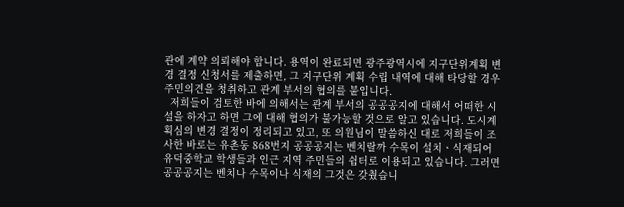관에 계약 의뢰해야 합니다. 용역이 완료되면 광주광역시에 지구단위계획 변경 결정 신청서를 제출하면, 그 지구단위 계획 수립 내역에 대해 타당할 경우 주민의견을 청취하고 관계 부서의 협의를 붙입니다.
  저희들이 검토한 바에 의해서는 관계 부서의 공공공지에 대해서 어떠한 시설을 하자고 하면 그에 대해 협의가 불가능할 것으로 알고 있습니다. 도시계획심의 변경 결정이 정리되고 있고, 또 의원님이 말씀하신 대로 저희들이 조사한 바로는 유촌동 868번지 공공공지는 벤치랄까 수목이 설치ㆍ식재되어 유덕중학교 학생들과 인근 지역 주민들의 쉼터로 이용되고 있습니다. 그러면 공공공지는 벤치나 수목이나 식재의 그것은 갖췄습니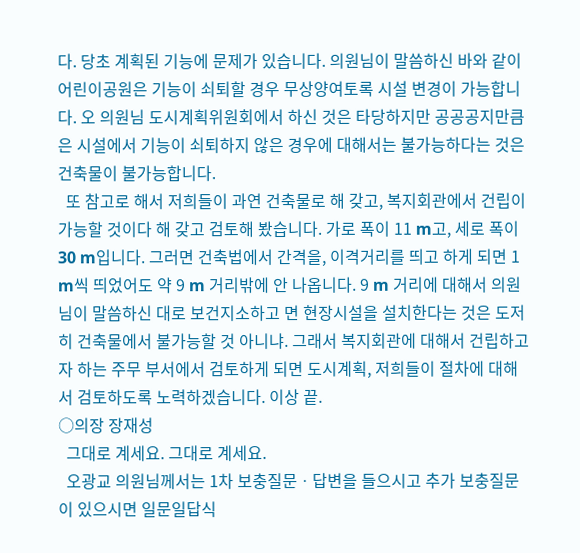다. 당초 계획된 기능에 문제가 있습니다. 의원님이 말씀하신 바와 같이 어린이공원은 기능이 쇠퇴할 경우 무상양여토록 시설 변경이 가능합니다. 오 의원님 도시계획위원회에서 하신 것은 타당하지만 공공공지만큼은 시설에서 기능이 쇠퇴하지 않은 경우에 대해서는 불가능하다는 것은 건축물이 불가능합니다.
  또 참고로 해서 저희들이 과연 건축물로 해 갖고, 복지회관에서 건립이 가능할 것이다 해 갖고 검토해 봤습니다. 가로 폭이 11 m고, 세로 폭이 30 m입니다. 그러면 건축법에서 간격을, 이격거리를 띄고 하게 되면 1 m씩 띄었어도 약 9 m 거리밖에 안 나옵니다. 9 m 거리에 대해서 의원님이 말씀하신 대로 보건지소하고 면 현장시설을 설치한다는 것은 도저히 건축물에서 불가능할 것 아니냐. 그래서 복지회관에 대해서 건립하고자 하는 주무 부서에서 검토하게 되면 도시계획, 저희들이 절차에 대해서 검토하도록 노력하겠습니다. 이상 끝.
○의장 장재성
  그대로 계세요. 그대로 계세요.
  오광교 의원님께서는 1차 보충질문ㆍ답변을 들으시고 추가 보충질문이 있으시면 일문일답식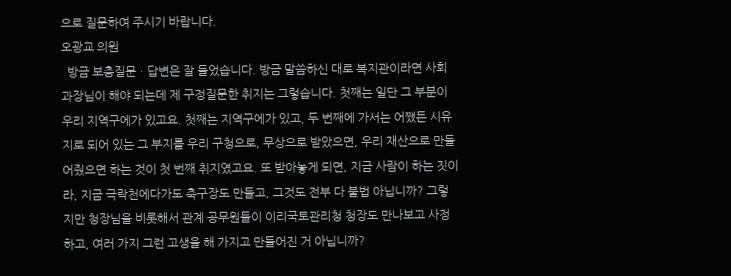으로 질문하여 주시기 바랍니다.
오광교 의원
  방금 보충질문ㆍ답변은 잘 들었습니다. 방금 말씀하신 대로 복지관이라면 사회과장님이 해야 되는데 제 구정질문한 취지는 그렇습니다. 첫째는 일단 그 부분이 우리 지역구에가 있고요. 첫째는 지역구에가 있고, 두 번째에 가서는 어쨌든 시유지로 되어 있는 그 부지를 우리 구청으로, 무상으로 받았으면, 우리 재산으로 만들어줬으면 하는 것이 첫 번째 취지였고요. 또 받아놓게 되면, 지금 사람이 하는 짓이라, 지금 극락천에다가도 축구장도 만들고, 그것도 전부 다 불법 아닙니까? 그렇지만 청장님을 비롯해서 관계 공무원들이 이리국토관리청 청장도 만나보고 사정하고, 여러 가지 그런 고생을 해 가지고 만들어진 거 아닙니까?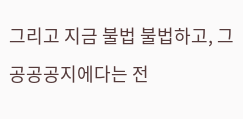그리고 지금 불법 불법하고, 그 공공공지에다는 전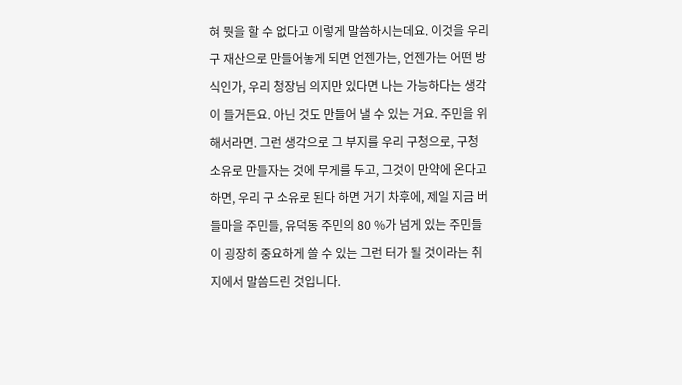혀 뭣을 할 수 없다고 이렇게 말씀하시는데요. 이것을 우리 구 재산으로 만들어놓게 되면 언젠가는, 언젠가는 어떤 방식인가, 우리 청장님 의지만 있다면 나는 가능하다는 생각이 들거든요. 아닌 것도 만들어 낼 수 있는 거요. 주민을 위해서라면. 그런 생각으로 그 부지를 우리 구청으로, 구청 소유로 만들자는 것에 무게를 두고, 그것이 만약에 온다고 하면, 우리 구 소유로 된다 하면 거기 차후에, 제일 지금 버들마을 주민들, 유덕동 주민의 80 %가 넘게 있는 주민들이 굉장히 중요하게 쓸 수 있는 그런 터가 될 것이라는 취지에서 말씀드린 것입니다.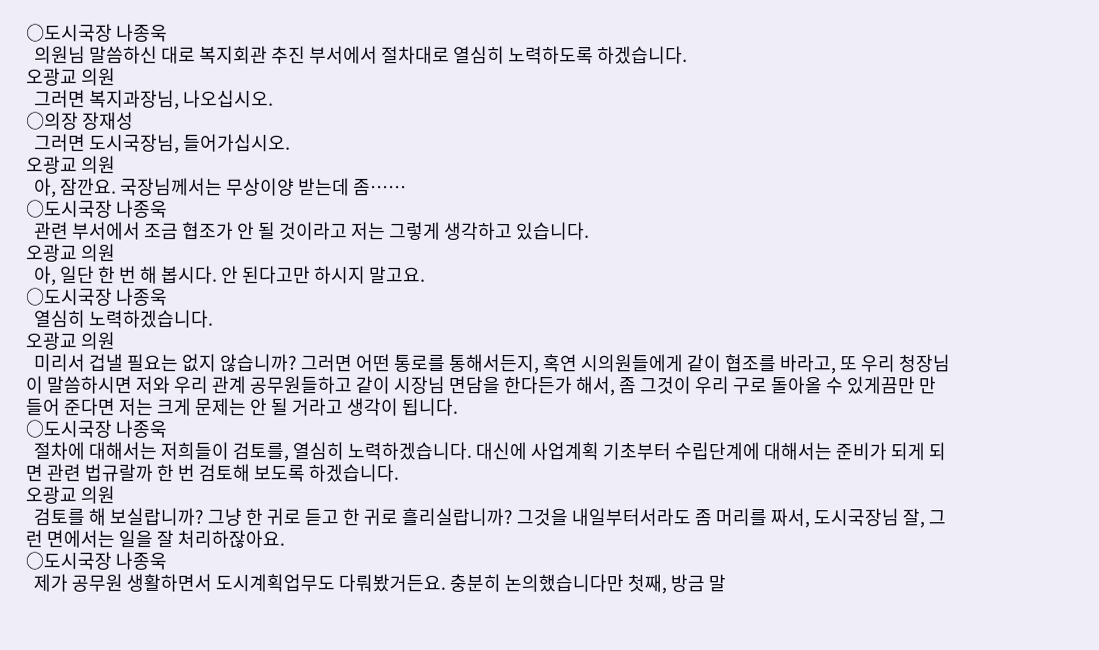○도시국장 나종욱
  의원님 말씀하신 대로 복지회관 추진 부서에서 절차대로 열심히 노력하도록 하겠습니다.
오광교 의원
  그러면 복지과장님, 나오십시오.
○의장 장재성
  그러면 도시국장님, 들어가십시오.
오광교 의원
  아, 잠깐요. 국장님께서는 무상이양 받는데 좀……
○도시국장 나종욱
  관련 부서에서 조금 협조가 안 될 것이라고 저는 그렇게 생각하고 있습니다.
오광교 의원
  아, 일단 한 번 해 봅시다. 안 된다고만 하시지 말고요.
○도시국장 나종욱
  열심히 노력하겠습니다.
오광교 의원
  미리서 겁낼 필요는 없지 않습니까? 그러면 어떤 통로를 통해서든지, 혹연 시의원들에게 같이 협조를 바라고, 또 우리 청장님이 말씀하시면 저와 우리 관계 공무원들하고 같이 시장님 면담을 한다든가 해서, 좀 그것이 우리 구로 돌아올 수 있게끔만 만들어 준다면 저는 크게 문제는 안 될 거라고 생각이 됩니다.
○도시국장 나종욱
  절차에 대해서는 저희들이 검토를, 열심히 노력하겠습니다. 대신에 사업계획 기초부터 수립단계에 대해서는 준비가 되게 되면 관련 법규랄까 한 번 검토해 보도록 하겠습니다.
오광교 의원
  검토를 해 보실랍니까? 그냥 한 귀로 듣고 한 귀로 흘리실랍니까? 그것을 내일부터서라도 좀 머리를 짜서, 도시국장님 잘, 그런 면에서는 일을 잘 처리하잖아요.
○도시국장 나종욱
  제가 공무원 생활하면서 도시계획업무도 다뤄봤거든요. 충분히 논의했습니다만 첫째, 방금 말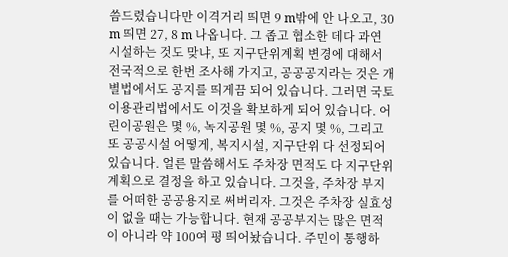씀드렸습니다만 이격거리 띄면 9 m밖에 안 나오고, 30 m 띄면 27, 8 m 나옵니다. 그 좁고 협소한 데다 과연 시설하는 것도 맞냐, 또 지구단위계획 변경에 대해서 전국적으로 한번 조사해 가지고, 공공공지라는 것은 개별법에서도 공지를 띄게끔 되어 있습니다. 그러면 국토이용관리법에서도 이것을 확보하게 되어 있습니다. 어린이공원은 몇 %, 녹지공원 몇 %, 공지 몇 %, 그리고 또 공공시설 어떻게, 복지시설, 지구단위 다 선정되어 있습니다. 얼른 말씀해서도 주차장 면적도 다 지구단위 계획으로 결정을 하고 있습니다. 그것을, 주차장 부지를 어떠한 공공용지로 써버리자. 그것은 주차장 실효성이 없을 때는 가능합니다. 현재 공공부지는 많은 면적이 아니라 약 100여 평 띄어놨습니다. 주민이 통행하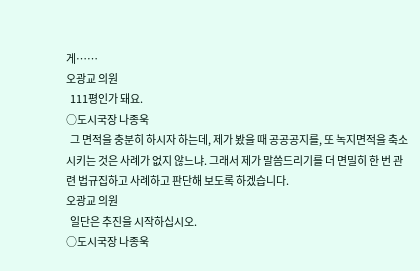게……
오광교 의원
  111평인가 돼요.
○도시국장 나종욱
  그 면적을 충분히 하시자 하는데, 제가 봤을 때 공공공지를, 또 녹지면적을 축소시키는 것은 사례가 없지 않느냐. 그래서 제가 말씀드리기를 더 면밀히 한 번 관련 법규집하고 사례하고 판단해 보도록 하겠습니다.
오광교 의원
  일단은 추진을 시작하십시오.
○도시국장 나종욱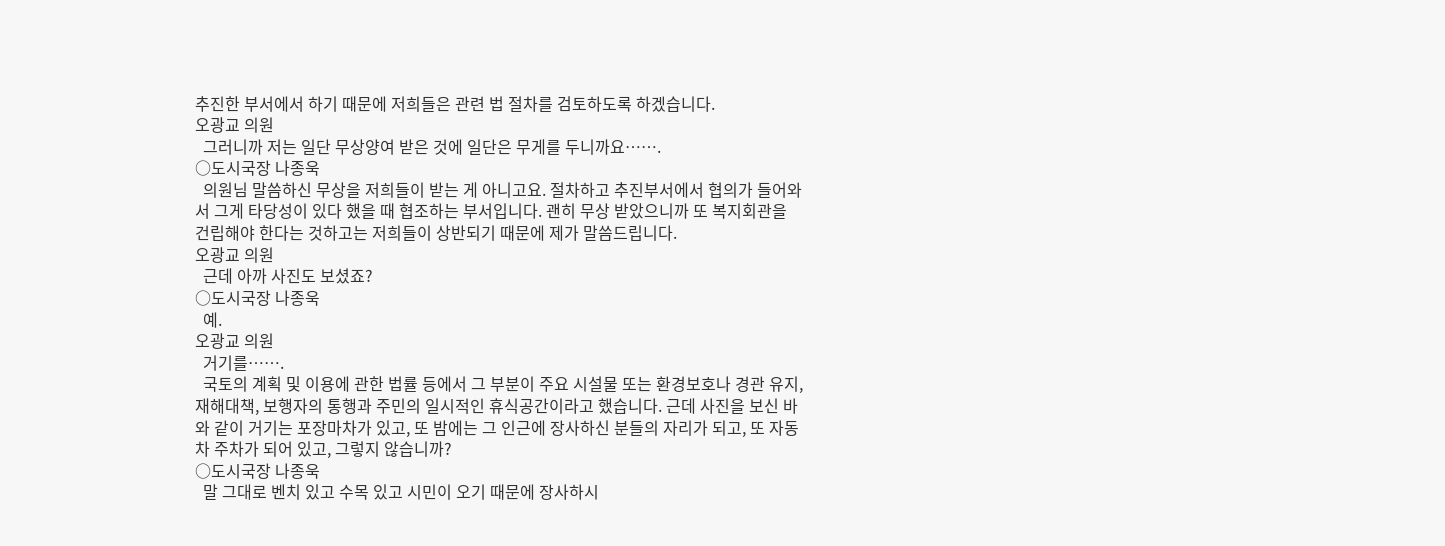추진한 부서에서 하기 때문에 저희들은 관련 법 절차를 검토하도록 하겠습니다.
오광교 의원
  그러니까 저는 일단 무상양여 받은 것에 일단은 무게를 두니까요…….
○도시국장 나종욱
  의원님 말씀하신 무상을 저희들이 받는 게 아니고요. 절차하고 추진부서에서 협의가 들어와서 그게 타당성이 있다 했을 때 협조하는 부서입니다. 괜히 무상 받았으니까 또 복지회관을 건립해야 한다는 것하고는 저희들이 상반되기 때문에 제가 말씀드립니다.
오광교 의원
  근데 아까 사진도 보셨죠?
○도시국장 나종욱
  예.
오광교 의원
  거기를…….
  국토의 계획 및 이용에 관한 법률 등에서 그 부분이 주요 시설물 또는 환경보호나 경관 유지, 재해대책, 보행자의 통행과 주민의 일시적인 휴식공간이라고 했습니다. 근데 사진을 보신 바와 같이 거기는 포장마차가 있고, 또 밤에는 그 인근에 장사하신 분들의 자리가 되고, 또 자동차 주차가 되어 있고, 그렇지 않습니까?
○도시국장 나종욱
  말 그대로 벤치 있고 수목 있고 시민이 오기 때문에 장사하시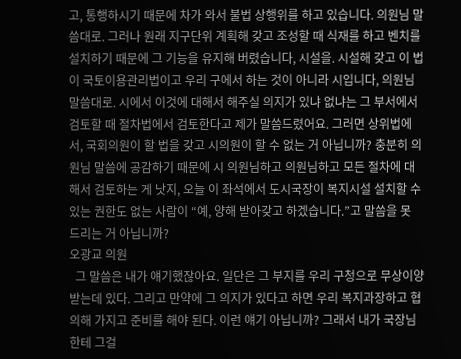고, 통행하시기 때문에 차가 와서 불법 상행위를 하고 있습니다. 의원님 말씀대로. 그러나 원래 지구단위 계획해 갖고 조성할 때 식재를 하고 벤치를 설치하기 때문에 그 기능을 유지해 버렸습니다, 시설을. 시설해 갖고 이 법이 국토이용관리법이고 우리 구에서 하는 것이 아니라 시입니다, 의원님 말씀대로. 시에서 이것에 대해서 해주실 의지가 있냐 없냐는 그 부서에서 검토할 때 절차법에서 검토한다고 제가 말씀드렸어요. 그러면 상위법에서, 국회의원이 할 법을 갖고 시의원이 할 수 없는 거 아닙니까? 충분히 의원님 말씀에 공감하기 때문에 시 의원님하고 의원님하고 모든 절차에 대해서 검토하는 게 낫지, 오늘 이 좌석에서 도시국장이 복지시설 설치할 수 있는 권한도 없는 사람이 “예, 양해 받아갖고 하겠습니다.”고 말씀을 못 드리는 거 아닙니까?
오광교 의원
  그 말씀은 내가 얘기했잖아요. 일단은 그 부지를 우리 구청으로 무상이양 받는데 있다. 그리고 만약에 그 의지가 있다고 하면 우리 복지과장하고 협의해 가지고 준비를 해야 된다. 이런 얘기 아닙니까? 그래서 내가 국장님한테 그걸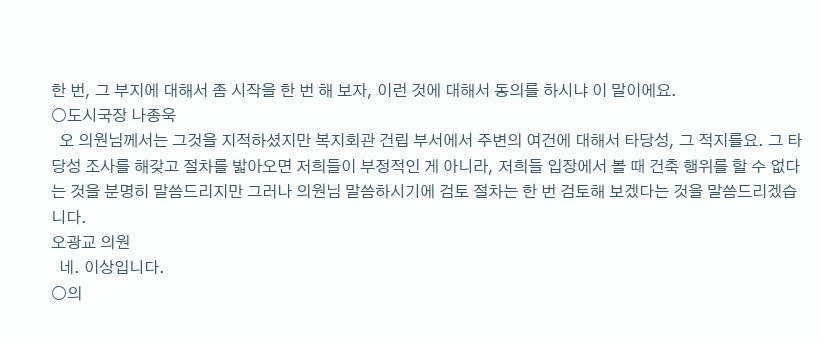한 번, 그 부지에 대해서 좀 시작을 한 번 해 보자, 이런 것에 대해서 동의를 하시냐 이 말이에요.
○도시국장 나종욱
  오 의원님께서는 그것을 지적하셨지만 복지회관 건립 부서에서 주변의 여건에 대해서 타당성, 그 적지를요. 그 타당성 조사를 해갖고 절차를 밟아오면 저희들이 부정적인 게 아니라, 저희들 입장에서 볼 때 건축 행위를 할 수 없다는 것을 분명히 말씀드리지만 그러나 의원님 말씀하시기에 검토 절차는 한 번 검토해 보겠다는 것을 말씀드리겠습니다.
오광교 의원
  네. 이상입니다.
○의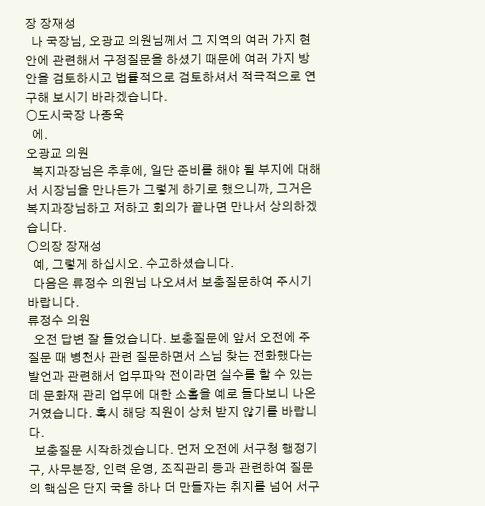장 장재성
  나 국장님, 오광교 의원님께서 그 지역의 여러 가지 현안에 관련해서 구정질문을 하셨기 때문에 여러 가지 방안을 검토하시고 법률적으로 검토하셔서 적극적으로 연구해 보시기 바라겠습니다.
○도시국장 나종욱
  에.
오광교 의원
  복지과장님은 추후에, 일단 준비를 해야 될 부지에 대해서 시장님을 만나든가 그렇게 하기로 했으니까, 그거은 복지과장님하고 저하고 회의가 끝나면 만나서 상의하겠습니다.
○의장 장재성
  예, 그렇게 하십시오. 수고하셨습니다.
  다음은 류정수 의원님 나오셔서 보충질문하여 주시기 바랍니다.
류정수 의원
  오전 답변 잘 들었습니다. 보충질문에 앞서 오전에 주 질문 때 병천사 관련 질문하면서 스님 찾는 전화했다는 발언과 관련해서 업무파악 전이라면 실수를 할 수 있는데 문화재 관리 업무에 대한 소홀을 예로 들다보니 나온 거였습니다. 혹시 해당 직원이 상처 받지 않기를 바랍니다.
  보충질문 시작하겠습니다. 먼저 오전에 서구청 행정기구, 사무분장, 인력 운영, 조직관리 등과 관련하여 질문의 핵심은 단지 국을 하나 더 만들자는 취지를 넘어 서구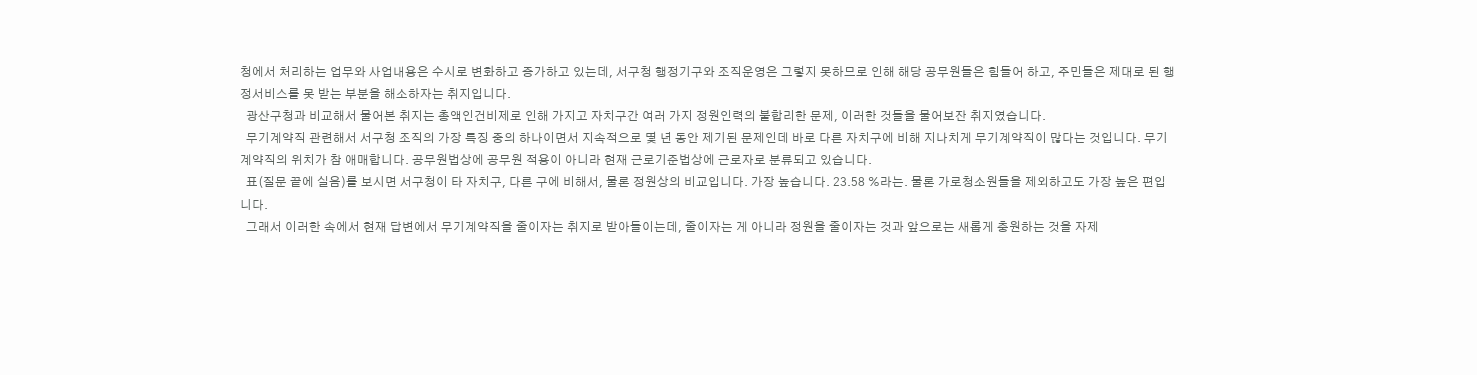청에서 처리하는 업무와 사업내용은 수시로 변화하고 증가하고 있는데, 서구청 행정기구와 조직운영은 그렇지 못하므로 인해 해당 공무원들은 힘들어 하고, 주민들은 제대로 된 행정서비스를 못 받는 부분을 해소하자는 취지입니다.
  광산구청과 비교해서 물어본 취지는 총액인건비제로 인해 가지고 자치구간 여러 가지 정원인력의 불합리한 문제, 이러한 것들을 물어보잔 취지였습니다.
  무기계약직 관련해서 서구청 조직의 가장 특징 중의 하나이면서 지속적으로 몇 년 동안 제기된 문제인데 바로 다른 자치구에 비해 지나치게 무기계약직이 많다는 것입니다. 무기계약직의 위치가 참 애매합니다. 공무원법상에 공무원 적용이 아니라 현재 근로기준법상에 근로자로 분류되고 있습니다.
  표(질문 끝에 실음)를 보시면 서구청이 타 자치구, 다른 구에 비해서, 물론 정원상의 비교입니다. 가장 높습니다. 23.58 %라는. 물론 가로청소원들을 제외하고도 가장 높은 편입니다.
  그래서 이러한 속에서 현재 답변에서 무기계약직을 줄이자는 취지로 받아들이는데, 줄이자는 게 아니라 정원을 줄이자는 것과 앞으로는 새롭게 충원하는 것을 자제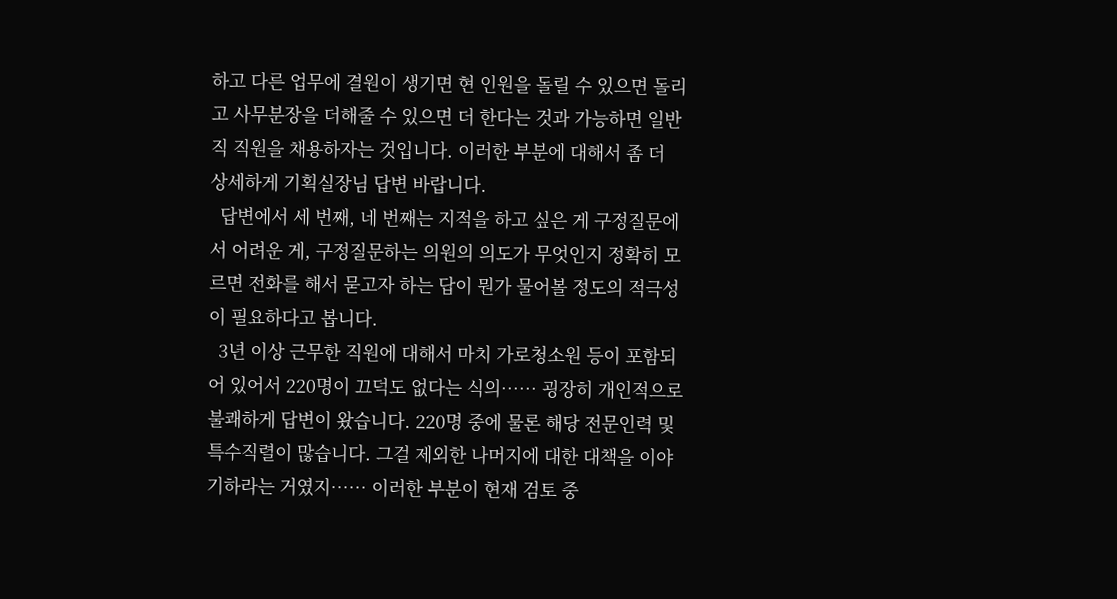하고 다른 업무에 결원이 생기면 현 인원을 돌릴 수 있으면 돌리고 사무분장을 더해줄 수 있으면 더 한다는 것과 가능하면 일반직 직원을 채용하자는 것입니다. 이러한 부분에 대해서 좀 더 상세하게 기획실장님 답변 바랍니다.
  답변에서 세 번째, 네 번째는 지적을 하고 싶은 게 구정질문에서 어려운 게, 구정질문하는 의원의 의도가 무엇인지 정확히 모르면 전화를 해서 묻고자 하는 답이 뭔가 물어볼 정도의 적극성이 필요하다고 봅니다.
  3년 이상 근무한 직원에 대해서 마치 가로청소원 등이 포함되어 있어서 220명이 끄덕도 없다는 식의…… 굉장히 개인적으로 불쾌하게 답변이 왔습니다. 220명 중에 물론 해당 전문인력 및 특수직렬이 많습니다. 그걸 제외한 나머지에 대한 대책을 이야기하라는 거였지…… 이러한 부분이 현재 검토 중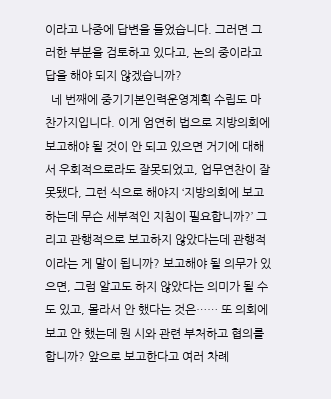이라고 나중에 답변을 들었습니다. 그러면 그러한 부분을 검토하고 있다고, 논의 중이라고 답을 해야 되지 않겠습니까?
  네 번째에 중기기본인력운영계획 수립도 마찬가지입니다. 이게 엄연히 법으로 지방의회에 보고해야 될 것이 안 되고 있으면 거기에 대해서 우회적으로라도 잘못되었고, 업무연찬이 잘못됐다, 그런 식으로 해야지 ‘지방의회에 보고하는데 무슨 세부적인 지침이 필요합니까?’ 그리고 관행적으로 보고하지 않았다는데 관행적이라는 게 말이 됩니까? 보고해야 될 의무가 있으면, 그럼 알고도 하지 않았다는 의미가 될 수도 있고, 몰라서 안 했다는 것은…… 또 의회에 보고 안 했는데 뭔 시와 관련 부처하고 협의를 합니까? 앞으로 보고한다고 여러 차례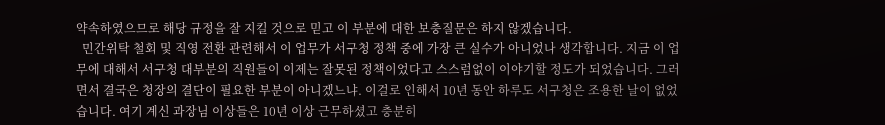약속하였으므로 해당 규정을 잘 지킬 것으로 믿고 이 부분에 대한 보충질문은 하지 않겠습니다.
  민간위탁 철회 및 직영 전환 관련해서 이 업무가 서구청 정책 중에 가장 큰 실수가 아니었나 생각합니다. 지금 이 업무에 대해서 서구청 대부분의 직원들이 이제는 잘못된 정책이었다고 스스럼없이 이야기할 정도가 되었습니다. 그러면서 결국은 청장의 결단이 필요한 부분이 아니겠느냐. 이걸로 인해서 10년 동안 하루도 서구청은 조용한 날이 없었습니다. 여기 계신 과장님 이상들은 10년 이상 근무하셨고 충분히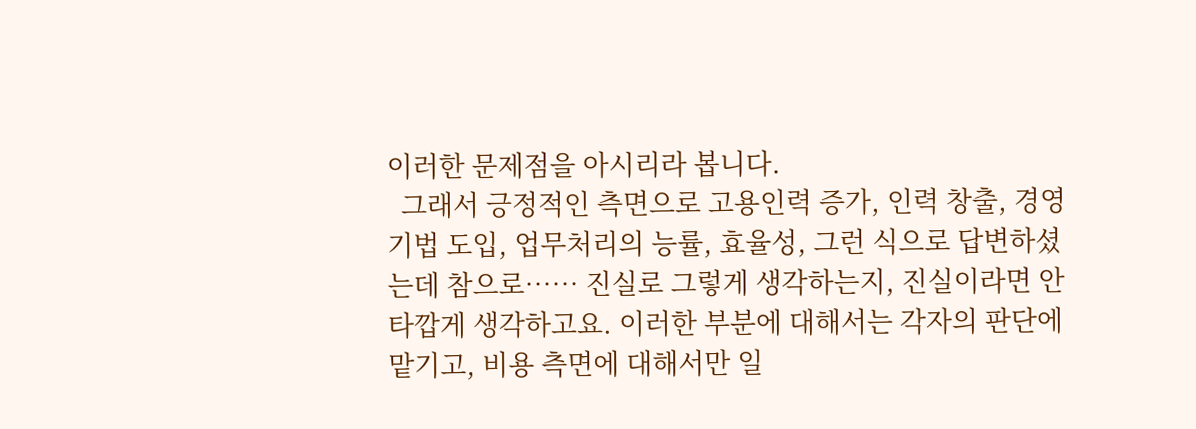이러한 문제점을 아시리라 봅니다.
  그래서 긍정적인 측면으로 고용인력 증가, 인력 창출, 경영기법 도입, 업무처리의 능률, 효율성, 그런 식으로 답변하셨는데 참으로…… 진실로 그렇게 생각하는지, 진실이라면 안타깝게 생각하고요. 이러한 부분에 대해서는 각자의 판단에 맡기고, 비용 측면에 대해서만 일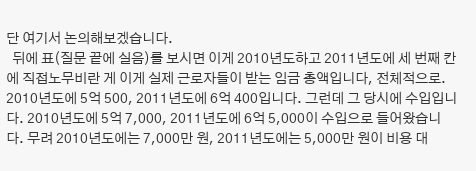단 여기서 논의해보겠습니다.
  뒤에 표(질문 끝에 실음)를 보시면 이게 2010년도하고 2011년도에 세 번째 칸에 직접노무비란 게 이게 실제 근로자들이 받는 임금 총액입니다, 전체적으로. 2010년도에 5억 500, 2011년도에 6억 400입니다. 그런데 그 당시에 수입입니다. 2010년도에 5억 7,000, 2011년도에 6억 5,000이 수입으로 들어왔습니다. 무려 2010년도에는 7,000만 원, 2011년도에는 5,000만 원이 비용 대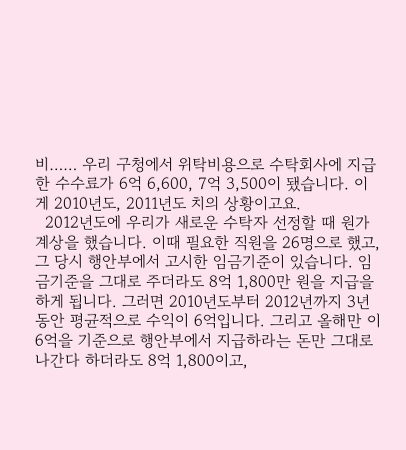비…… 우리 구청에서 위탁비용으로 수탁회사에 지급한 수수료가 6억 6,600, 7억 3,500이 됐습니다. 이게 2010년도, 2011년도 치의 상황이고요.
  2012년도에 우리가 새로운 수탁자 선정할 때 원가계상을 했습니다. 이때 필요한 직원을 26명으로 했고, 그 당시 행안부에서 고시한 임금기준이 있습니다. 임금기준을 그대로 주더라도 8억 1,800만 원을 지급을 하게 됩니다. 그러면 2010년도부터 2012년까지 3년 동안 평균적으로 수익이 6억입니다. 그리고 올해만 이 6억을 기준으로 행안부에서 지급하라는 돈만 그대로 나간다 하더라도 8억 1,800이고,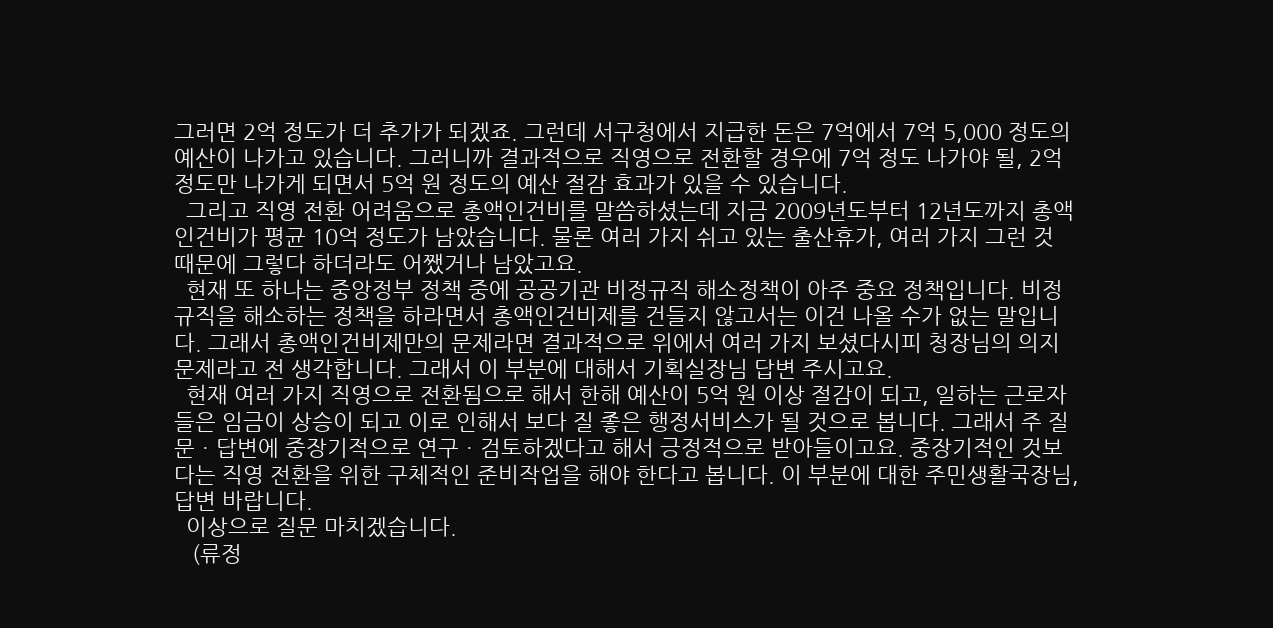그러면 2억 정도가 더 추가가 되겠죠. 그런데 서구청에서 지급한 돈은 7억에서 7억 5,000 정도의 예산이 나가고 있습니다. 그러니까 결과적으로 직영으로 전환할 경우에 7억 정도 나가야 될, 2억 정도만 나가게 되면서 5억 원 정도의 예산 절감 효과가 있을 수 있습니다.
  그리고 직영 전환 어려움으로 총액인건비를 말씀하셨는데 지금 2009년도부터 12년도까지 총액인건비가 평균 10억 정도가 남았습니다. 물론 여러 가지 쉬고 있는 출산휴가, 여러 가지 그런 것 때문에 그렇다 하더라도 어쨌거나 남았고요.
  현재 또 하나는 중앙정부 정책 중에 공공기관 비정규직 해소정책이 아주 중요 정책입니다. 비정규직을 해소하는 정책을 하라면서 총액인건비제를 건들지 않고서는 이건 나올 수가 없는 말입니다. 그래서 총액인건비제만의 문제라면 결과적으로 위에서 여러 가지 보셨다시피 청장님의 의지 문제라고 전 생각합니다. 그래서 이 부분에 대해서 기획실장님 답변 주시고요.
  현재 여러 가지 직영으로 전환됨으로 해서 한해 예산이 5억 원 이상 절감이 되고, 일하는 근로자들은 임금이 상승이 되고 이로 인해서 보다 질 좋은 행정서비스가 될 것으로 봅니다. 그래서 주 질문ㆍ답변에 중장기적으로 연구ㆍ검토하겠다고 해서 긍정적으로 받아들이고요. 중장기적인 것보다는 직영 전환을 위한 구체적인 준비작업을 해야 한다고 봅니다. 이 부분에 대한 주민생활국장님, 답변 바랍니다.
  이상으로 질문 마치겠습니다.
   (류정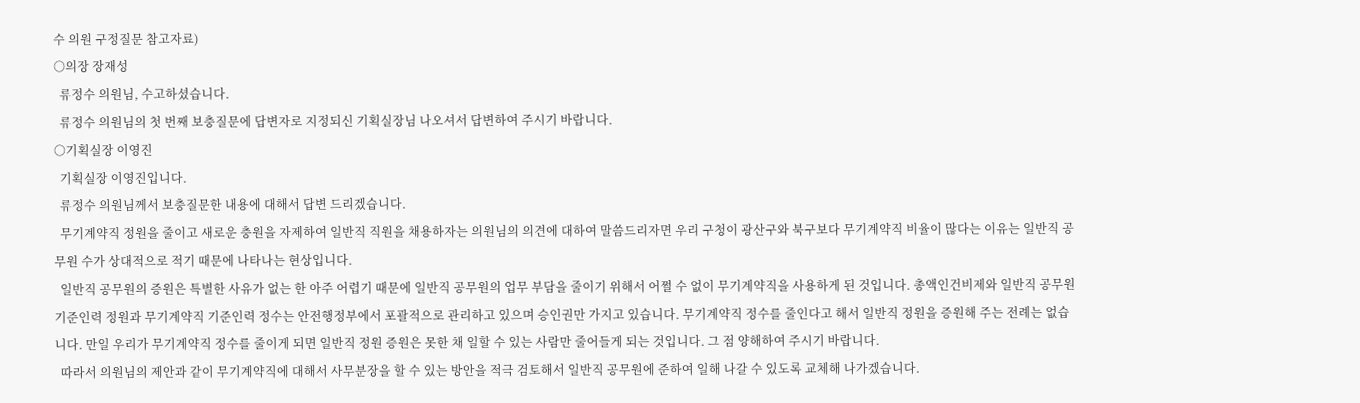수 의원 구정질문 참고자료)
○의장 장재성
  류정수 의원님, 수고하셨습니다.
  류정수 의원님의 첫 번째 보충질문에 답변자로 지정되신 기획실장님 나오셔서 답변하여 주시기 바랍니다.
○기획실장 이영진
  기획실장 이영진입니다.
  류정수 의원님께서 보충질문한 내용에 대해서 답변 드리겠습니다.
  무기계약직 정원을 줄이고 새로운 충원을 자제하여 일반직 직원을 채용하자는 의원님의 의견에 대하여 말씀드리자면 우리 구청이 광산구와 북구보다 무기계약직 비율이 많다는 이유는 일반직 공무원 수가 상대적으로 적기 때문에 나타나는 현상입니다.
  일반직 공무원의 증원은 특별한 사유가 없는 한 아주 어렵기 때문에 일반직 공무원의 업무 부담을 줄이기 위해서 어쩔 수 없이 무기계약직을 사용하게 된 것입니다. 총액인건비제와 일반직 공무원 기준인력 정원과 무기계약직 기준인력 정수는 안전행정부에서 포괄적으로 관리하고 있으며 승인권만 가지고 있습니다. 무기계약직 정수를 줄인다고 해서 일반직 정원을 증원해 주는 전례는 없습니다. 만일 우리가 무기계약직 정수를 줄이게 되면 일반직 정원 증원은 못한 채 일할 수 있는 사람만 줄어들게 되는 것입니다. 그 점 양해하여 주시기 바랍니다.
  따라서 의원님의 제안과 같이 무기계약직에 대해서 사무분장을 할 수 있는 방안을 적극 검토해서 일반직 공무원에 준하여 일해 나갈 수 있도록 교체해 나가겠습니다.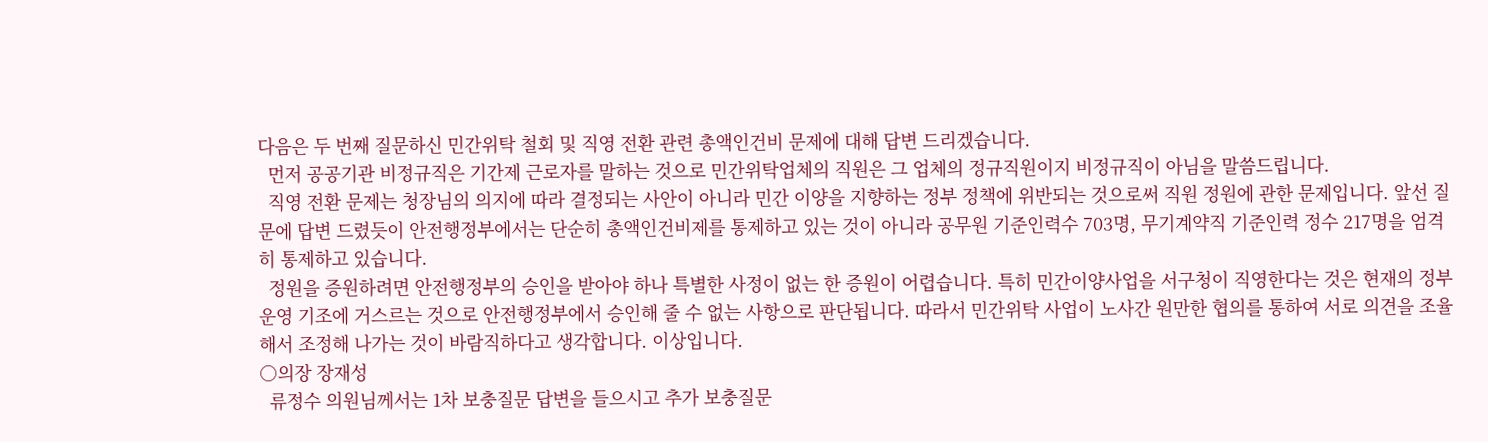다음은 두 번째 질문하신 민간위탁 철회 및 직영 전환 관련 총액인건비 문제에 대해 답변 드리겠습니다.
  먼저 공공기관 비정규직은 기간제 근로자를 말하는 것으로 민간위탁업체의 직원은 그 업체의 정규직원이지 비정규직이 아님을 말씀드립니다.
  직영 전환 문제는 청장님의 의지에 따라 결정되는 사안이 아니라 민간 이양을 지향하는 정부 정책에 위반되는 것으로써 직원 정원에 관한 문제입니다. 앞선 질문에 답변 드렸듯이 안전행정부에서는 단순히 총액인건비제를 통제하고 있는 것이 아니라 공무원 기준인력수 703명, 무기계약직 기준인력 정수 217명을 엄격히 통제하고 있습니다.
  정원을 증원하려면 안전행정부의 승인을 받아야 하나 특별한 사정이 없는 한 증원이 어렵습니다. 특히 민간이양사업을 서구청이 직영한다는 것은 현재의 정부 운영 기조에 거스르는 것으로 안전행정부에서 승인해 줄 수 없는 사항으로 판단됩니다. 따라서 민간위탁 사업이 노사간 원만한 협의를 통하여 서로 의견을 조율해서 조정해 나가는 것이 바람직하다고 생각합니다. 이상입니다.
○의장 장재성
  류정수 의원님께서는 1차 보충질문 답변을 들으시고 추가 보충질문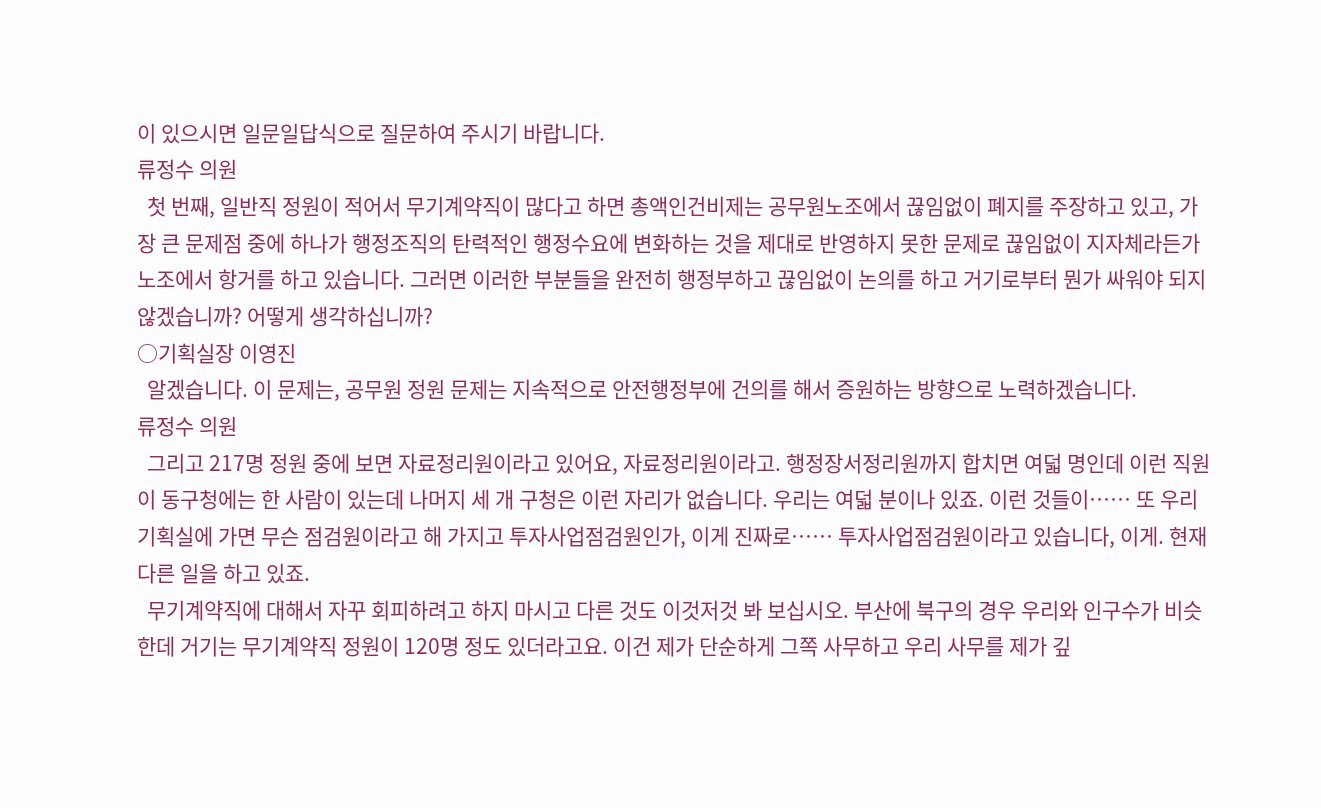이 있으시면 일문일답식으로 질문하여 주시기 바랍니다.
류정수 의원
  첫 번째, 일반직 정원이 적어서 무기계약직이 많다고 하면 총액인건비제는 공무원노조에서 끊임없이 폐지를 주장하고 있고, 가장 큰 문제점 중에 하나가 행정조직의 탄력적인 행정수요에 변화하는 것을 제대로 반영하지 못한 문제로 끊임없이 지자체라든가 노조에서 항거를 하고 있습니다. 그러면 이러한 부분들을 완전히 행정부하고 끊임없이 논의를 하고 거기로부터 뭔가 싸워야 되지 않겠습니까? 어떻게 생각하십니까?
○기획실장 이영진
  알겠습니다. 이 문제는, 공무원 정원 문제는 지속적으로 안전행정부에 건의를 해서 증원하는 방향으로 노력하겠습니다.
류정수 의원
  그리고 217명 정원 중에 보면 자료정리원이라고 있어요, 자료정리원이라고. 행정장서정리원까지 합치면 여덟 명인데 이런 직원이 동구청에는 한 사람이 있는데 나머지 세 개 구청은 이런 자리가 없습니다. 우리는 여덟 분이나 있죠. 이런 것들이…… 또 우리 기획실에 가면 무슨 점검원이라고 해 가지고 투자사업점검원인가, 이게 진짜로…… 투자사업점검원이라고 있습니다, 이게. 현재 다른 일을 하고 있죠.
  무기계약직에 대해서 자꾸 회피하려고 하지 마시고 다른 것도 이것저것 봐 보십시오. 부산에 북구의 경우 우리와 인구수가 비슷한데 거기는 무기계약직 정원이 120명 정도 있더라고요. 이건 제가 단순하게 그쪽 사무하고 우리 사무를 제가 깊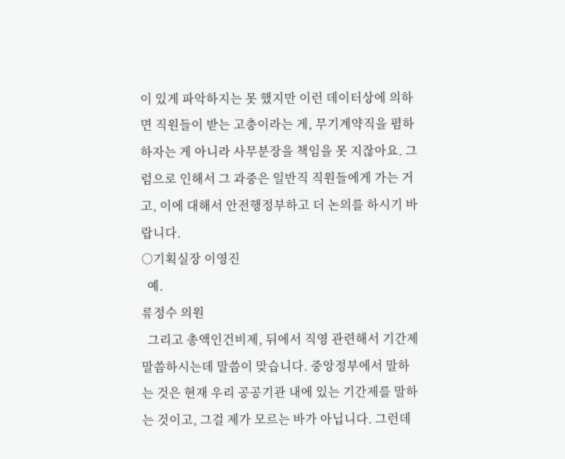이 있게 파악하지는 못 했지만 이런 데이터상에 의하면 직원들이 받는 고충이라는 게, 무기계약직을 폄하하자는 게 아니라 사무분장을 책임을 못 지잖아요. 그럼으로 인해서 그 과중은 일반직 직원들에게 가는 거고, 이에 대해서 안전행정부하고 더 논의를 하시기 바랍니다.
○기획실장 이영진
  예.
류정수 의원
  그리고 총액인건비제, 뒤에서 직영 관련해서 기간제 말씀하시는데 말씀이 맞습니다. 중앙정부에서 말하는 것은 현재 우리 공공기관 내에 있는 기간제를 말하는 것이고, 그걸 제가 모르는 바가 아닙니다. 그런데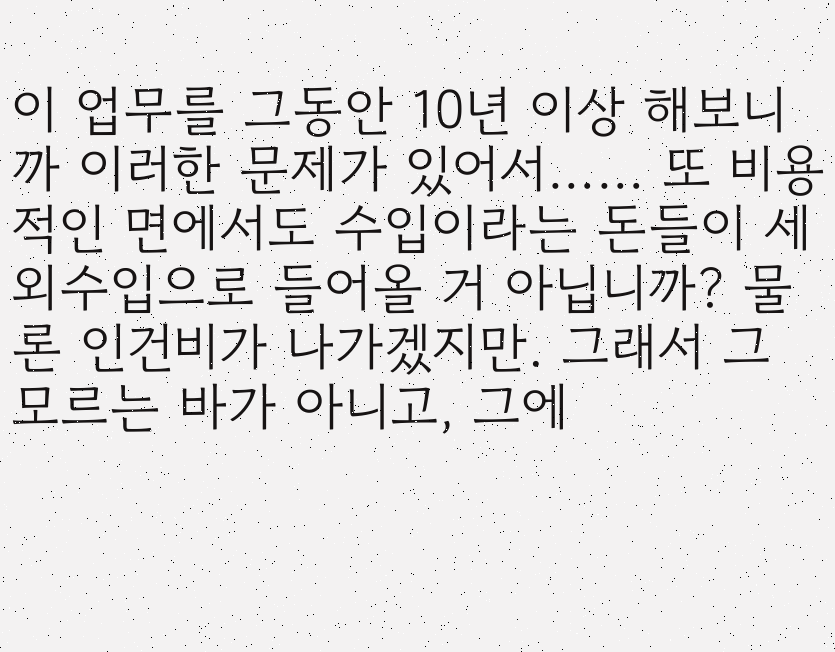이 업무를 그동안 10년 이상 해보니까 이러한 문제가 있어서…… 또 비용적인 면에서도 수입이라는 돈들이 세외수입으로 들어올 거 아닙니까? 물론 인건비가 나가겠지만. 그래서 그 모르는 바가 아니고, 그에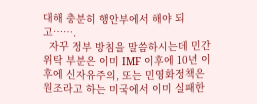대해 충분히 행안부에서 해야 되고…….
  자꾸 정부 방침을 말씀하시는데 민간위탁 부분은 이미 IMF 이후에 10년 이후에 신자유주의, 또는 민영화정책은 원조라고 하는 미국에서 이미 실패한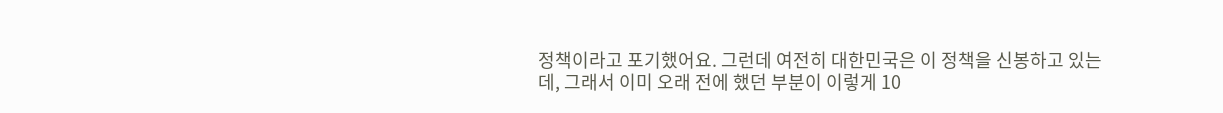정책이라고 포기했어요. 그런데 여전히 대한민국은 이 정책을 신봉하고 있는데, 그래서 이미 오래 전에 했던 부분이 이렇게 10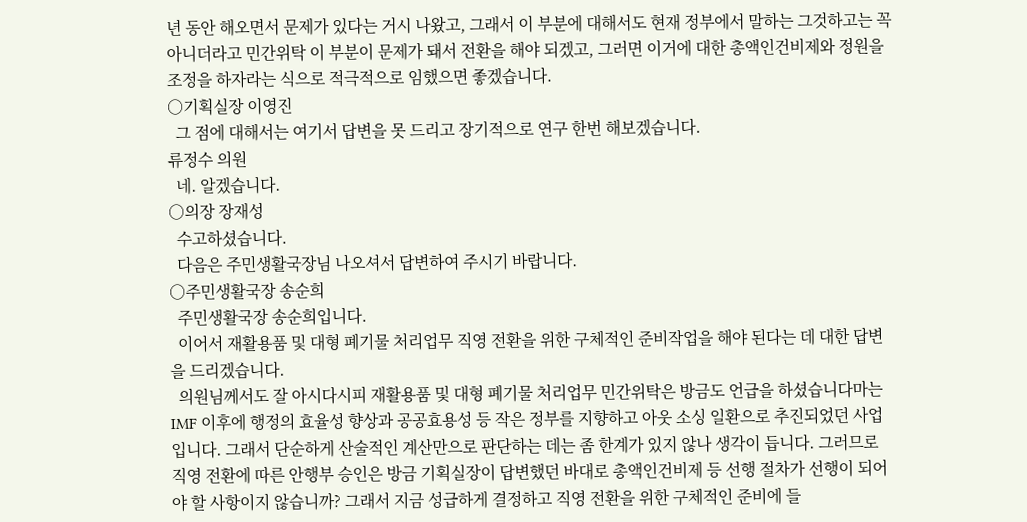년 동안 해오면서 문제가 있다는 거시 나왔고, 그래서 이 부분에 대해서도 현재 정부에서 말하는 그것하고는 꼭 아니더라고 민간위탁 이 부분이 문제가 돼서 전환을 해야 되겠고, 그러면 이거에 대한 총액인건비제와 정원을 조정을 하자라는 식으로 적극적으로 임했으면 좋겠습니다.
○기획실장 이영진
  그 점에 대해서는 여기서 답변을 못 드리고 장기적으로 연구 한번 해보겠습니다.
류정수 의원
  네. 알겠습니다.
○의장 장재성
  수고하셨습니다.
  다음은 주민생활국장님 나오셔서 답변하여 주시기 바랍니다.
○주민생활국장 송순희
  주민생활국장 송순희입니다.
  이어서 재활용품 및 대형 폐기물 처리업무 직영 전환을 위한 구체적인 준비작업을 해야 된다는 데 대한 답변을 드리겠습니다.
  의원님께서도 잘 아시다시피 재활용품 및 대형 폐기물 처리업무 민간위탁은 방금도 언급을 하셨습니다마는 IMF 이후에 행정의 효율성 향상과 공공효용성 등 작은 정부를 지향하고 아웃 소싱 일환으로 추진되었던 사업입니다. 그래서 단순하게 산술적인 계산만으로 판단하는 데는 좀 한계가 있지 않나 생각이 듭니다. 그러므로 직영 전환에 따른 안행부 승인은 방금 기획실장이 답변했던 바대로 총액인건비제 등 선행 절차가 선행이 되어야 할 사항이지 않습니까? 그래서 지금 성급하게 결정하고 직영 전환을 위한 구체적인 준비에 들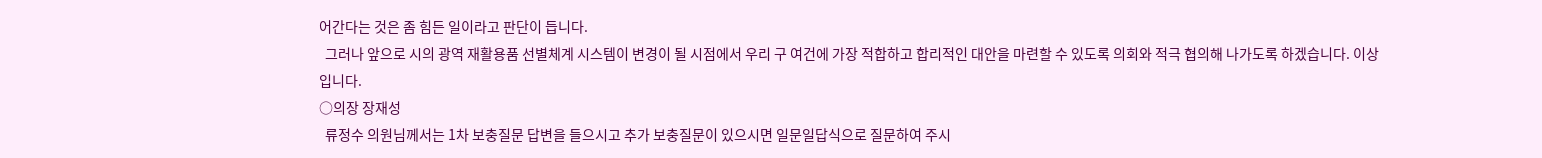어간다는 것은 좀 힘든 일이라고 판단이 듭니다.
  그러나 앞으로 시의 광역 재활용품 선별체계 시스템이 변경이 될 시점에서 우리 구 여건에 가장 적합하고 합리적인 대안을 마련할 수 있도록 의회와 적극 협의해 나가도록 하겠습니다. 이상입니다.
○의장 장재성
  류정수 의원님께서는 1차 보충질문 답변을 들으시고 추가 보충질문이 있으시면 일문일답식으로 질문하여 주시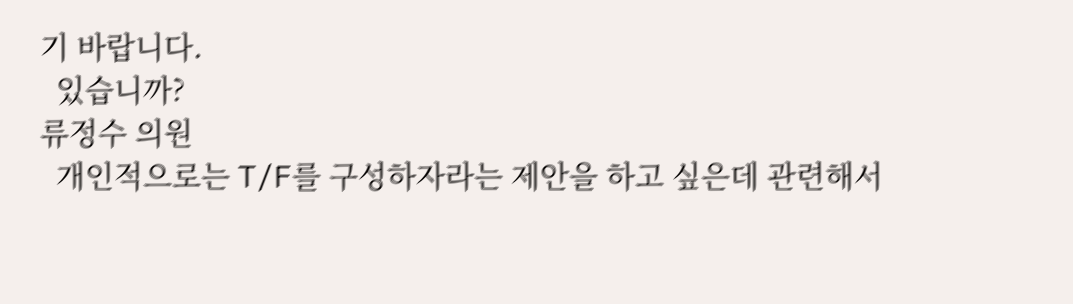기 바랍니다.
  있습니까?
류정수 의원
  개인적으로는 T/F를 구성하자라는 제안을 하고 싶은데 관련해서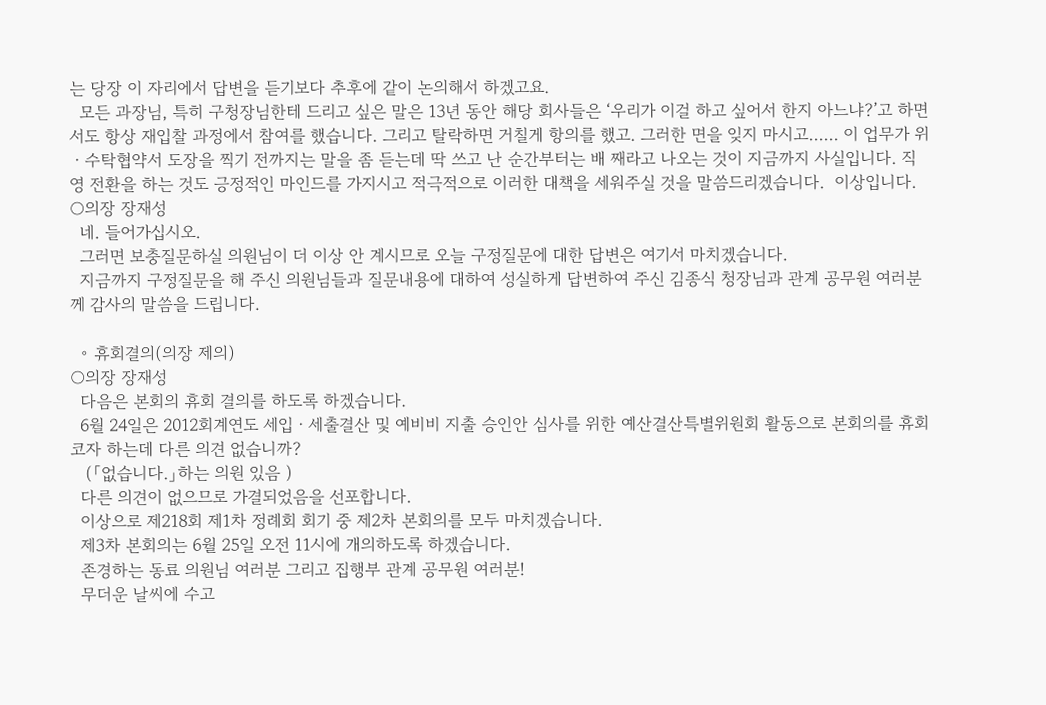는 당장 이 자리에서 답변을 듣기보다 추후에 같이 논의해서 하겠고요.
  모든 과장님, 특히 구청장님한테 드리고 싶은 말은 13년 동안 해당 회사들은 ‘우리가 이걸 하고 싶어서 한지 아느냐?’고 하면서도 항상 재입찰 과정에서 참여를 했습니다. 그리고 탈락하면 거칠게 항의를 했고. 그러한 면을 잊지 마시고…… 이 업무가 위ㆍ수탁협약서 도장을 찍기 전까지는 말을 좀 듣는데 딱 쓰고 난 순간부터는 배 째라고 나오는 것이 지금까지 사실입니다. 직영 전환을 하는 것도 긍정적인 마인드를 가지시고 적극적으로 이러한 대책을 세워주실 것을 말씀드리겠습니다.  이상입니다.
○의장 장재성
  네. 들어가십시오.
  그러면 보충질문하실 의원님이 더 이상 안 계시므로 오늘 구정질문에 대한 답변은 여기서 마치겠습니다.
  지금까지 구정질문을 해 주신 의원님들과 질문내용에 대하여 성실하게 답변하여 주신 김종식 청장님과 관계 공무원 여러분께 감사의 말씀을 드립니다.

  ◦ 휴회결의(의장 제의)
○의장 장재성
  다음은 본회의 휴회 결의를 하도록 하겠습니다.
  6월 24일은 2012회계연도 세입ㆍ세출결산 및 예비비 지출 승인안 심사를 위한 예산결산특별위원회 활동으로 본회의를 휴회코자 하는데 다른 의견 없습니까?
   (「없습니다.」하는 의원 있음 )
  다른 의견이 없으므로 가결되었음을 선포합니다.
  이상으로 제218회 제1차 정례회 회기 중 제2차 본회의를 모두 마치겠습니다.
  제3차 본회의는 6월 25일 오전 11시에 개의하도록 하겠습니다.
  존경하는 동료 의원님 여러분 그리고 집행부 관계 공무원 여러분!
  무더운 날씨에 수고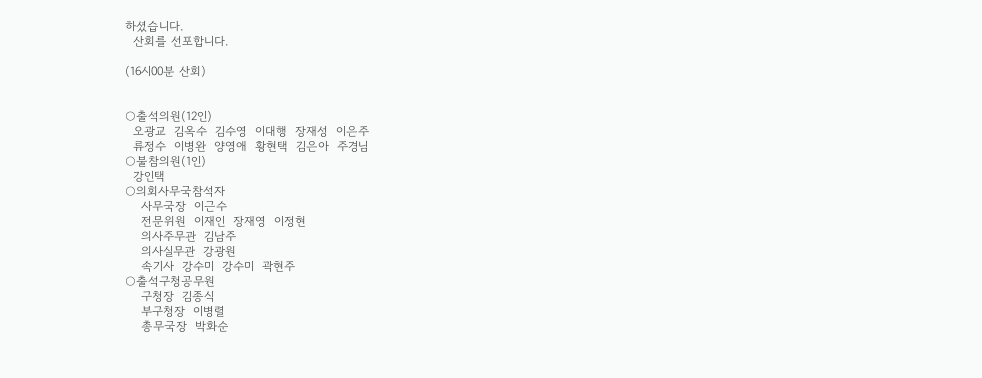하셨습니다.
  산회를 선포합니다.

(16시00분 산회)


○출석의원(12인)
  오광교  김옥수  김수영  이대행  장재성  이은주
  류정수  이병완  양영애  황현택  김은아  주경님
○불참의원(1인)
  강인택
○의회사무국참석자
    사무국장  이근수
    전문위원  이재인  장재영  이정현
    의사주무관  김남주
    의사실무관  강광원
    속기사  강수미  강수미  곽현주
○출석구청공무원
    구청장  김종식
    부구청장  이병렬
    총무국장  박화순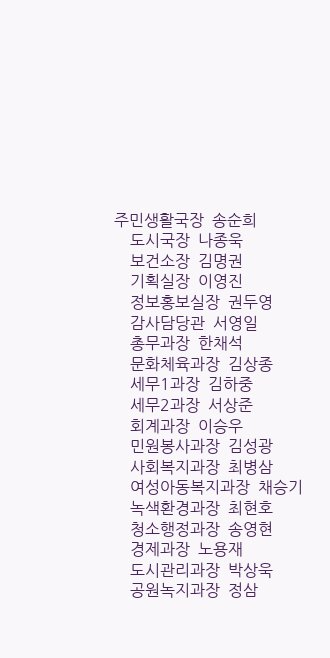주민생활국장  송순희
    도시국장  나종욱
    보건소장  김명권
    기획실장  이영진
    정보홍보실장  권두영
    감사담당관  서영일
    총무과장  한채석
    문화체육과장  김상종
    세무1과장  김하중
    세무2과장  서상준
    회계과장  이승우
    민원봉사과장  김성광
    사회복지과장  최병삼
    여성아동복지과장  채승기
    녹색환경과장  최현호
    청소행정과장  송영현
    경제과장  노용재
    도시관리과장  박상욱
    공원녹지과장  정삼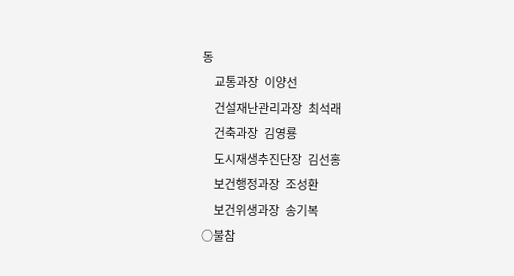동
    교통과장  이양선
    건설재난관리과장  최석래
    건축과장  김영룡
    도시재생추진단장  김선홍
    보건행정과장  조성환
    보건위생과장  송기복
○불참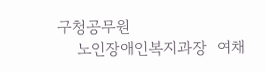구청공무원
    노인장애인복지과장  여채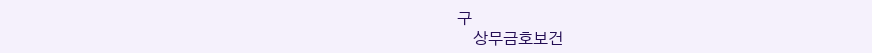구
    상무금호보건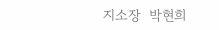지소장  박현희